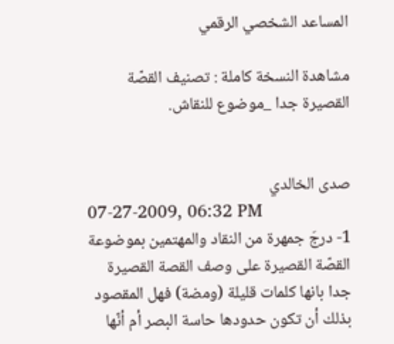المساعد الشخصي الرقمي

مشاهدة النسخة كاملة : تصنيف القصّة القصيرة جدا _موضوع للنقاش.


صدى الخالدي
07-27-2009, 06:32 PM
1- درجَ جمهرة من النقاد والمهتمين بموضوعة القصّة القصيرة على وصف القصة القصيرة جدا بانها كلمات قليلة (ومضة) فهل المقصود بذلك أن تكون حدودها حاسة البصر أم أنّها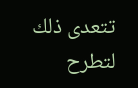تتعدى ذلك لتطرح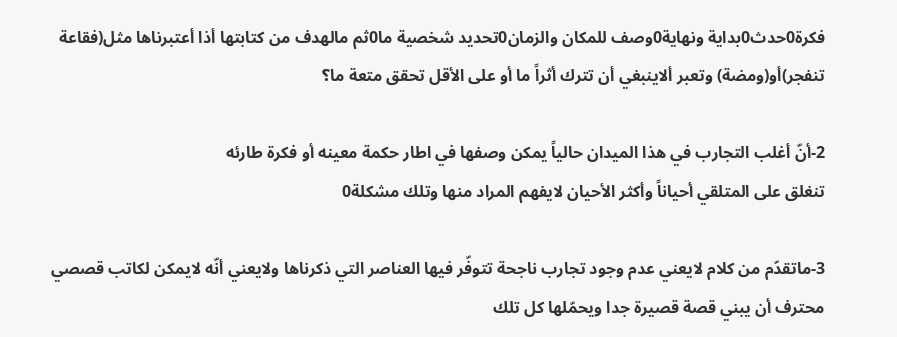فكرة0حدث0بداية ونهاية0وصف للمكان والزمان0تحديد شخصية ما0ثم مالهدف من كتابتها أذا أعتبرناها مثل(فقاعة تنفجر)أو(ومضة) وتعبر ألاينبغي أن تترك أثراً ما أو على الأقل تحقق متعة ما؟

2-أنّ أغلب التجارب في هذا الميدان حالياً يمكن وصفها في اطار حكمة معينه أو فكرة طارئه
تنغلق على المتلقي أحياناً وأكثر الأحيان لايفهم المراد منها وتلك مشكلة0

3-ماتقدّم من كلام لايعني عدم وجود تجارب ناجحة تتوفّر فيها العناصر التي ذكرناها ولايعني أنّه لايمكن لكاتب قصصي محترف أن يبني قصة قصيرة جدا ويحمّلها كل تلك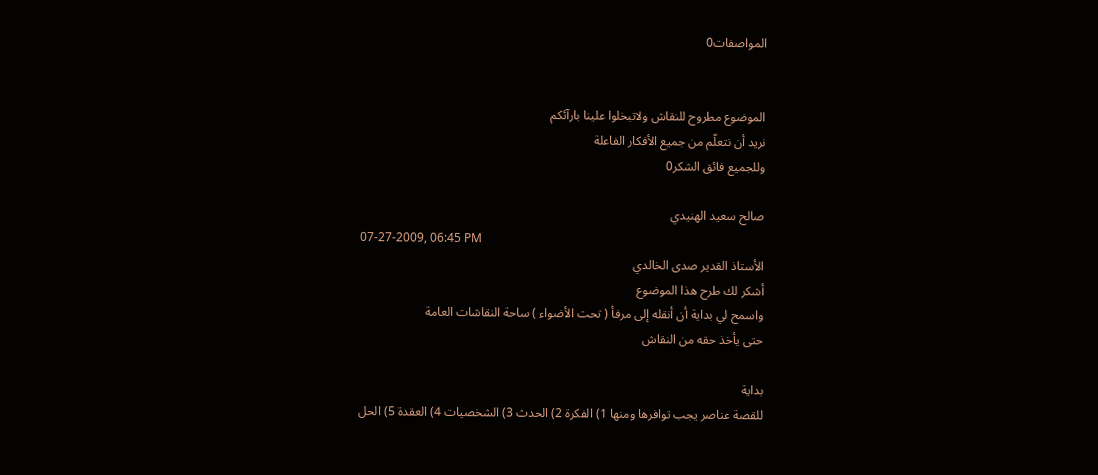المواصفات0


الموضوع مطروح للنقاش ولاتبخلوا علينا بارآئكم
نريد أن نتعلّم من جميع الأفكار الفاعلة
وللجميع فائق الشكر0

صالح سعيد الهنيدي
07-27-2009, 06:45 PM
الأستاذ القدير صدى الخالدي
أشكر لك طرح هذا الموضوع
واسمح لي بداية أن أنقله إلى مرفأ ( تحت الأضواء ) ساحة النقاشات العامة
حتى يأخذ حقه من النقاش

بداية
للقصة عناصر يجب توافرها ومنها 1) الفكرة 2) الحدث 3) الشخصيات 4) العقدة 5) الحل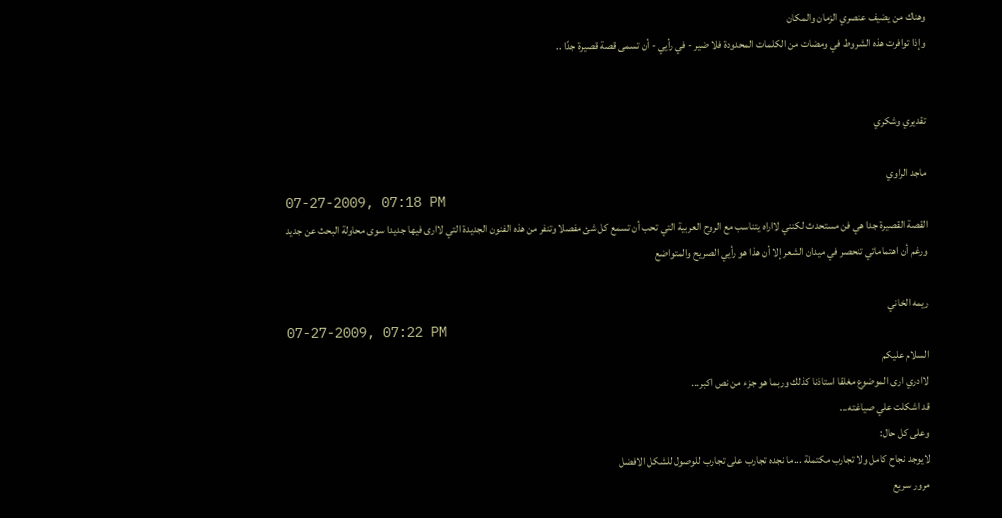وهناك من يضيف عنصري الزمان والمكان
وإذا توافرت هذه الشروط في ومضات من الكلمات المحدودة فلا ضير - في رأيي - أن تسمى قصة قصيرة جدًا ..


تقديري وشكري

ماجد الراوي
07-27-2009, 07:18 PM
القصة القصيرة جدا هي فن مستحدث لكنني لااراه يتناسب مع الروح العربية التي تحب أن تسمع كل شئ مفصلا وتنفر من هذه الفنون الجديدة التي لاارى فيها جديدا سوى محاولة البحث عن جديد
ورغم أن اهتماماتي تنحصر في ميدان الشعر إلا أن هذا هو رأيي الصريح والمتواضع

ريمه الخاني
07-27-2009, 07:22 PM
السلام عليكم
لاادري ارى الموضوع مغلقا استاذنا كذلك وربما هو جزء من نص اكبر...
قد اشكلت علي صياغته...
وعلى كل حال:
لايوجد نجاح كامل ولا تجارب مكتملة ...ما نجده تجارب على تجارب للوصول للشكل الافضل
مرور سريع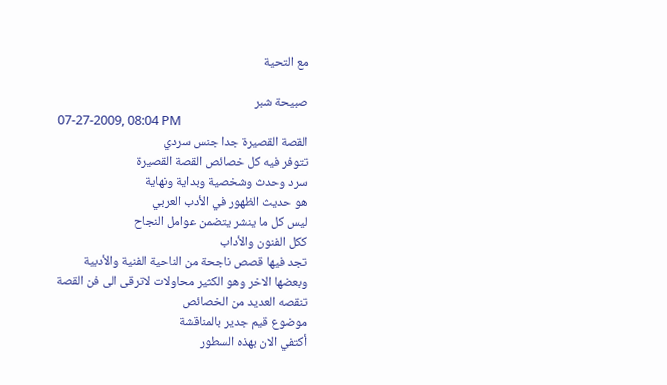مع التحية

صبيحة شبر
07-27-2009, 08:04 PM
القصة القصيرة جدا جنس سردي
تتوفر فيه كل خصائص القصة القصيرة
سرد وحدث وشخصية وبداية ونهاية
هو حديث الظهور في الأدب العربي
ليس كل ما ينشر يتضمن عوامل النجاح
ككل الفنون والأداب
تجد فيها قصص ناجحة من الناحية الفنية والأدبية
وبعضها الاخر وهو الكثير محاولات لاترقى الى فن القصة
تنقصه العديد من الخصائص
موضوع قيم جدير بالمناقشة
أكتفي الان بهذه السطور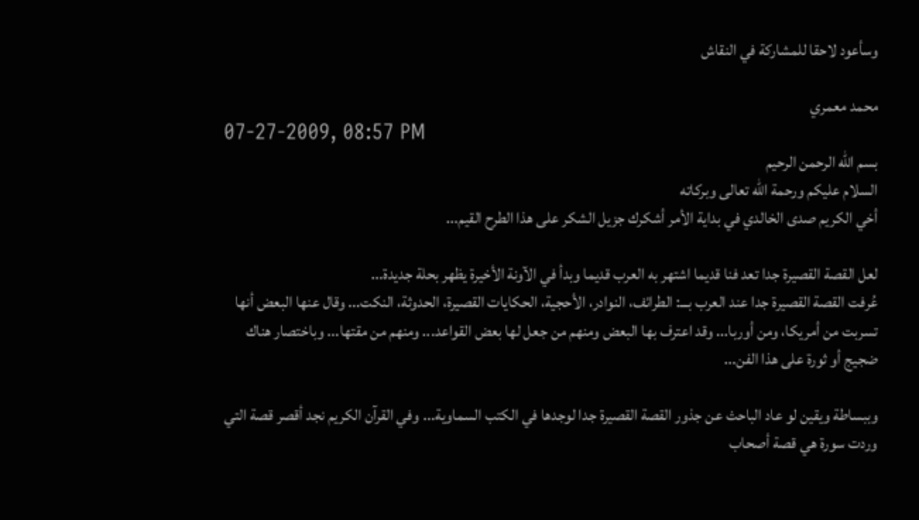وسأعود لاحقا للمشاركة في النقاش

محمد معمري
07-27-2009, 08:57 PM
بسم الله الرحمن الرحيم
السلام عليكم ورحمة الله تعالى وبركاته
أخي الكريم صدى الخالدي في بداية الأمر أشكرك جزيل الشكر على هذا الطرح القيم...

لعل القصة القصيرة جدا تعد فنا قديما اشتهر به العرب قديما وبدأ في الآونة الأخيرة يظهر بحلة جديدة...
عُرفت القصة القصيرة جدا عند العرب بـــ: الطرائف، النوادر، الأحجية، الحكايات القصيرة، الحدوثة، النكت... وقال عنها البعض أنها تسربت من أمريكا، ومن أوربا... وقد اعترف بها البعض ومنهم من جعل لها بعض القواعد... ومنهم من مقتها... وباختصار هناك ضجيج أو ثورة على هذا الفن...

وببساطة ويقين لو عاد الباحث عن جذور القصة القصيرة جدا لوجدها في الكتب السماوية... وفي القرآن الكريم نجد أقصر قصة التي وردت سورة هي قصة أصحاب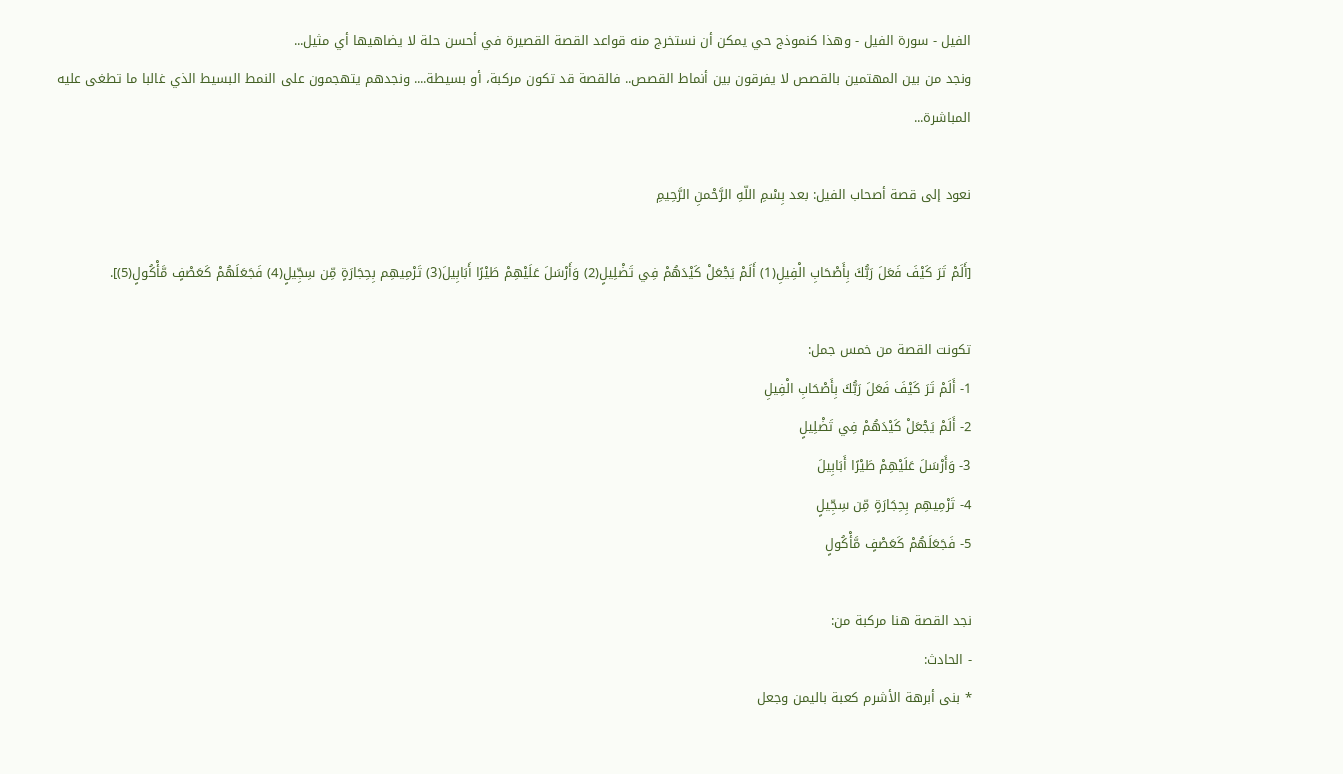الفيل - سورة الفيل - وهذا كنموذج حي يمكن أن نستخرج منه قواعد القصة القصيرة في أحسن حلة لا يضاهيها أي مثيل...
ونجد من بين المهتمين بالقصص لا يفرقون بين أنماط القصص.. فالقصة قد تكون مركبة، أو بسيطة.... ونجدهم يتهجمون على النمط البسيط الذي غالبا ما تطغى عليه المباشرة...

نعود إلى قصة أصحاب الفيل: بعد بِسْمِ اللّهِ الرَّحْمنِ الرَّحِيمِ

[أَلَمْ تَرَ كَيْفَ فَعَلَ رَبُّكَ بِأَصْحَابِ الْفِيلِ(1) أَلَمْ يَجْعَلْ كَيْدَهُمْ فِي تَضْلِيلٍ(2) وَأَرْسَلَ عَلَيْهِمْ طَيْرًا أَبَابِيلَ(3) تَرْمِيهِم بِحِجَارَةٍ مِّن سِجِّيلٍ(4) فَجَعَلَهُمْ كَعَصْفٍ مَّأْكُولٍ(5)].

تكونت القصة من خمس جمل:
1- أَلَمْ تَرَ كَيْفَ فَعَلَ رَبُّكَ بِأَصْحَابِ الْفِيلِ
2- أَلَمْ يَجْعَلْ كَيْدَهُمْ فِي تَضْلِيلٍ
3- وَأَرْسَلَ عَلَيْهِمْ طَيْرًا أَبَابِيلَ
4- تَرْمِيهِم بِحِجَارَةٍ مِّن سِجِّيلٍ
5- فَجَعَلَهُمْ كَعَصْفٍ مَّأْكُولٍ

نجد القصة هنا مركبة من:
- الحادث:
* بنى أبرهة الأشرم كعبة باليمن وجعل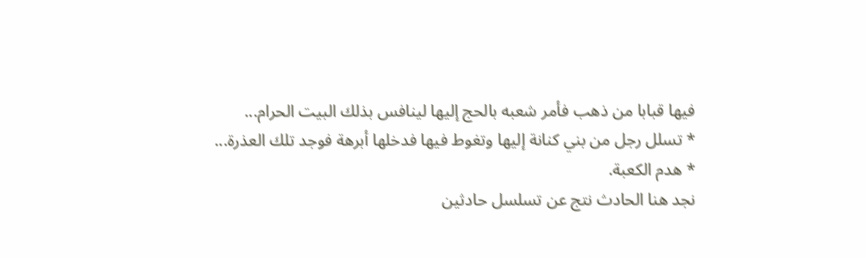فيها قبابا من ذهب فأمر شعبه بالحج إليها لينافس بذلك البيت الحرام...
* تسلل رجل من بني كنانة إليها وتغوط فيها فدخلها أبرهة فوجد تلك العذرة...
* هدم الكعبة.
نجد هنا الحادث نتج عن تسلسل حادثين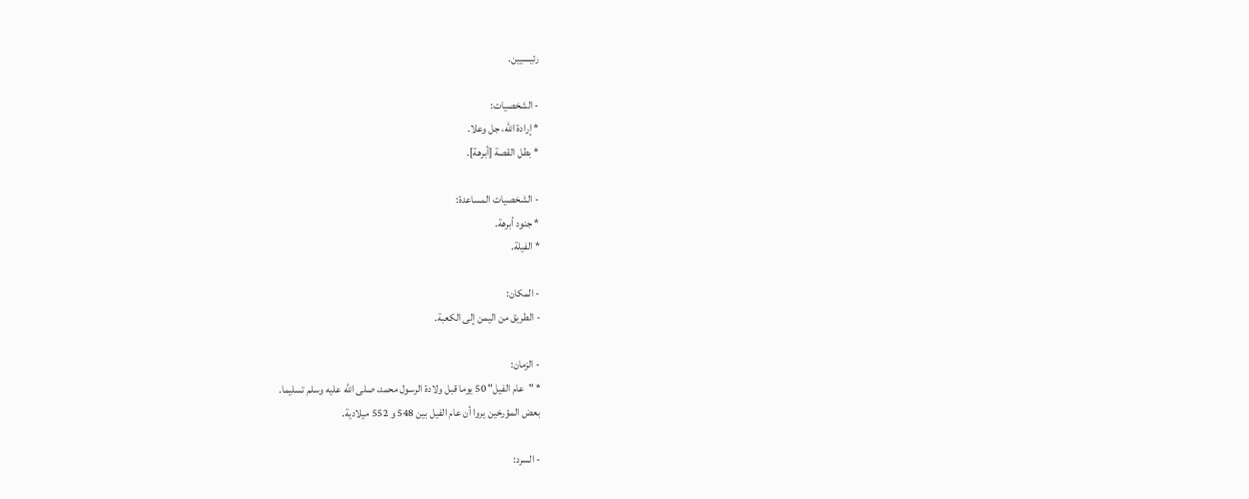رئيسيين.

- الشخصيات:
* إرادة الله، جل وعلا.
* بطل القصة [أبرهة].

- الشخصيات المساعدة:
* جنود أبرهة.
* الفيلة.

- المكان:
- الطريق من اليمن إلى الكعبة.

- الزمان:
* "عام الفيل" 50 يوما قبل ولادة الرسول محمد، صلى الله عليه وسلم تسليما.
بعض المؤرخين يروا أن عام الفيل بين 548 و 552 ميلادية.

- السرد: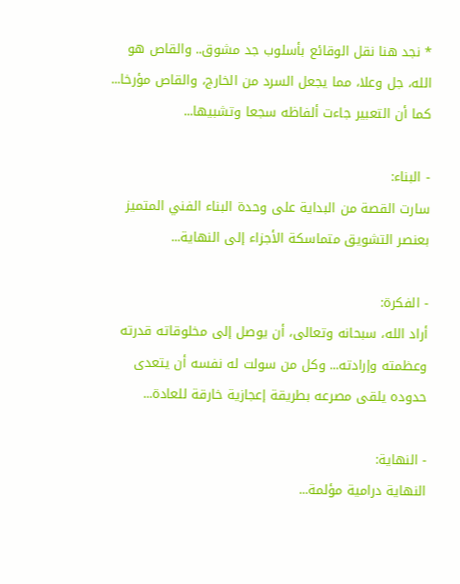* نجد هنا نقل الوقائع بأسلوب جد مشوق.. والقاص هو الله، جل وعلا، مما يجعل السرد من الخارج، والقاص مؤرخا... كما أن التعبير جاءت ألفاظه سجعا وتشبيها...

- البناء:
سارت القصة من البداية على وحدة البناء الفني المتميز بعنصر التشويق متماسكة الأجزاء إلى النهاية...

- الفكرة:
أراد الله، سبحانه وتعالى، أن يوصل إلى مخلوقاته قدرته وعظمته وإرادته... وكل من سولت له نفسه أن يتعدى حدوده يلقى مصرعه بطريقة إعجازية خارقة للعادة...

- النهاية:
النهاية درامية مؤلمة...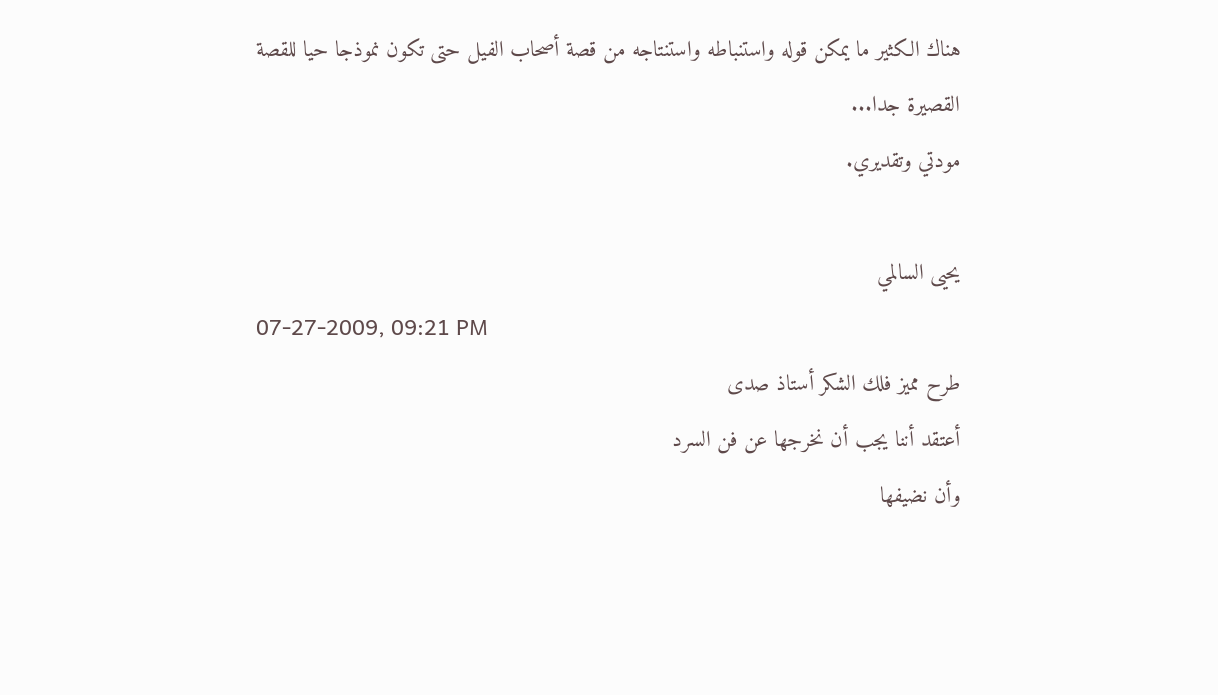هناك الكثير ما يمكن قوله واستنباطه واستنتاجه من قصة أصحاب الفيل حتى تكون نموذجا حيا للقصة القصيرة جدا...
مودتي وتقديري.

يحيى السالمي
07-27-2009, 09:21 PM
طرح مميز فلك الشكر أستاذ صدى
أعتقد أننا يجب أن نخرجها عن فن السرد
وأن نضيفها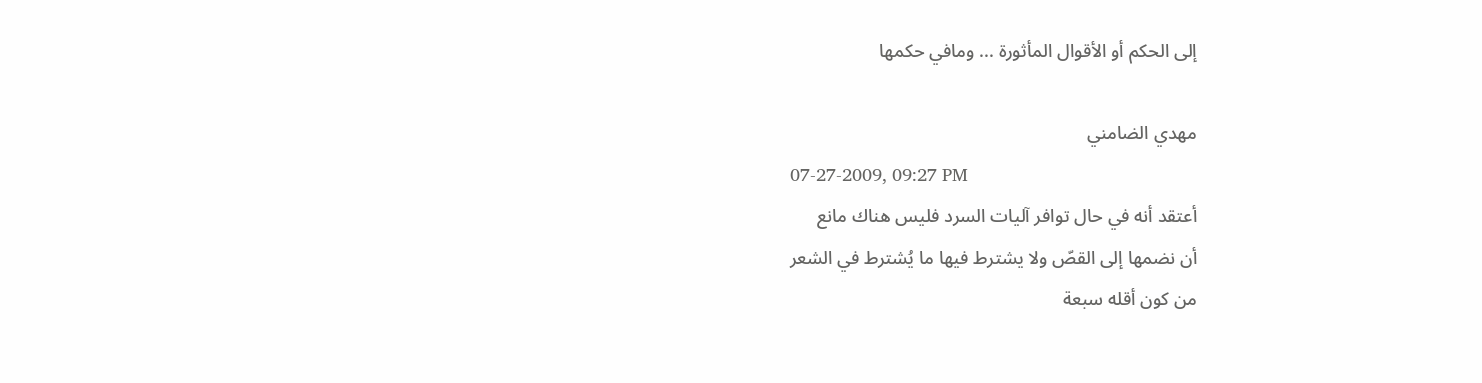إلى الحكم أو الأقوال المأثورة ... ومافي حكمها

مهدي الضامني
07-27-2009, 09:27 PM
أعتقد أنه في حال توافر آليات السرد فليس هناك مانع
أن نضمها إلى القصّ ولا يشترط فيها ما يُشترط في الشعر
من كون أقله سبعة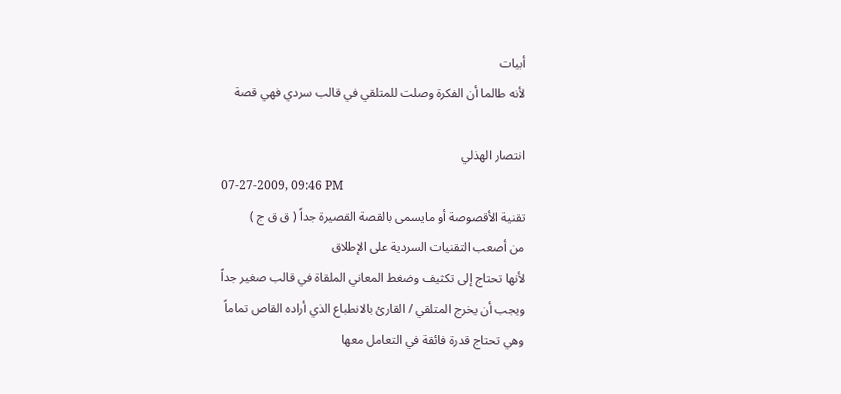أبيات
لأنه طالما أن الفكرة وصلت للمتلقي في قالب سردي فهي قصة

انتصار الهذلي
07-27-2009, 09:46 PM
تقنية الأقصوصة أو مايسمى بالقصة القصيرة جداً ( ق ق ج )
من أصعب التقنيات السردية على الإطلاق
لأنها تحتاج إلى تكثيف وضغط المعاني الملقاة في قالب صغير جداً
ويجب أن يخرج المتلقي / القارئ بالانطباع الذي أراده القاص تماماً
وهي تحتاج قدرة فائقة في التعامل معها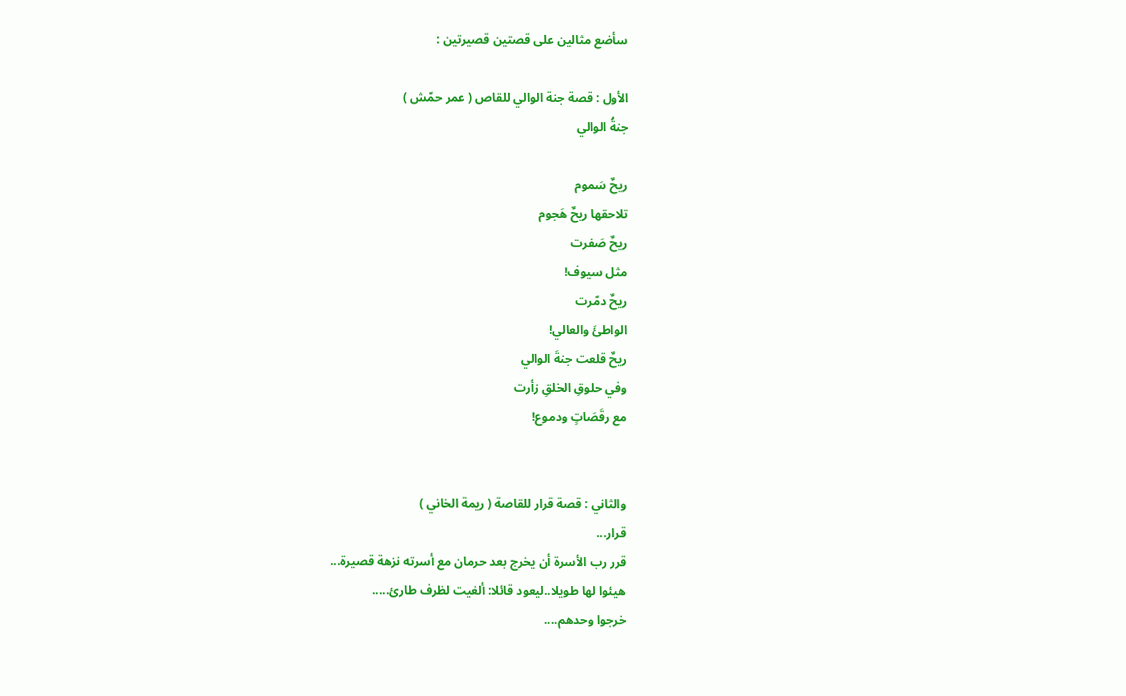سأضع مثالين على قصتين قصيرتين :

الأول : قصة جنة الوالي للقاص ( عمر حمّش )
جنةُ الوالي

ريحٌ سَموم
تلاحقها ريحٌ هَجوم
ريحٌ صَفرت
مثل سيوف!
ريحٌ دمّرت
الواطئَ والعالي!
ريحٌ قلعت جنةَ الوالي
وفي حلوقِ الخلقِ زأرت
مع رقَصَاتٍ ودموع!


والثاني : قصة قرار للقاصة ( ريمة الخاني )
قرار...
قرر رب الأسرة أن يخرج بعد حرمان مع أسرته نزهة قصيرة...
هيئوا لها طويلا..ليعود قائلا: ألغيت لظرف طارئ.....
خرجوا وحدهم....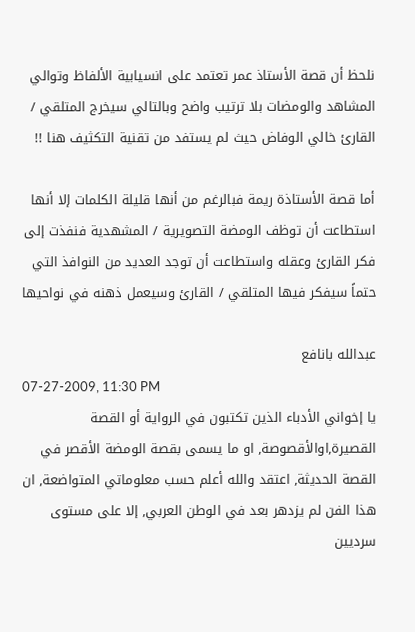نلحظ أن قصة الأستاذ عمر تعتمد على انسيابية الألفاظ وتوالي المشاهد والومضات بلا ترتيب واضح وبالتالي سيخرج المتلقي / القارئ خالي الوفاض حيث لم يستفد من تقنية التكثيف هنا !!

أما قصة الأستاذة ريمة فبالرغم من أنها قليلة الكلمات إلا أنها استطاعت أن توظف الومضة التصويرية / المشهدية فنفذت إلى فكر القارئ وعقله واستطاعت أن توجد العديد من النوافذ التي حتماً سيفكر فيها المتلقي / القارئ وسيعمل ذهنه في نواحيها

عبدالله بانافع
07-27-2009, 11:30 PM
يا إخواني الأدباء الذين تكتبون في الرواية أو القصة القصيرة,اوالأقصوصة, او ما يسمى بقصة الومضة الأقصر في القصة الحديثة, اعتقد والله أعلم حسب معلوماتي المتواضعة, ان هذا الفن لم يزدهر بعد في الوطن العربي, إلا على مستوى سرديين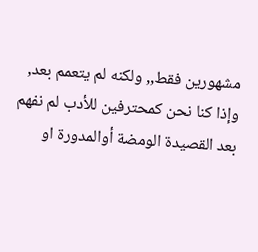مشهورين فقط,, ولكنه لم يتعمم بعد, وإذا كنا نحن كمحترفين للأدب لم نفهم بعد القصيدة الومضة أوالمدورة او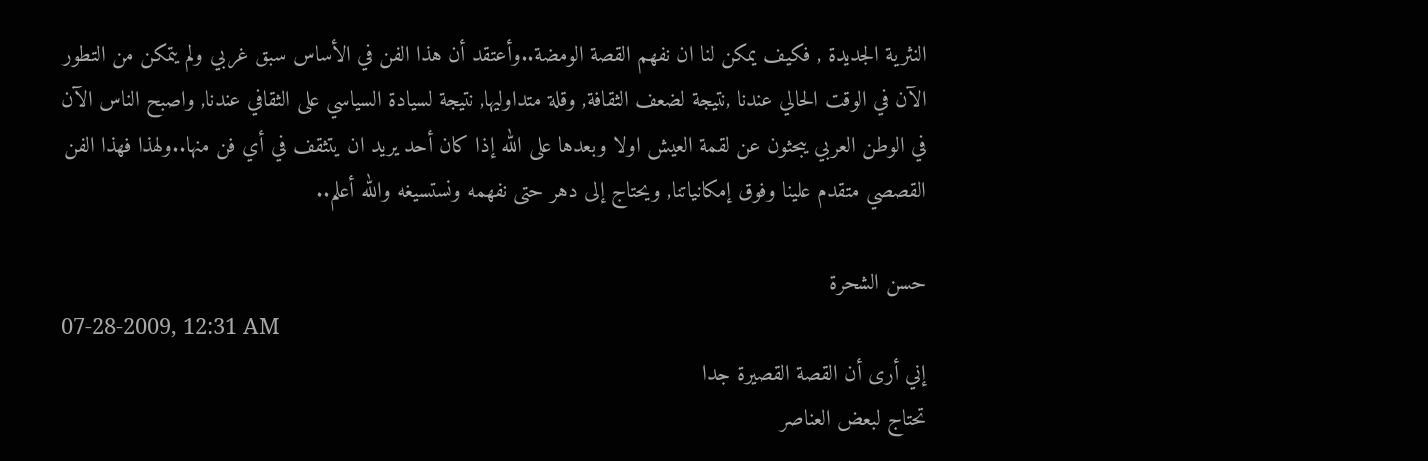النثرية الجديدة , فكيف يمكن لنا ان نفهم القصة الومضة..وأعتقد أن هذا الفن في الأساس سبق غربي ولم يتمكن من التطور الآن في الوقت الحالي عندنا ,نتيجة لضعف الثقافة, وقلة متداوليها, نتيجة لسيادة السياسي على الثقافي عندنا, واصبح الناس الآن في الوطن العربي يبحثون عن لقمة العيش اولا وبعدها على الله إذا كان أحد يريد ان يتثقف في أي فن منها..ولهذا فهذا الفن القصصي متقدم علينا وفوق إمكانياتنا, ويحتاج إلى دهر حتى نفهمه ونستسيغه والله أعلم..

حسن الشحرة
07-28-2009, 12:31 AM
إني أرى أن القصة القصيرة جدا
تحتاج لبعض العناصر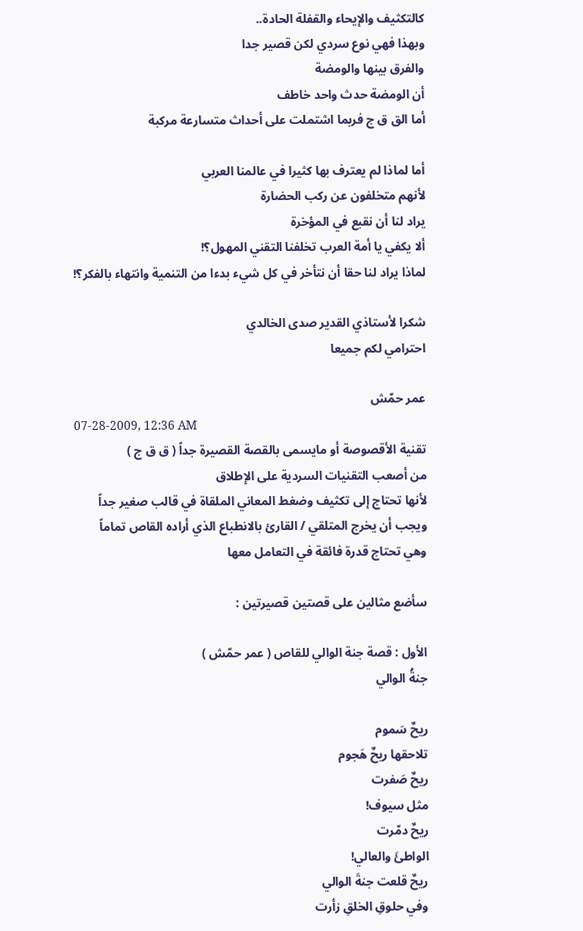كالتكثيف والإيحاء والقفلة الحادة..
وبهذا فهي نوع سردي لكن قصير جدا
والفرق بينها والومضة
أن الومضة حدث واحد خاطف
أما الق ق ج فربما اشتملت على أحداث متسارعة مركبة

أما لماذا لم يعترف بها كثيرا في عالمنا العربي
لأنهم متخلفون عن ركب الحضارة
يراد لنا أن نقبع في المؤخرة
ألا يكفي يا أمة العرب تخلفنا التقني المهول؟!
لماذا يراد لنا حقا أن نتأخر في كل شيء بدءا من التنمية وانتهاء بالفكر؟!

شكرا لأستاذي القدير صدى الخالدي
احترامي لكم جميعا

عمر حمّش
07-28-2009, 12:36 AM
تقنية الأقصوصة أو مايسمى بالقصة القصيرة جداً ( ق ق ج )
من أصعب التقنيات السردية على الإطلاق
لأنها تحتاج إلى تكثيف وضغط المعاني الملقاة في قالب صغير جداً
ويجب أن يخرج المتلقي / القارئ بالانطباع الذي أراده القاص تماماً
وهي تحتاج قدرة فائقة في التعامل معها

سأضع مثالين على قصتين قصيرتين :

الأول : قصة جنة الوالي للقاص ( عمر حمّش )
جنةُ الوالي

ريحٌ سَموم
تلاحقها ريحٌ هَجوم
ريحٌ صَفرت
مثل سيوف!
ريحٌ دمّرت
الواطئَ والعالي!
ريحٌ قلعت جنةَ الوالي
وفي حلوقِ الخلقِ زأرت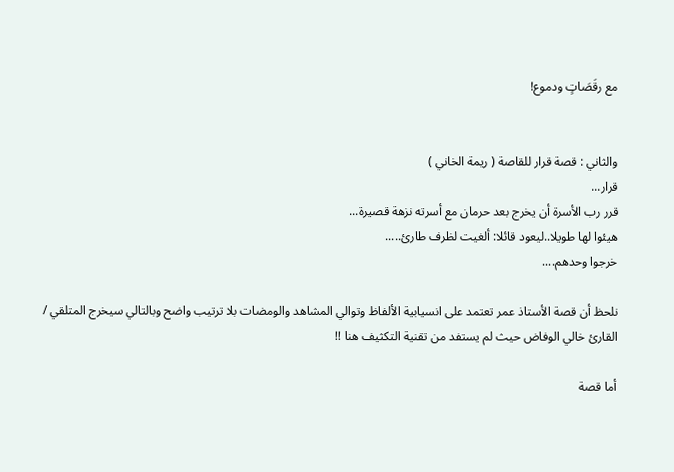مع رقَصَاتٍ ودموع!


والثاني : قصة قرار للقاصة ( ريمة الخاني )
قرار...
قرر رب الأسرة أن يخرج بعد حرمان مع أسرته نزهة قصيرة...
هيئوا لها طويلا..ليعود قائلا: ألغيت لظرف طارئ.....
خرجوا وحدهم....

نلحظ أن قصة الأستاذ عمر تعتمد على انسيابية الألفاظ وتوالي المشاهد والومضات بلا ترتيب واضح وبالتالي سيخرج المتلقي / القارئ خالي الوفاض حيث لم يستفد من تقنية التكثيف هنا !!

أما قصة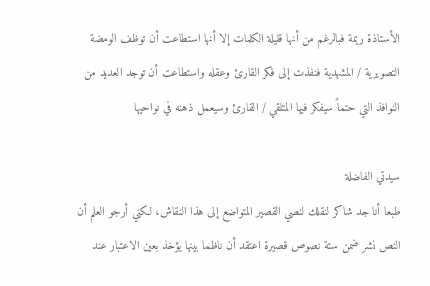الأستاذة ريمة فبالرغم من أنها قليلة الكلمات إلا أنها استطاعت أن توظف الومضة التصويرية / المشهدية فنفذت إلى فكر القارئ وعقله واستطاعت أن توجد العديد من النوافذ التي حتماً سيفكر فيها المتلقي / القارئ وسيعمل ذهنه في نواحيها

سيدتي الفاضلة
طبعا أنا جد شاكر لنقلك لنصي القصير المتواضع إلى هذا النقاش، لكني أرجو العلم أن النص نشر ضمن ستة نصوص قصيرة اعتقد أن ناظما بينها يؤخذ بعين الاعتبار عند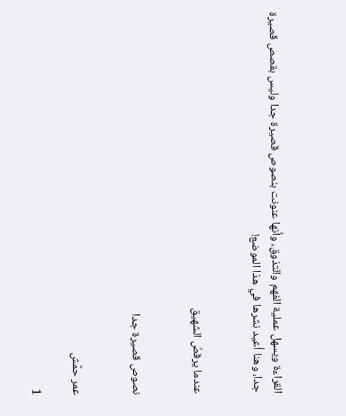القراءة ويسهل عملية الفهم والتذوق، وأنها عنونت بنصوص قصيرة جدا وليس بقصص قصيرة جدا، وهنا أعيد نشرها في هذا الموضع!


عندما يرقصُ الشهيق


نصوص قصيرة جدا


عمر حمَّش

1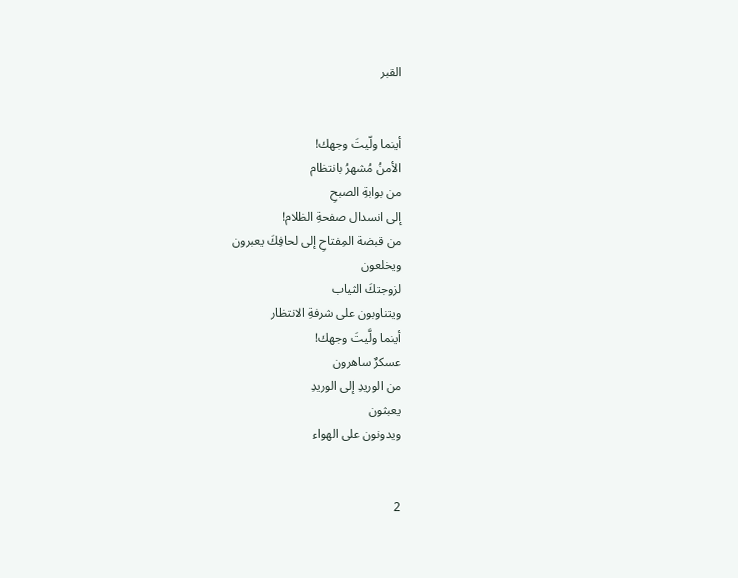القبر


أينما ولّيتَ وجهك!
الأمنُ مُشهرُ بانتظام
من بوابةِ الصبحِ
إلى انسدال صفحةِ الظلام!
من قبضة المِفتاحِ إلى لحافِكَ يعبرون
ويخلعون
لزوجتكَ الثياب
ويتناوبون على شرفةِ الانتظار
أينما ولَّيتَ وجهك!
عسكرٌ ساهرون
من الوريدِ إلى الوريدِ
يعبثون
ويدونون على الهواء


2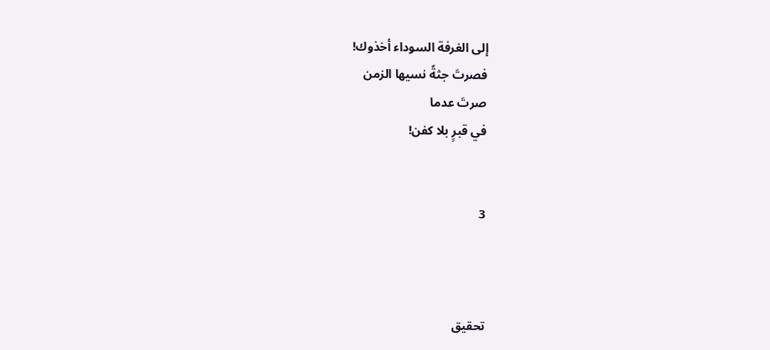إلى الغرفة السوداء أخذوك!
فصرتَ جثةً نسيها الزمن
صرتَ عدما
في قبرٍ بلا كفن!


3



تحقيق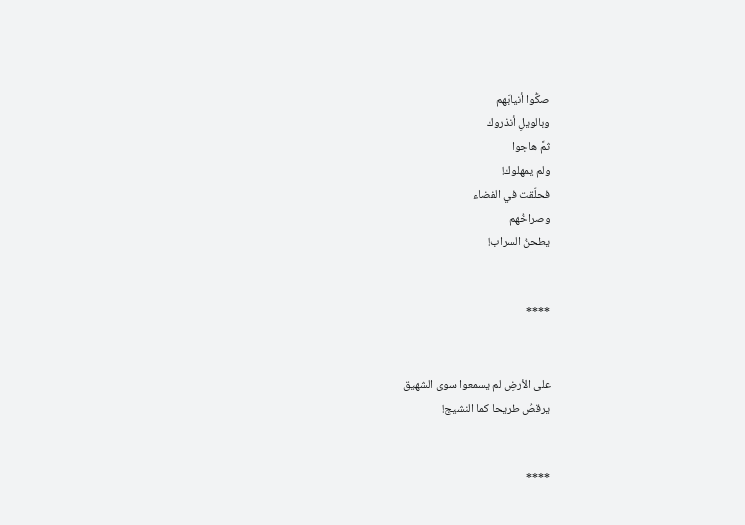صكُّوا أنيابَهم
وبالويلِ أنذروك
ثمَّ هاجوا
ولم يمهلوك!
فحلّقت في الفضاء
وصراخُهم
يطحنُ السراب!


****


على الأرضِ لم يسمعوا سوى الشهيق
يرقصُ طريحا كما النشيج!


****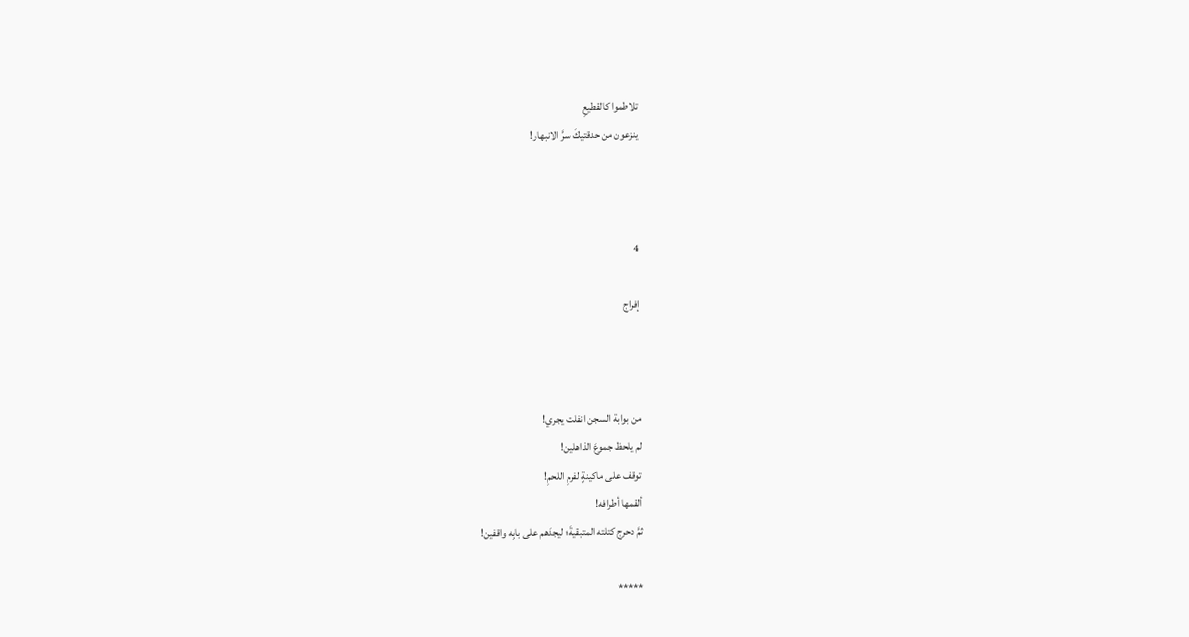تلاطموا كالقطيعِ
ينزعون من حدقتيكَ سرَّ الانبهار!



4

إفراج



من بوابة السجن انفلت يجري!
لم يلحظ جموعَ الذاهلين!
توقف على ماكينةٍ لفرمِ اللحمِ!
ألقمها أطرافه!
ثمَّ دحرج كتلته المتبقيةَ؛ ليجدَهم على بابِه واقفين!

*****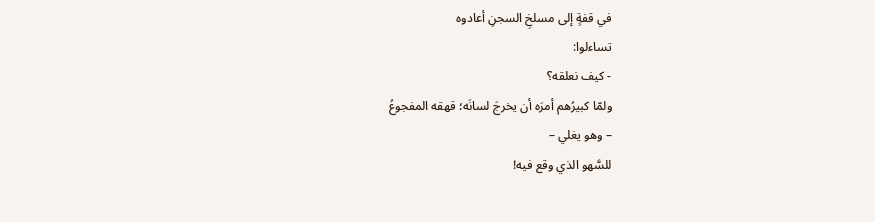في قفةٍ إلى مسلخِ السجنِ أعادوه
تساءلوا:
- كيف نعلقه؟
ولمّا كبيرُهم أمرَه أن يخرجَ لسانَه؛ قهقه المفجوعُ
– وهو يغلي –
للسَّهو الذي وقع فيه!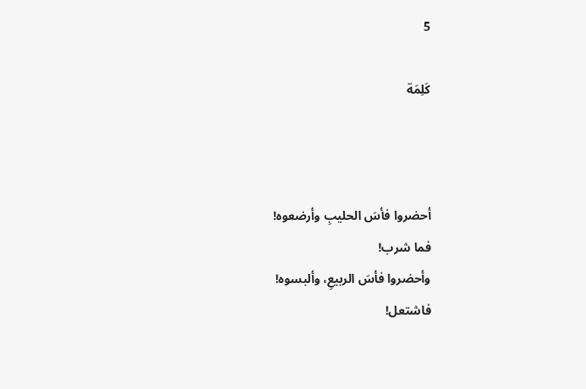5

كَلِمَة



أحضروا فأسَ الحليبِ وأرضعوه!
فما شرب!
وأحضروا فأسَ الربيعِ، وألبسوه!
فاشتعل!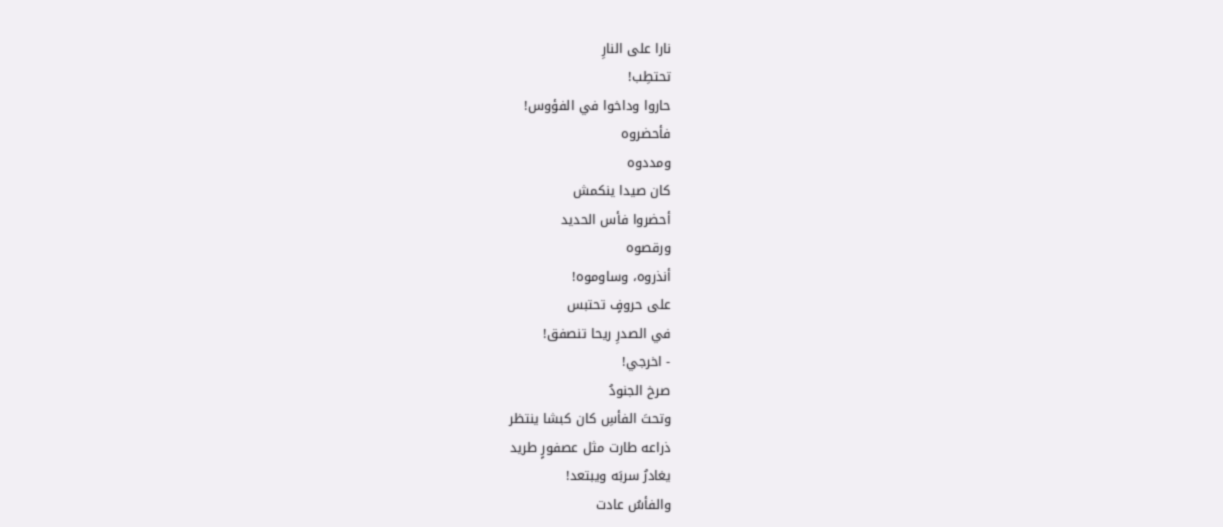نارا على النارِ
تحتطِب!
حاروا وداخوا في الفؤوس!
فأحضروه
ومددوه
كان صيدا ينكمش
أحضروا فأس الحديد
ورقصوه
أنذروه، وساوموه!
على حروفٍ تحتبس
في الصدرِ ريحا تنصفق!
- اخرجي!
صرخ الجنودُ
وتحتَ الفأسِ كان كبشا ينتظر
ذراعه طارت مثل عصفورٍ طريد
يغادرُ سربَه ويبتعد!
والفأسُ عادت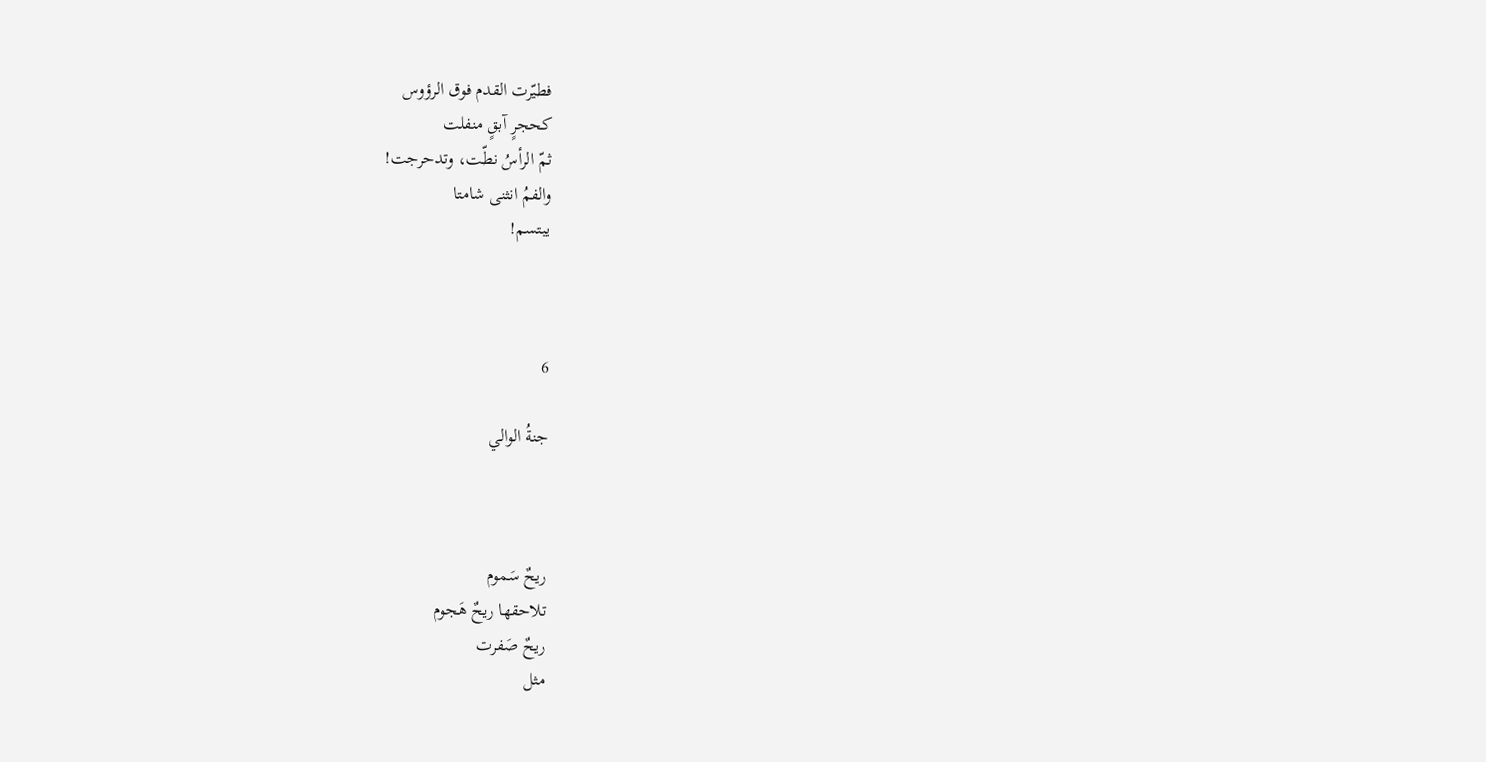فطيّرت القدم فوق الرؤوس
كحجرٍ آبقٍ منفلت
ثمّ الرأسُ نطّت، وتدحرجت!
والفمُ انثنى شامتا
يبتسم!



6

جنةُ الوالي



ريحٌ سَموم
تلاحقها ريحٌ هَجوم
ريحٌ صَفرت
مثل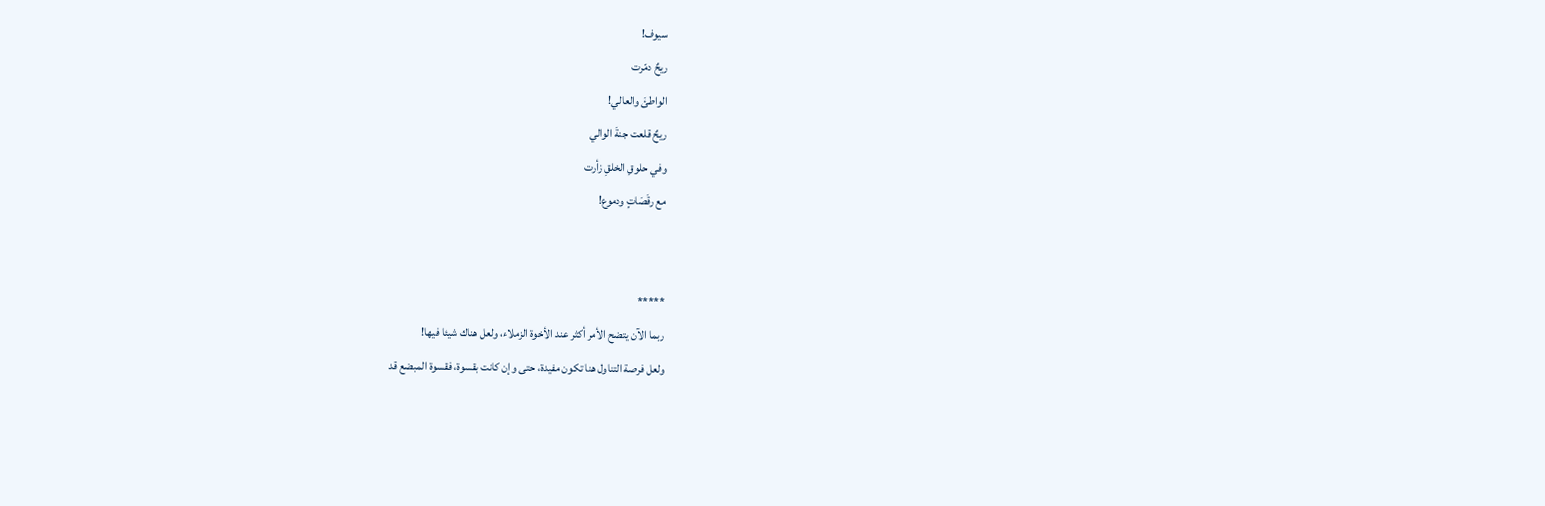سيوف!
ريحٌ دمّرت
الواطئَ والعالي!
ريحٌ قلعت جنةَ الوالي
وفي حلوقِ الخلقِ زأرت
مع رقَصَاتٍ ودموع!


*****
ربما الآن يتضح الأمر أكثر عند الأخوة الزملاء، ولعل هناك شيئا فيها!
ولعل فرصة التناول هنا تكون مفيدة، حتى وإن كانت بقسوة، فقسوة المبضع قد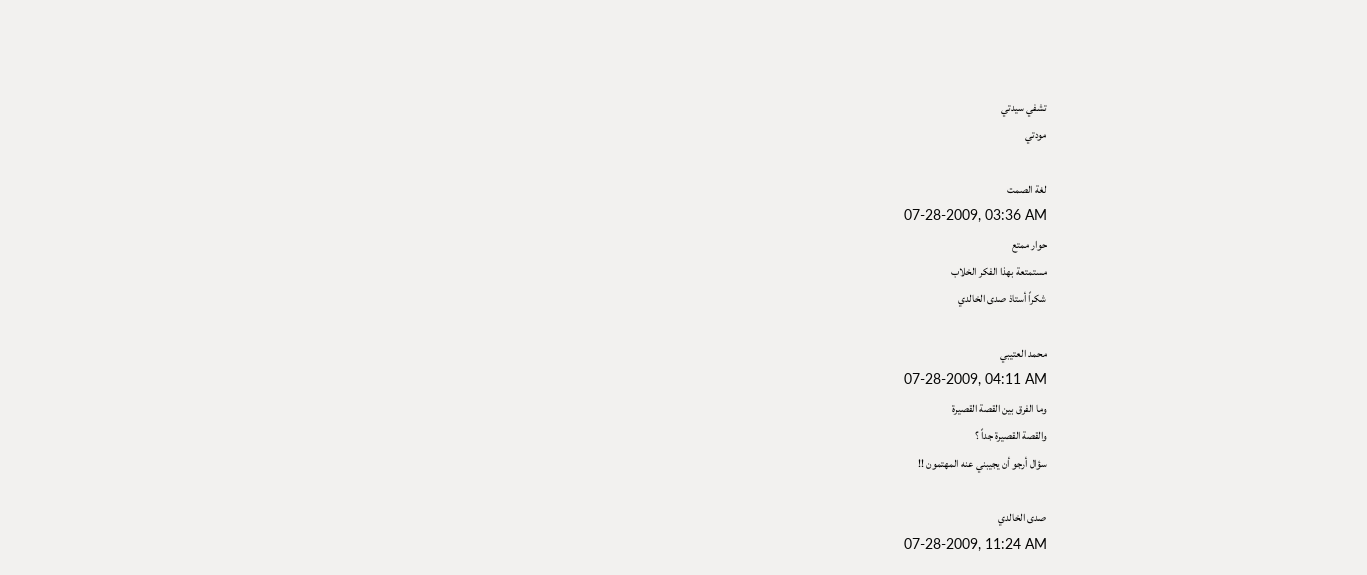تشفي سيدتي
مودتي

لغة الصمت
07-28-2009, 03:36 AM
حوار ممتع
مستمتعة بهذا الفكر الخلاب
شكراً أستاذ صدى الخالدي

محمد العتيبي
07-28-2009, 04:11 AM
وما الفرق بين القصة القصيرة
والقصة القصيرة جداً ؟
سؤال أرجو أن يجيبني عنه المهتمون !!

صدى الخالدي
07-28-2009, 11:24 AM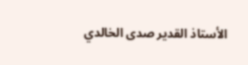الأستاذ القدير صدى الخالدي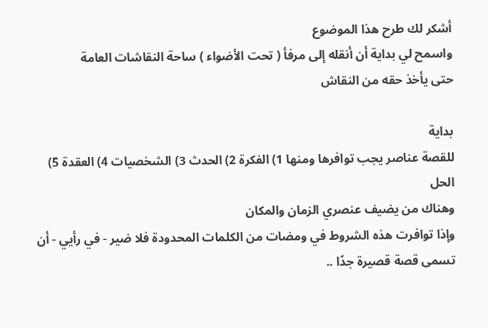أشكر لك طرح هذا الموضوع
واسمح لي بداية أن أنقله إلى مرفأ ( تحت الأضواء ) ساحة النقاشات العامة
حتى يأخذ حقه من النقاش

بداية
للقصة عناصر يجب توافرها ومنها 1) الفكرة 2) الحدث 3) الشخصيات 4) العقدة 5) الحل
وهناك من يضيف عنصري الزمان والمكان
وإذا توافرت هذه الشروط في ومضات من الكلمات المحدودة فلا ضير - في رأيي - أن تسمى قصة قصيرة جدًا ..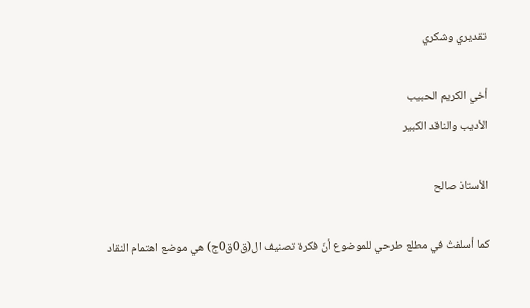تقديري وشكري

أخي الكريم الحبيب
الأديب والناقد الكبير

الأستاذ صالح

كما أسلفتُ في مطلع طرحي للموضوع أنّ فكرة تصنيف ال(ق0ق0ج) هي موضع اهتمام النقاد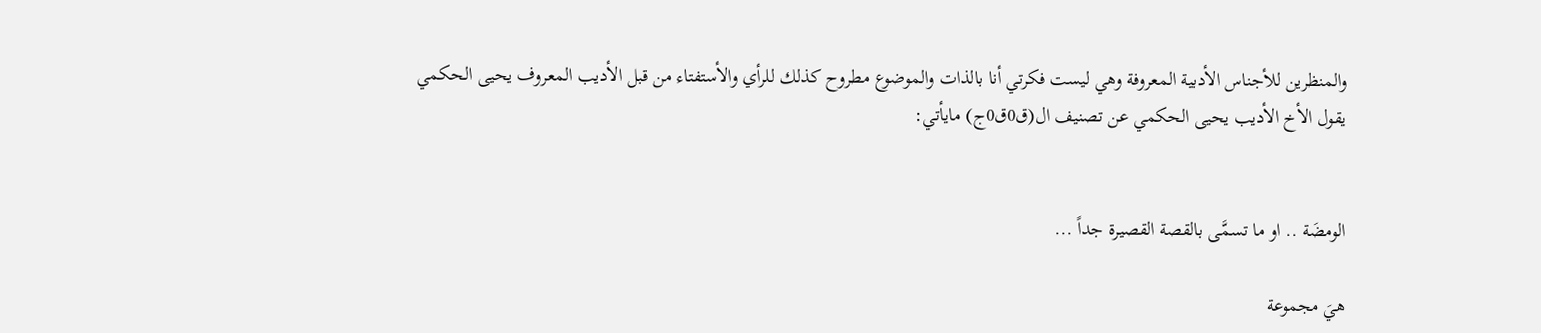والمنظرين للأجناس الأدبية المعروفة وهي ليست فكرتي أنا بالذات والموضوع مطروح كذلك للرأي والأستفتاء من قبل الأديب المعروف يحيى الحكمي
يقول الأخ الأديب يحيى الحكمي عن تصنيف ال(ق0ق0ج) مايأتي:


الومضَة .. او ما تسمَّى بالقصة القصيرة جداً ...

هيَ مجموعة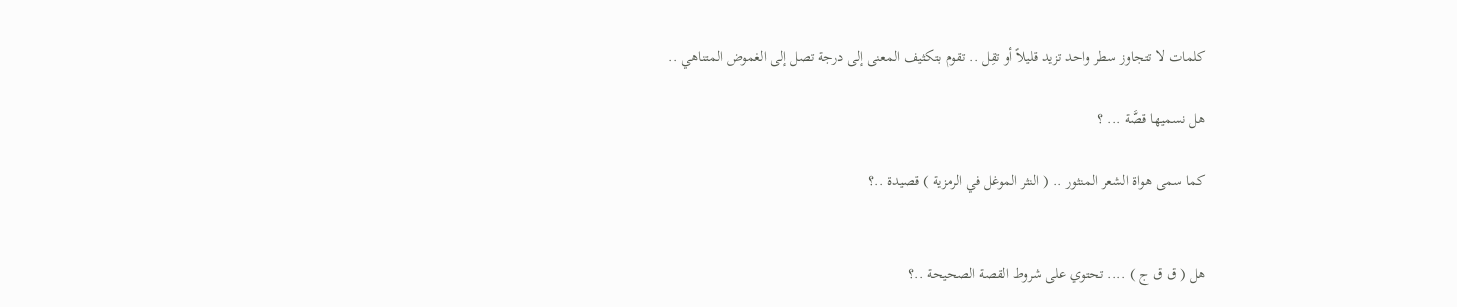كلمات لا تتجاوز سطر واحد تزيد قليلاً أو تقِل .. تقوم بتكثيف المعنى إلى درجة تصل إلى الغموض المتناهي ..

هل نسميها قصَّة ... ؟

كما سمى هواة الشعر المنثور .. ( النثر الموغل في الرمزية ) قصيدة ..؟


هل ( ق ق ج ) .... تحتوي على شروط القصة الصحيحة ..؟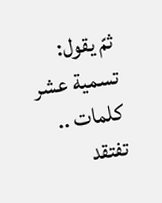ثمّ يقول:
تسمية عشر كلمات .. تفتقد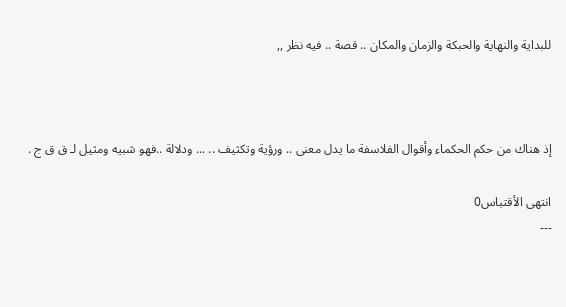للبداية والنهاية والحبكة والزمان والمكان .. قصة .. فيه نظر ,,



إذ هناك من حكم الحكماء وأقوال الفلاسفة ما يدل معنى .. ورؤية وتكثيف .. ... ودلالة ..فهو شبيه ومثيل لـ ق ق ج .

انتهى الأقتباس0
---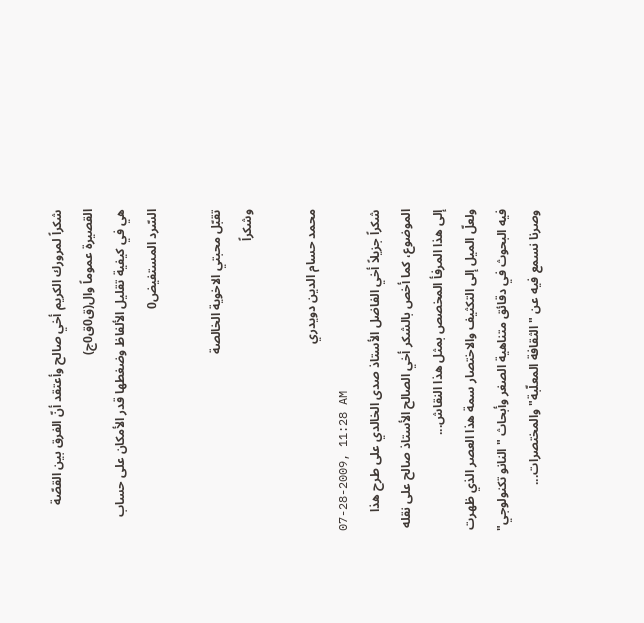شكراً لمرورك الكريم أخي صالح وأعتقد أنّ الفرق بين القصّة القصيرة عموماً وال(ق0ق0ج)
هي في كيفية تقليل الألفاظ وضغطها قدر الأمكان على حساب السّرد المستفيض0

تقبّل محبتي الاخوية الخالصة
وشكراً

محمد حسام الدين دويدري
07-28-2009, 11:28 AM
شكراً جزيلاً أخي الفاضل الأستاذ صدى الخالدي على طرح هذا الموضوع، كما أخص بالشكر أخي الصالح الأستاذ صالح على نقله إلى هذا المرفأ المخصص بمثل هذا النقاش...
ولعلّ الميل إلى التكثيف والاختصار سمة هذا العصر الذي ظهرت فيه البحوث في دقائق متناهية الصغر وأبحاث "النانو تكنولوجي" وصرنا نسمع فيه عن "الثقافة المعلّبة" والمختصرات...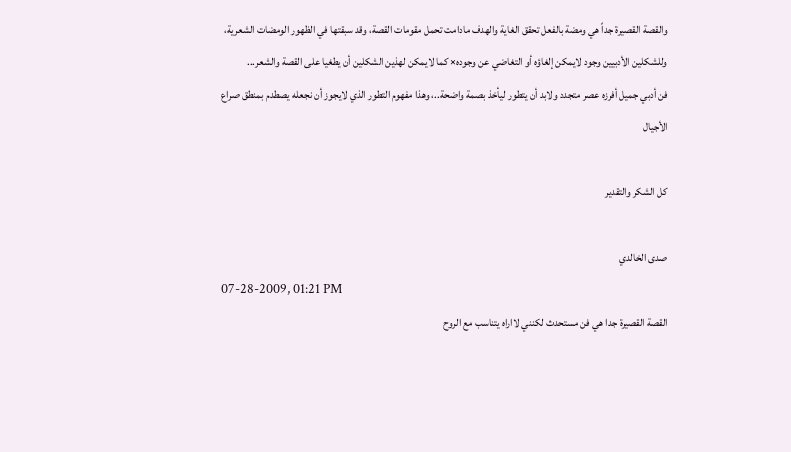والقصة القصيرة جداً هي ومضة بالفعل تحقق الغاية والهدف مادامت تحمل مقومات القصة، وقد سبقتها في الظهور الومضات الشعرية، وللشكلين الأدبيين وجود لايمكن إلغاؤه أو التغاضي عن وجوده× كما لايمكن لهذين الشكلين أن يطغيا على القصة والشعر...
فن أدبي جميل أفرزه عصر متجدد ولابد أن يتطور ليأخذ بصمة واضحة..، وهذا مفهوم التطور الذي لايجوز أن نجعله يصطدم بمنطق صراع الأجيال

كل الشكر والتقدير

صدى الخالدي
07-28-2009, 01:21 PM
القصة القصيرة جدا هي فن مستحدث لكنني لااراه يتناسب مع الروح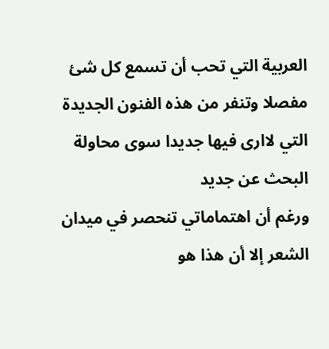العربية التي تحب أن تسمع كل شئ مفصلا وتنفر من هذه الفنون الجديدة التي لاارى فيها جديدا سوى محاولة البحث عن جديد
ورغم أن اهتماماتي تنحصر في ميدان الشعر إلا أن هذا هو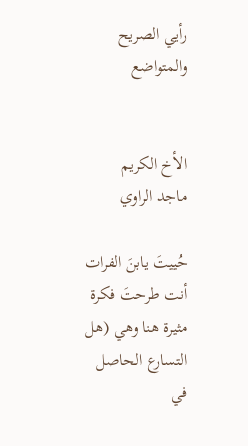رأيي الصريح والمتواضع


الأخ الكريم
ماجد الراوي

حُييتَ يابنَ الفرات
أنت طرحتَ فكرة مثيرة هنا وهي (هل التسارع الحاصل في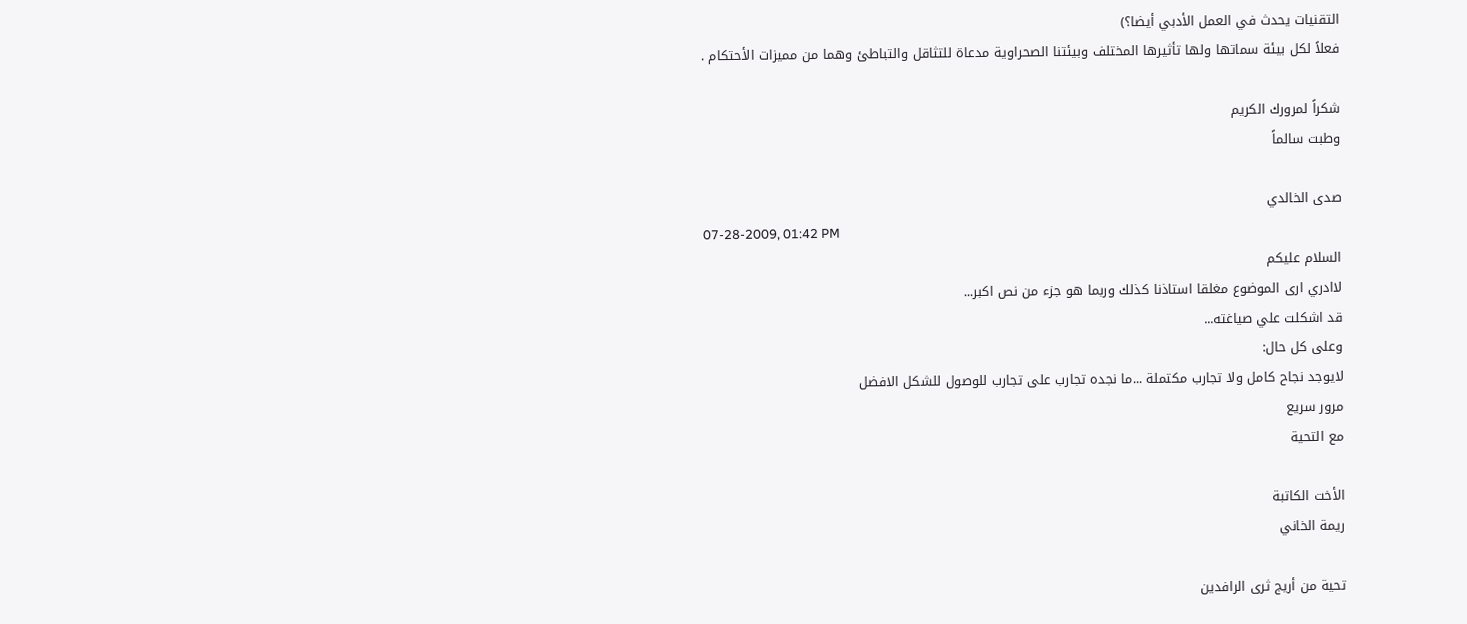التقنيات يحدث في العمل الأدبي أيضا؟)
فعلاً لكل بيئة سماتها ولها تأثيرها المختلف وبيئتنا الصحراوية مدعاة للتثاقل والتباطئ وهما من مميزات الأحتكام .

شكراً لمرورك الكريم
وطبت سالماً

صدى الخالدي
07-28-2009, 01:42 PM
السلام عليكم
لاادري ارى الموضوع مغلقا استاذنا كذلك وربما هو جزء من نص اكبر...
قد اشكلت علي صياغته...
وعلى كل حال:
لايوجد نجاح كامل ولا تجارب مكتملة ...ما نجده تجارب على تجارب للوصول للشكل الافضل
مرور سريع
مع التحية

الأخت الكاتبة
ريمة الخاني

تحية من أريج ثرى الرافدين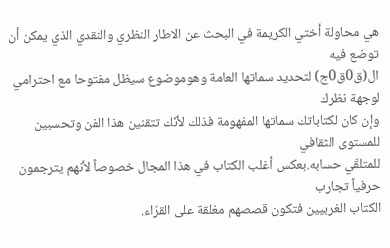هي محاولة أختي الكريمة في البحث عن الاطار النظري والنقدي الذي يمكن أن توضع فيه
ال(ق0ق0ج) لتحديد سماتها العامة وهوموضوع سيظل مفتوحا مع احترامي لوجهة نظرك
وإن كان لكتاباتك سماتها المفهومة فذلك لأنّك تتقنين هذا الفن وتحسبين للمستوى الثقافي
للمتلقّي حسابه.بعكس أغلب الكتاب في هذا المجال خصوصاً لأنهم يترجمون حرفياً تجارب
الكتاب الغربيين فتكون قصصهم مغلقة على القرّاء.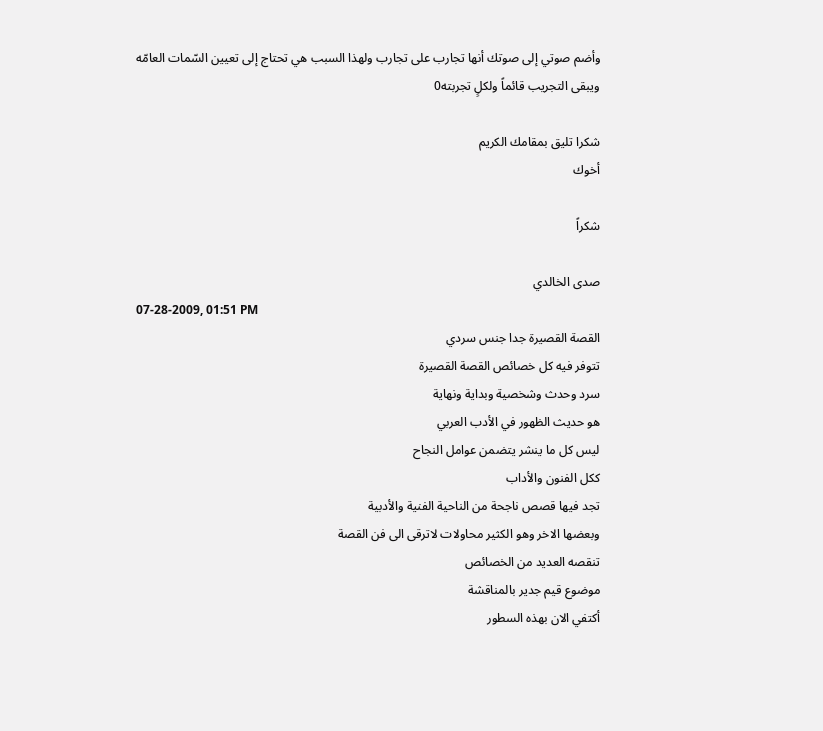وأضم صوتي إلى صوتك أنها تجارب على تجارب ولهذا السبب هي تحتاج إلى تعيين السّمات العامّه
ويبقى التجريب قائماً ولكلٍ تجربته0

شكرا تليق بمقامك الكريم
أخوك

شكراً

صدى الخالدي
07-28-2009, 01:51 PM
القصة القصيرة جدا جنس سردي
تتوفر فيه كل خصائص القصة القصيرة
سرد وحدث وشخصية وبداية ونهاية
هو حديث الظهور في الأدب العربي
ليس كل ما ينشر يتضمن عوامل النجاح
ككل الفنون والأداب
تجد فيها قصص ناجحة من الناحية الفنية والأدبية
وبعضها الاخر وهو الكثير محاولات لاترقى الى فن القصة
تنقصه العديد من الخصائص
موضوع قيم جدير بالمناقشة
أكتفي الان بهذه السطور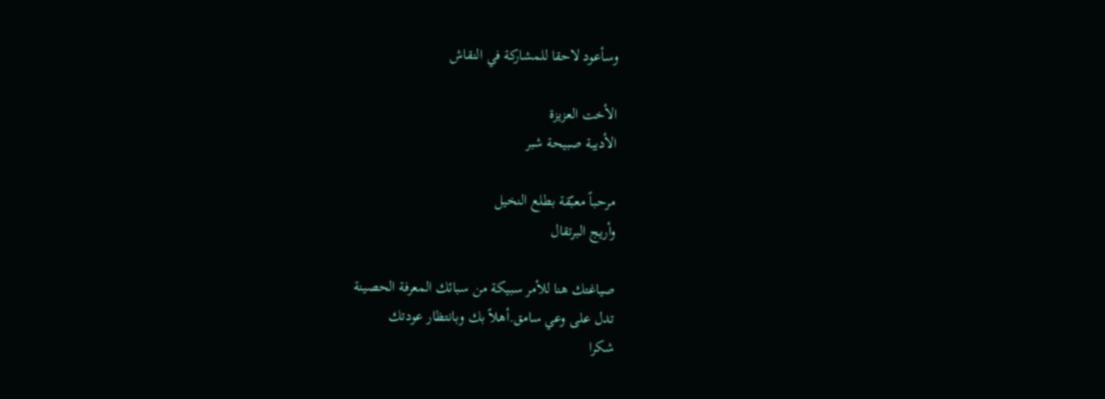وسأعود لاحقا للمشاركة في النقاش

الأخت العزيزة
الأديبة صبيحة شبر

مرحباً معبّقة بطلع النخيل
وأريج البرتقال

صياغتك هنا للأمر سبيكة من سبائك المعرفة الحصينة
تدل على وعي سامق.أهلاً بك وبانتظار عودتك
شكرا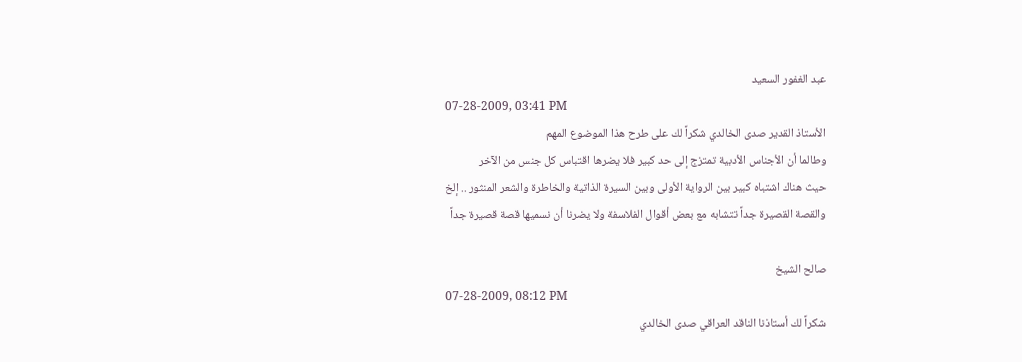عبد الغفور السعيد
07-28-2009, 03:41 PM
الأستاذ القدير صدى الخالدي شكراً لك على طرح هذا الموضوع المهم
وطالما أن الأجناس الأدبية تمتزج إلى حد كبير فلا يضرها اقتباس كل جنس من الآخر
حيث هناك اشتباه كبير بين الرواية الأولى وبين السيرة الذاتية والخاطرة والشعر المنثور .. إلخ
والقصة القصيرة جداً تتشابه مع بعض أقوال الفلاسفة ولا يضرنا أن نسميها قصة قصيرة جداً

صالح الشيخ
07-28-2009, 08:12 PM
شكراً لك أستاذنا الناقد العراقي صدى الخالدي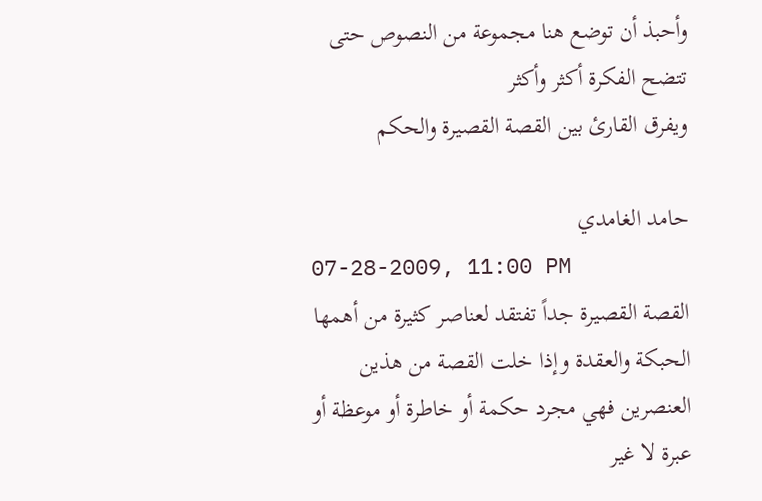وأحبذ أن توضع هنا مجموعة من النصوص حتى تتضح الفكرة أكثر وأكثر
ويفرق القارئ بين القصة القصيرة والحكم

حامد الغامدي
07-28-2009, 11:00 PM
القصة القصيرة جداً تفتقد لعناصر كثيرة من أهمها الحبكة والعقدة وإذا خلت القصة من هذين العنصرين فهي مجرد حكمة أو خاطرة أو موعظة أو عبرة لا غير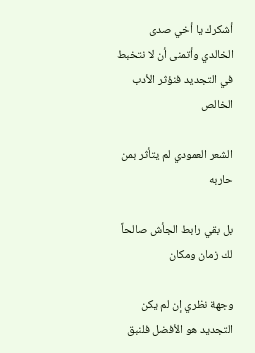أشكرك يا أخي صدى الخالدي وأتمنى أن لا نتخبط في التجديد فنؤثر الأدب الخالص

الشعر العمودي لم يتأثر بمن حاربه

بل بقي رابط الجأش صالحاً لك زمان ومكان

وجهة نظري إن لم يكن التجديد هو الأفضل فلنبق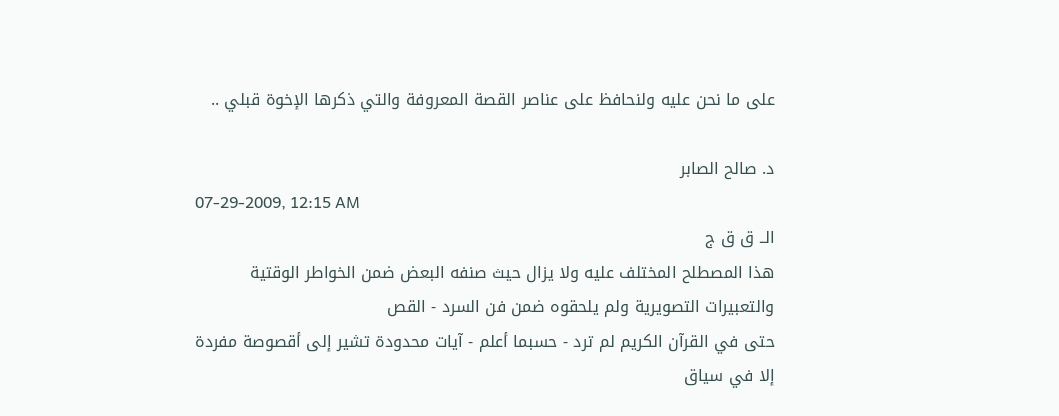على ما نحن عليه ولنحافظ على عناصر القصة المعروفة والتي ذكرها الإخوة قبلي ..

د. صالح الصابر
07-29-2009, 12:15 AM
الــ ق ق ج
هذا المصطلح المختلف عليه ولا يزال حيث صنفه البعض ضمن الخواطر الوقتية
والتعبيرات التصويرية ولم يلحقوه ضمن فن السرد - القص
حتى في القرآن الكريم لم ترد - حسبما أعلم - آيات محدودة تشير إلى أقصوصة مفردة
إلا في سياق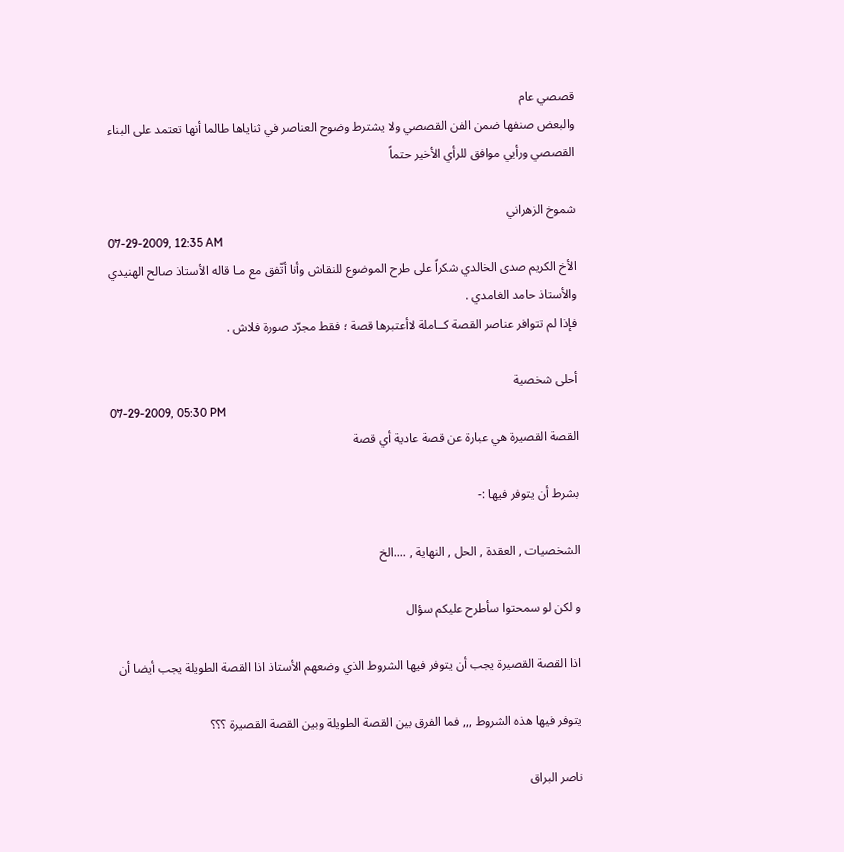قصصي عام
والبعض صنفها ضمن الفن القصصي ولا يشترط وضوح العناصر في ثناياها طالما أنها تعتمد على البناء القصصي ورأيي موافق للرأي الأخير حتماً

شموخ الزهراني
07-29-2009, 12:35 AM
الأخ الكريم صدى الخالدي شكراً على طرح الموضوع للنقاش وأنا أتّفق مع مـا قاله الأستاذ صالح الهنيدي والأستاذ حامد الغامدي .
فإذا لم تتوافر عناصر القصة كــاملة لاأعتبرها قصة ؛ فقط مجرّد صورة فلاش .

أحلى شخصية
07-29-2009, 05:30 PM
القصة القصيرة هي عبارة عن قصة عادية أي قصة

بشرط أن يتوفر فيها :-

الشخصيات , العقدة , الحل , النهاية , ....الخ

و لكن لو سمحتوا سأطرح عليكم سؤال

اذا القصة القصيرة يجب أن يتوفر فيها الشروط الذي وضعهم الأستاذ اذا القصة الطويلة يجب أيضا أن

يتوفر فيها هذه الشروط ,,, فما الفرق بين القصة الطويلة وبين القصة القصيرة ؟؟؟

ناصر البراق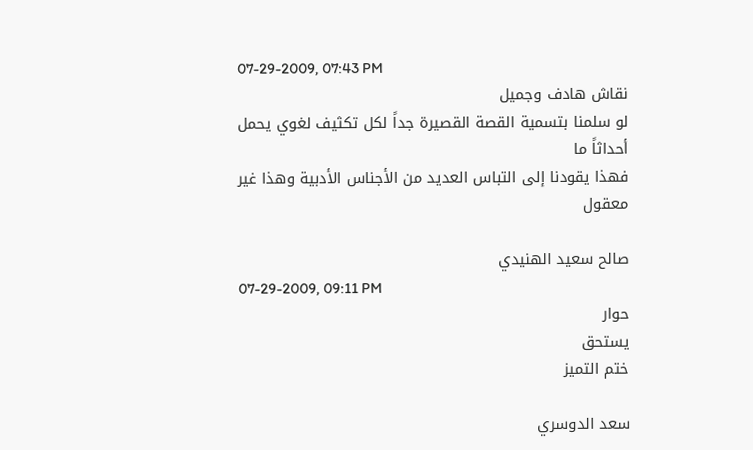07-29-2009, 07:43 PM
نقاش هادف وجميل
لو سلمنا بتسمية القصة القصيرة جداً لكل تكثيف لغوي يحمل أحداثاً ما
فهذا يقودنا إلى التباس العديد من الأجناس الأدبية وهذا غير معقول

صالح سعيد الهنيدي
07-29-2009, 09:11 PM
حوار
يستحق
ختم التميز

سعد الدوسري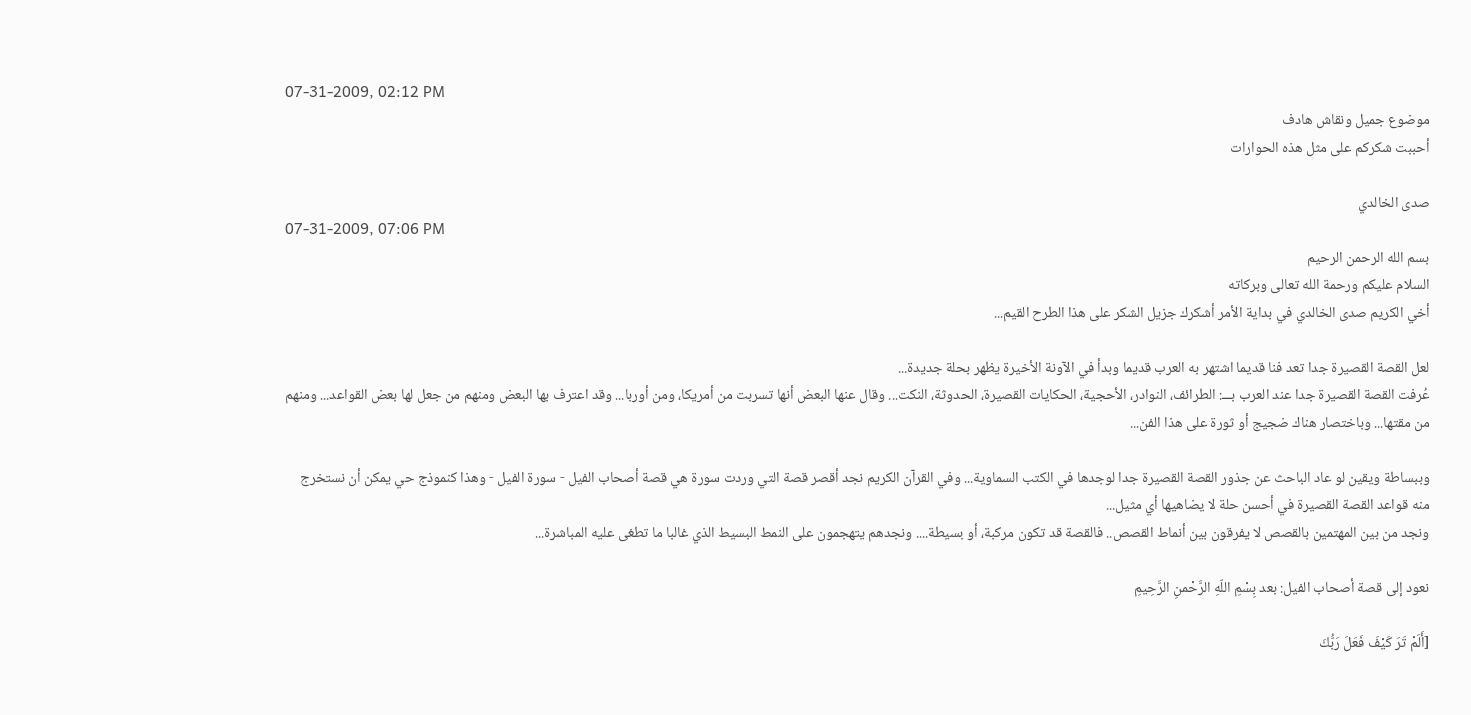07-31-2009, 02:12 PM
موضوع جميل ونقاش هادف
أحببت شكركم على مثل هذه الحوارات

صدى الخالدي
07-31-2009, 07:06 PM
بسم الله الرحمن الرحيم
السلام عليكم ورحمة الله تعالى وبركاته
أخي الكريم صدى الخالدي في بداية الأمر أشكرك جزيل الشكر على هذا الطرح القيم...

لعل القصة القصيرة جدا تعد فنا قديما اشتهر به العرب قديما وبدأ في الآونة الأخيرة يظهر بحلة جديدة...
عُرفت القصة القصيرة جدا عند العرب بـــ: الطرائف، النوادر، الأحجية، الحكايات القصيرة، الحدوثة، النكت... وقال عنها البعض أنها تسربت من أمريكا، ومن أوربا... وقد اعترف بها البعض ومنهم من جعل لها بعض القواعد... ومنهم من مقتها... وباختصار هناك ضجيج أو ثورة على هذا الفن...

وببساطة ويقين لو عاد الباحث عن جذور القصة القصيرة جدا لوجدها في الكتب السماوية... وفي القرآن الكريم نجد أقصر قصة التي وردت سورة هي قصة أصحاب الفيل - سورة الفيل - وهذا كنموذج حي يمكن أن نستخرج منه قواعد القصة القصيرة في أحسن حلة لا يضاهيها أي مثيل...
ونجد من بين المهتمين بالقصص لا يفرقون بين أنماط القصص.. فالقصة قد تكون مركبة، أو بسيطة.... ونجدهم يتهجمون على النمط البسيط الذي غالبا ما تطغى عليه المباشرة...

نعود إلى قصة أصحاب الفيل: بعد بِسْمِ اللّهِ الرَّحْمنِ الرَّحِيمِ

[أَلَمْ تَرَ كَيْفَ فَعَلَ رَبُّكَ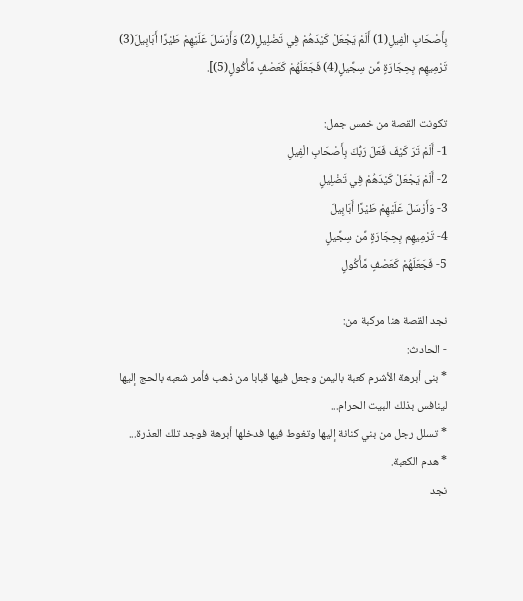بِأَصْحَابِ الْفِيلِ(1) أَلَمْ يَجْعَلْ كَيْدَهُمْ فِي تَضْلِيلٍ(2) وَأَرْسَلَ عَلَيْهِمْ طَيْرًا أَبَابِيلَ(3) تَرْمِيهِم بِحِجَارَةٍ مِّن سِجِّيلٍ(4) فَجَعَلَهُمْ كَعَصْفٍ مَّأْكُولٍ(5)].

تكونت القصة من خمس جمل:
1- أَلَمْ تَرَ كَيْفَ فَعَلَ رَبُّكَ بِأَصْحَابِ الْفِيلِ
2- أَلَمْ يَجْعَلْ كَيْدَهُمْ فِي تَضْلِيلٍ
3- وَأَرْسَلَ عَلَيْهِمْ طَيْرًا أَبَابِيلَ
4- تَرْمِيهِم بِحِجَارَةٍ مِّن سِجِّيلٍ
5- فَجَعَلَهُمْ كَعَصْفٍ مَّأْكُولٍ

نجد القصة هنا مركبة من:
- الحادث:
* بنى أبرهة الأشرم كعبة باليمن وجعل فيها قبابا من ذهب فأمر شعبه بالحج إليها لينافس بذلك البيت الحرام...
* تسلل رجل من بني كنانة إليها وتغوط فيها فدخلها أبرهة فوجد تلك العذرة...
* هدم الكعبة.
نجد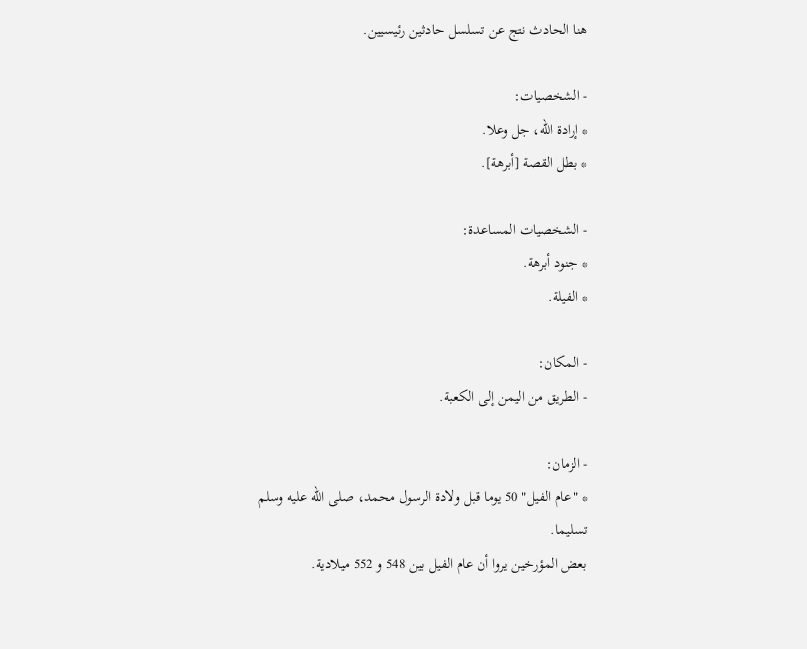هنا الحادث نتج عن تسلسل حادثين رئيسيين.

- الشخصيات:
* إرادة الله، جل وعلا.
* بطل القصة [أبرهة].

- الشخصيات المساعدة:
* جنود أبرهة.
* الفيلة.

- المكان:
- الطريق من اليمن إلى الكعبة.

- الزمان:
* "عام الفيل" 50 يوما قبل ولادة الرسول محمد، صلى الله عليه وسلم تسليما.
بعض المؤرخين يروا أن عام الفيل بين 548 و 552 ميلادية.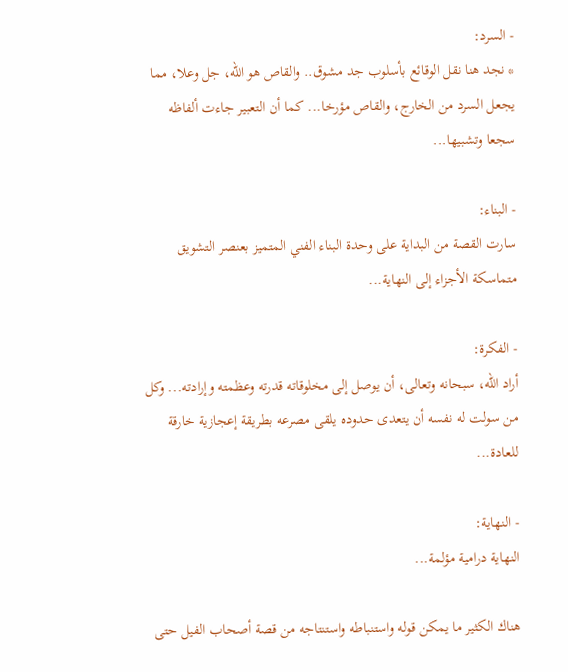- السرد:
* نجد هنا نقل الوقائع بأسلوب جد مشوق.. والقاص هو الله، جل وعلا، مما يجعل السرد من الخارج، والقاص مؤرخا... كما أن التعبير جاءت ألفاظه سجعا وتشبيها...

- البناء:
سارت القصة من البداية على وحدة البناء الفني المتميز بعنصر التشويق متماسكة الأجزاء إلى النهاية...

- الفكرة:
أراد الله، سبحانه وتعالى، أن يوصل إلى مخلوقاته قدرته وعظمته وإرادته... وكل من سولت له نفسه أن يتعدى حدوده يلقى مصرعه بطريقة إعجازية خارقة للعادة...

- النهاية:
النهاية درامية مؤلمة...

هناك الكثير ما يمكن قوله واستنباطه واستنتاجه من قصة أصحاب الفيل حتى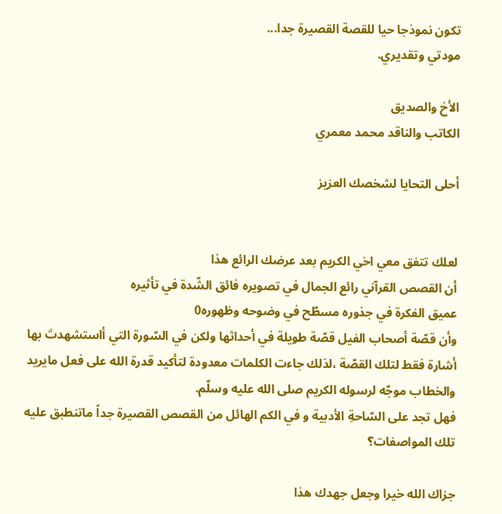تكون نموذجا حيا للقصة القصيرة جدا...
مودتي وتقديري.

الأخ والصديق
الكاتب والناقد محمد معمري

أحلى التحايا لشخصك العزيز


لعلك تتفق معي اخي الكريم بعد عرضك الرائع هذا
أن القصص القرآني رائع الجمال في تصويره فائق الشّدة في تأثيره
عميق الفكرة في جذوره مسطّح في وضوحه وظهوره0
وأن قصّة أصحاب الفيل قصّة طويلة في أحداثها ولكن في السّورة التي أاستشهدتَ بها
أشارة فقط لتلك القصّة ،لذلك جاءت الكلمات معدودة لتأكيد قدرة الله على فعل مايريد والخطاب موجّه لرسوله الكريم صلى الله عليه وسلّم.
فهل تجد على السّاحةِ الأدبية و في الكم الهائل من القصص القصيرة جداً ماتنطبق عليه تلك المواصفات؟

جزاك الله خيرا وجعل جهدك هذا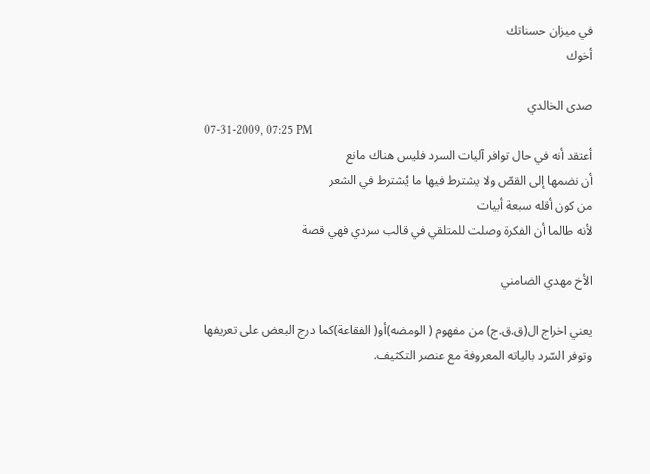في ميزان حسناتك
أخوك

صدى الخالدي
07-31-2009, 07:25 PM
أعتقد أنه في حال توافر آليات السرد فليس هناك مانع
أن نضمها إلى القصّ ولا يشترط فيها ما يُشترط في الشعر
من كون أقله سبعة أبيات
لأنه طالما أن الفكرة وصلت للمتلقي في قالب سردي فهي قصة

الأخ مهدي الضامني

يعني اخراج ال(ق.ق.ج) من مفهوم ( الومضه)أو( الفقاعة)كما درج البعض على تعريفها
وتوفر السّرد بالياته المعروفة مع عنصر التكثيف.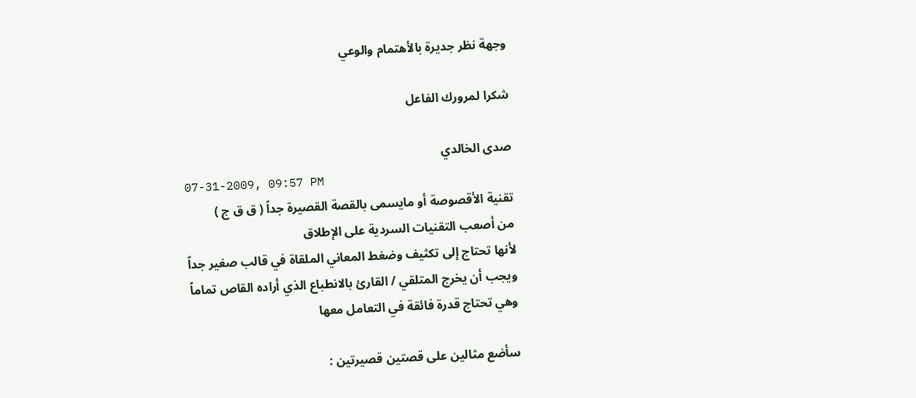وجهة نظر جديرة بالأهتمام والوعي

شكرا لمرورك الفاعل

صدى الخالدي
07-31-2009, 09:57 PM
تقنية الأقصوصة أو مايسمى بالقصة القصيرة جداً ( ق ق ج )
من أصعب التقنيات السردية على الإطلاق
لأنها تحتاج إلى تكثيف وضغط المعاني الملقاة في قالب صغير جداً
ويجب أن يخرج المتلقي / القارئ بالانطباع الذي أراده القاص تماماً
وهي تحتاج قدرة فائقة في التعامل معها

سأضع مثالين على قصتين قصيرتين :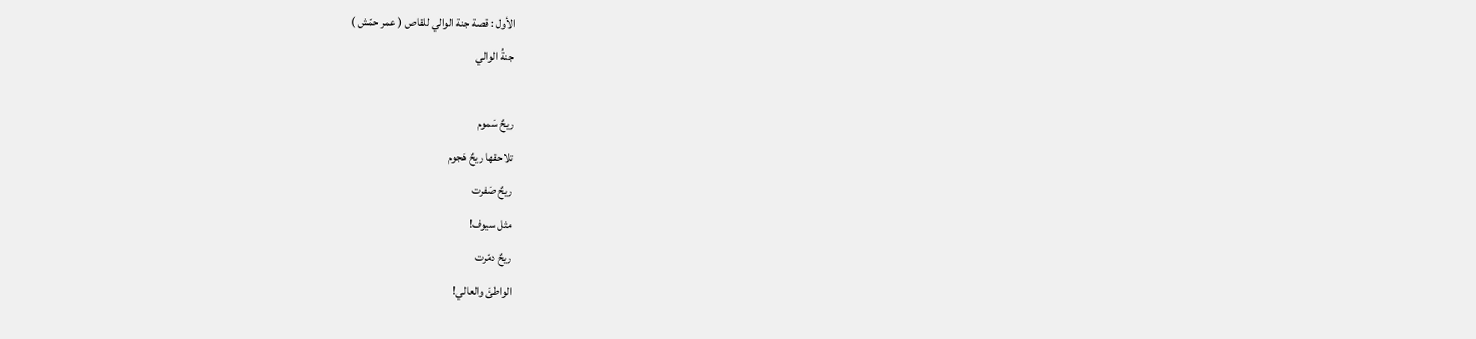الأول : قصة جنة الوالي للقاص ( عمر حمّش )
جنةُ الوالي

ريحٌ سَموم
تلاحقها ريحٌ هَجوم
ريحٌ صَفرت
مثل سيوف!
ريحٌ دمّرت
الواطئَ والعالي!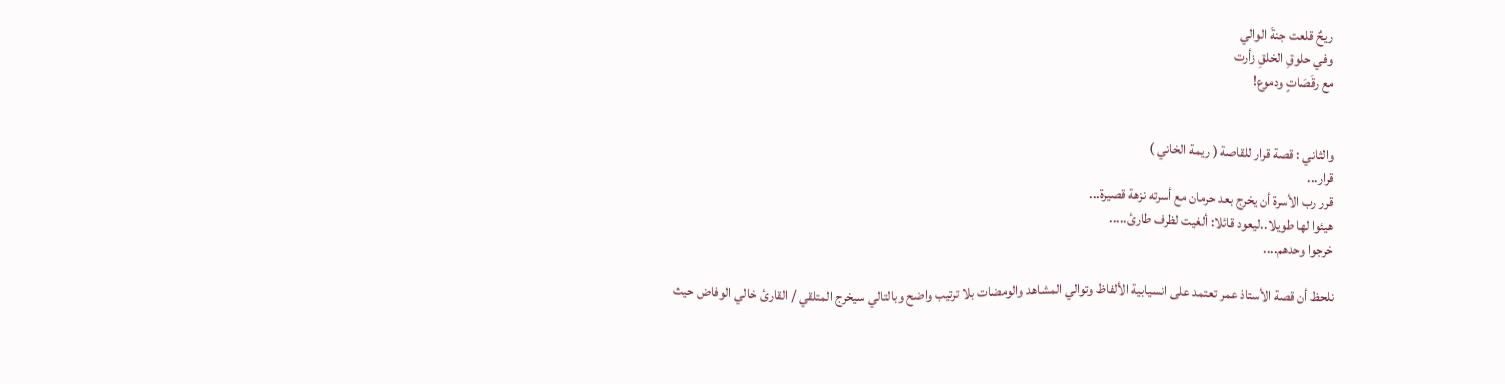ريحٌ قلعت جنةَ الوالي
وفي حلوقِ الخلقِ زأرت
مع رقَصَاتٍ ودموع!


والثاني : قصة قرار للقاصة ( ريمة الخاني )
قرار...
قرر رب الأسرة أن يخرج بعد حرمان مع أسرته نزهة قصيرة...
هيئوا لها طويلا..ليعود قائلا: ألغيت لظرف طارئ.....
خرجوا وحدهم....

نلحظ أن قصة الأستاذ عمر تعتمد على انسيابية الألفاظ وتوالي المشاهد والومضات بلا ترتيب واضح وبالتالي سيخرج المتلقي / القارئ خالي الوفاض حيث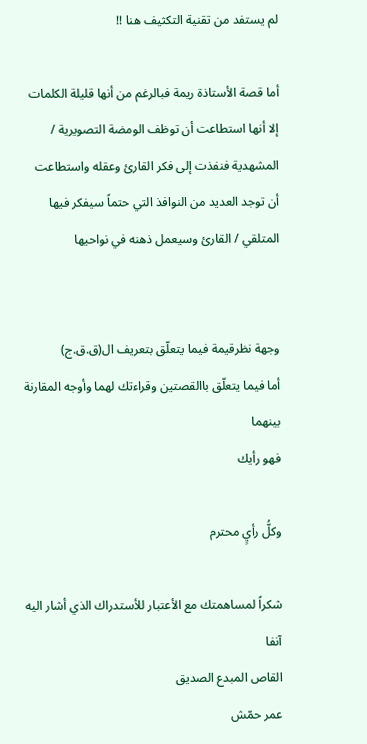لم يستفد من تقنية التكثيف هنا !!

أما قصة الأستاذة ريمة فبالرغم من أنها قليلة الكلمات إلا أنها استطاعت أن توظف الومضة التصويرية / المشهدية فنفذت إلى فكر القارئ وعقله واستطاعت أن توجد العديد من النوافذ التي حتماً سيفكر فيها المتلقي / القارئ وسيعمل ذهنه في نواحيها


وجهة نظرقيمة فيما يتعلّق بتعريف ال(ق.ق.ج)
أما فيما يتعلّق باالقصتين وقراءتك لهما وأوجه المقارنة بينهما
فهو رأيك

وكلُّ رأيٍ محترم

شكراً لمساهمتك مع الأعتبار للأستدراك الذي أشار اليه آنفا
القاص المبدع الصديق
عمر حمّش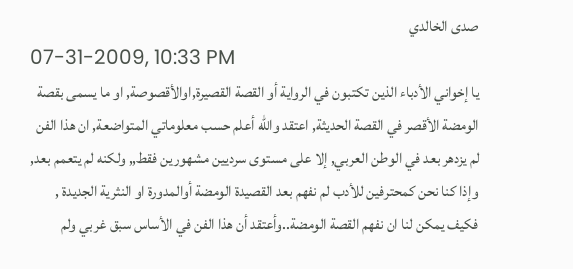صدى الخالدي
07-31-2009, 10:33 PM
يا إخواني الأدباء الذين تكتبون في الرواية أو القصة القصيرة,اوالأقصوصة, او ما يسمى بقصة الومضة الأقصر في القصة الحديثة, اعتقد والله أعلم حسب معلوماتي المتواضعة, ان هذا الفن لم يزدهر بعد في الوطن العربي, إلا على مستوى سرديين مشهورين فقط,, ولكنه لم يتعمم بعد, وإذا كنا نحن كمحترفين للأدب لم نفهم بعد القصيدة الومضة أوالمدورة او النثرية الجديدة , فكيف يمكن لنا ان نفهم القصة الومضة..وأعتقد أن هذا الفن في الأساس سبق غربي ولم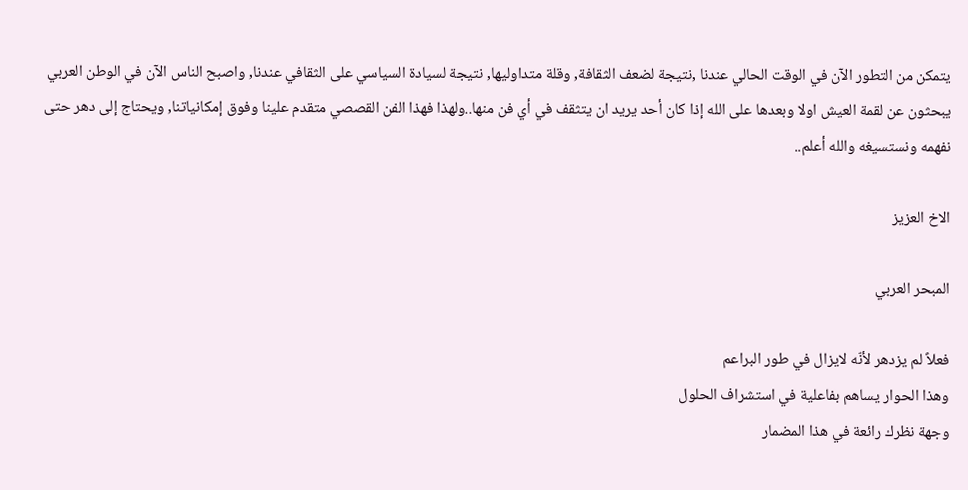يتمكن من التطور الآن في الوقت الحالي عندنا ,نتيجة لضعف الثقافة, وقلة متداوليها, نتيجة لسيادة السياسي على الثقافي عندنا, واصبح الناس الآن في الوطن العربي يبحثون عن لقمة العيش اولا وبعدها على الله إذا كان أحد يريد ان يتثقف في أي فن منها..ولهذا فهذا الفن القصصي متقدم علينا وفوق إمكانياتنا, ويحتاج إلى دهر حتى نفهمه ونستسيغه والله أعلم..

الاخ العزيز

المبحر العربي

فعلاً لم يزدهر لأنّه لايزال في طور البراعم
وهذا الحوار يساهم بفاعلية في استشراف الحلول
وجهة نظرك رائعة في هذا المضمار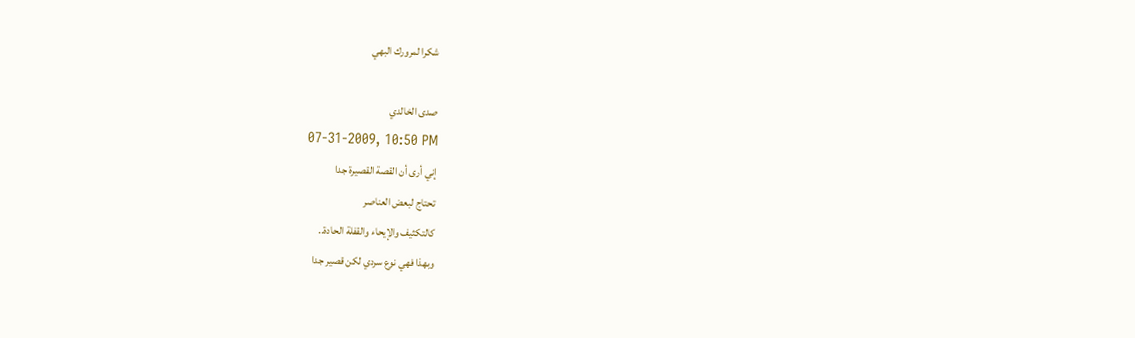شكرا لمرورك البهي

صدى الخالدي
07-31-2009, 10:50 PM
إني أرى أن القصة القصيرة جدا
تحتاج لبعض العناصر
كالتكثيف والإيحاء والقفلة الحادة..
وبهذا فهي نوع سردي لكن قصير جدا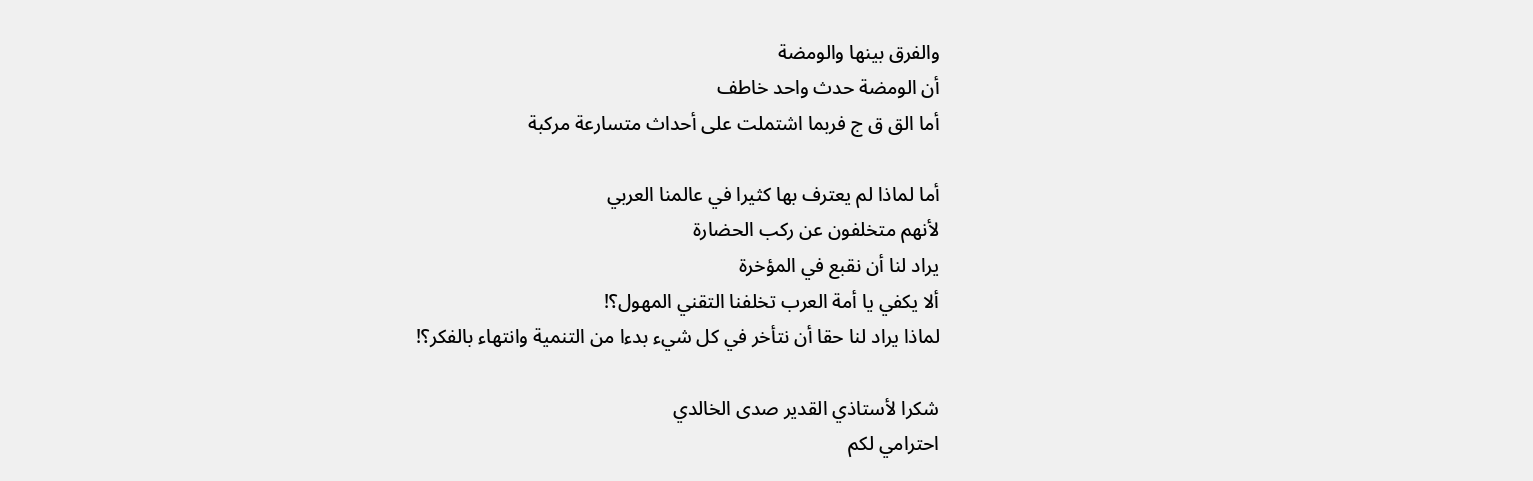والفرق بينها والومضة
أن الومضة حدث واحد خاطف
أما الق ق ج فربما اشتملت على أحداث متسارعة مركبة

أما لماذا لم يعترف بها كثيرا في عالمنا العربي
لأنهم متخلفون عن ركب الحضارة
يراد لنا أن نقبع في المؤخرة
ألا يكفي يا أمة العرب تخلفنا التقني المهول؟!
لماذا يراد لنا حقا أن نتأخر في كل شيء بدءا من التنمية وانتهاء بالفكر؟!

شكرا لأستاذي القدير صدى الخالدي
احترامي لكم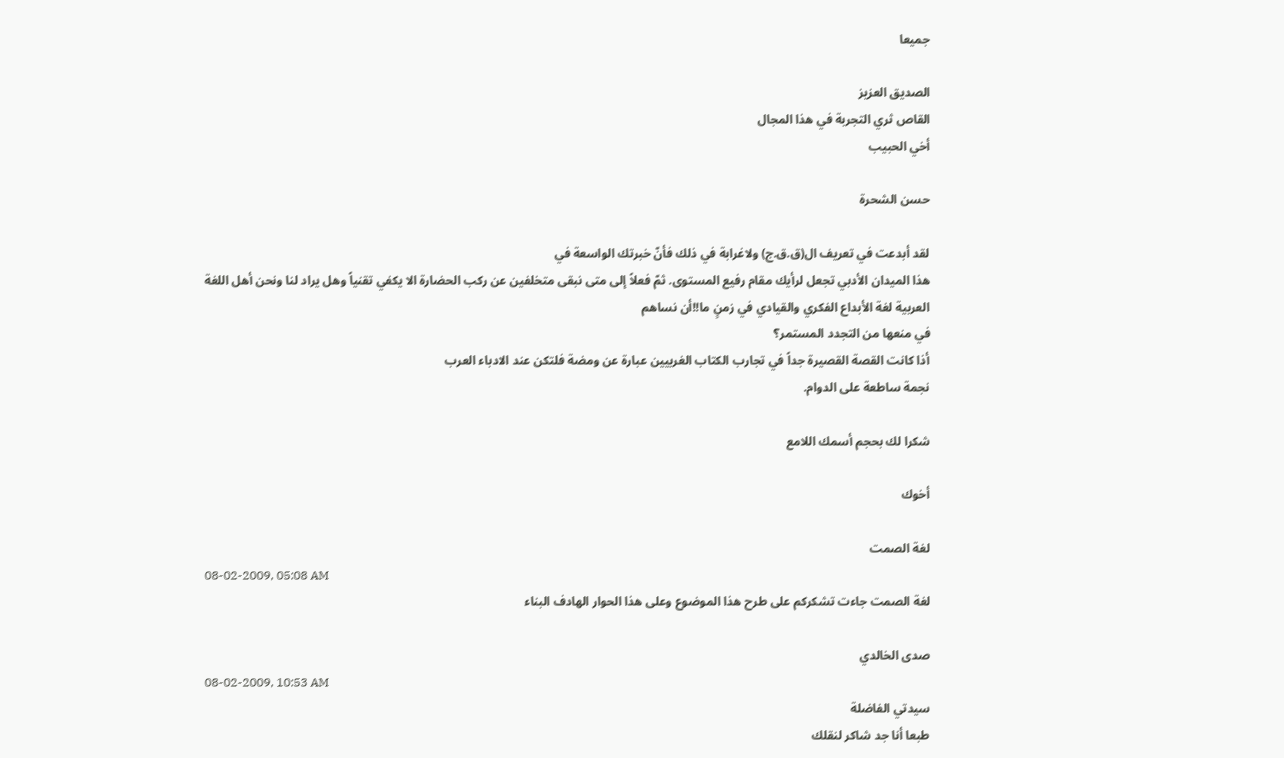جميعا

الصديق العزيز
القاص ثري التجربة في هذا المجال
أخي الحبيب

حسن الشحرة

لقد أبدعت في تعريف ال(ق.ق.ج) ولاغرابة في ذلك فأنّ خبرتك الواسعة في
هذا الميدان الأدبي تجعل لرأيك مقام رفيع المستوى. ثمّ فعلاً إلى متى نبقى متخلفين عن ركب الحضارة الا يكفي تقنياً وهل يراد لنا ونحن أهل اللغة العربية لغة الأبداع الفكري والقيادي في زمنٍ ما!!أن نساهم
في منعها من التجدد المستمر؟
أذا كانت القصة القصيرة جداً في تجارب الكتاب الغربيين عبارة عن ومضة فلتكن عند الادباء العرب
نجمة ساطعة على الدوام.

شكرا لك بحجم أسمك اللامع

أخوك

لغة الصمت
08-02-2009, 05:08 AM
لغة الصمت جاءت تشكركم على طرح هذا الموضوع وعلى هذا الحوار الهادف البناء

صدى الخالدي
08-02-2009, 10:53 AM
سيدتي الفاضلة
طبعا أنا جد شاكر لنقلك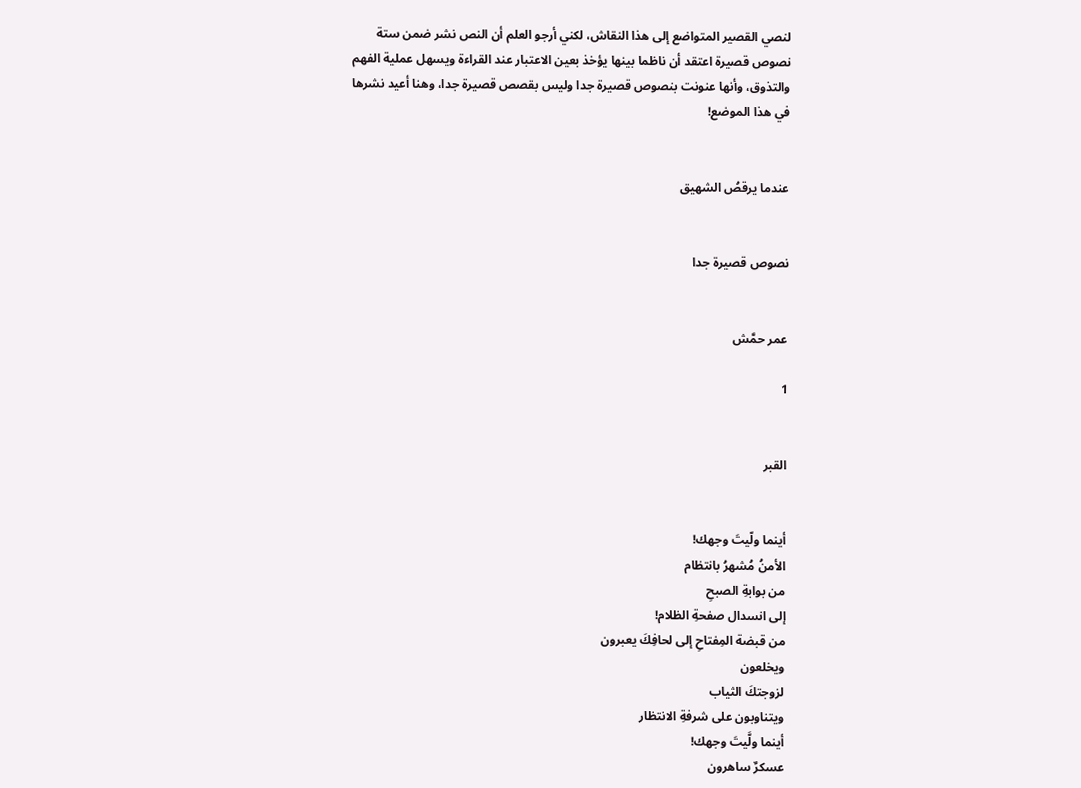لنصي القصير المتواضع إلى هذا النقاش، لكني أرجو العلم أن النص نشر ضمن ستة نصوص قصيرة اعتقد أن ناظما بينها يؤخذ بعين الاعتبار عند القراءة ويسهل عملية الفهم والتذوق، وأنها عنونت بنصوص قصيرة جدا وليس بقصص قصيرة جدا، وهنا أعيد نشرها في هذا الموضع!


عندما يرقصُ الشهيق


نصوص قصيرة جدا


عمر حمَّش

1


القبر


أينما ولّيتَ وجهك!
الأمنُ مُشهرُ بانتظام
من بوابةِ الصبحِ
إلى انسدال صفحةِ الظلام!
من قبضة المِفتاحِ إلى لحافِكَ يعبرون
ويخلعون
لزوجتكَ الثياب
ويتناوبون على شرفةِ الانتظار
أينما ولَّيتَ وجهك!
عسكرٌ ساهرون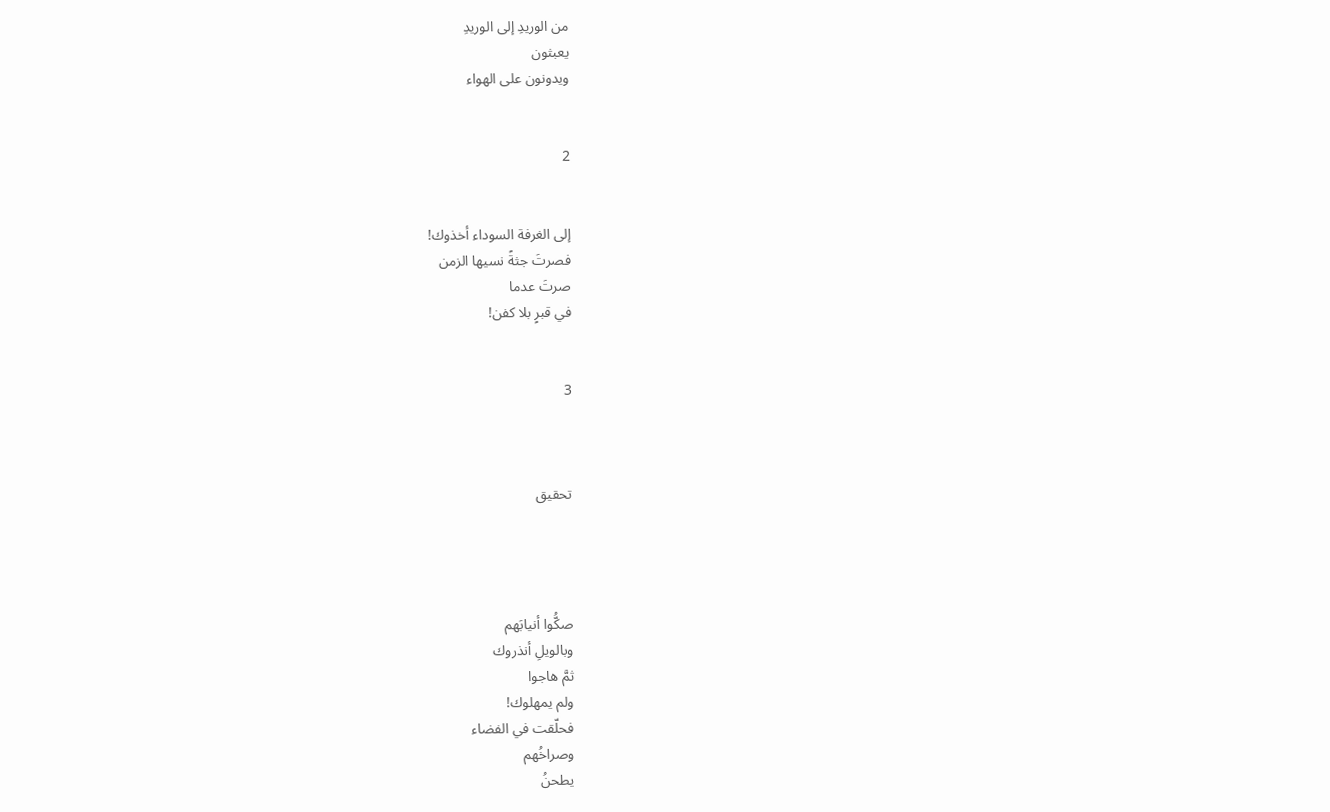من الوريدِ إلى الوريدِ
يعبثون
ويدونون على الهواء


2


إلى الغرفة السوداء أخذوك!
فصرتَ جثةً نسيها الزمن
صرتَ عدما
في قبرٍ بلا كفن!


3



تحقيق




صكُّوا أنيابَهم
وبالويلِ أنذروك
ثمَّ هاجوا
ولم يمهلوك!
فحلّقت في الفضاء
وصراخُهم
يطحنُ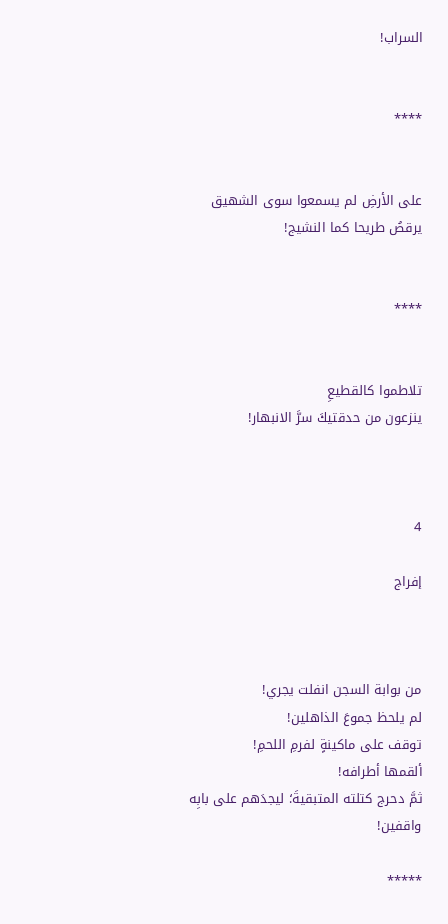السراب!


****


على الأرضِ لم يسمعوا سوى الشهيق
يرقصُ طريحا كما النشيج!


****


تلاطموا كالقطيعِ
ينزعون من حدقتيكَ سرَّ الانبهار!



4

إفراج



من بوابة السجن انفلت يجري!
لم يلحظ جموعَ الذاهلين!
توقف على ماكينةٍ لفرمِ اللحمِ!
ألقمها أطرافه!
ثمَّ دحرج كتلته المتبقيةَ؛ ليجدَهم على بابِه واقفين!

*****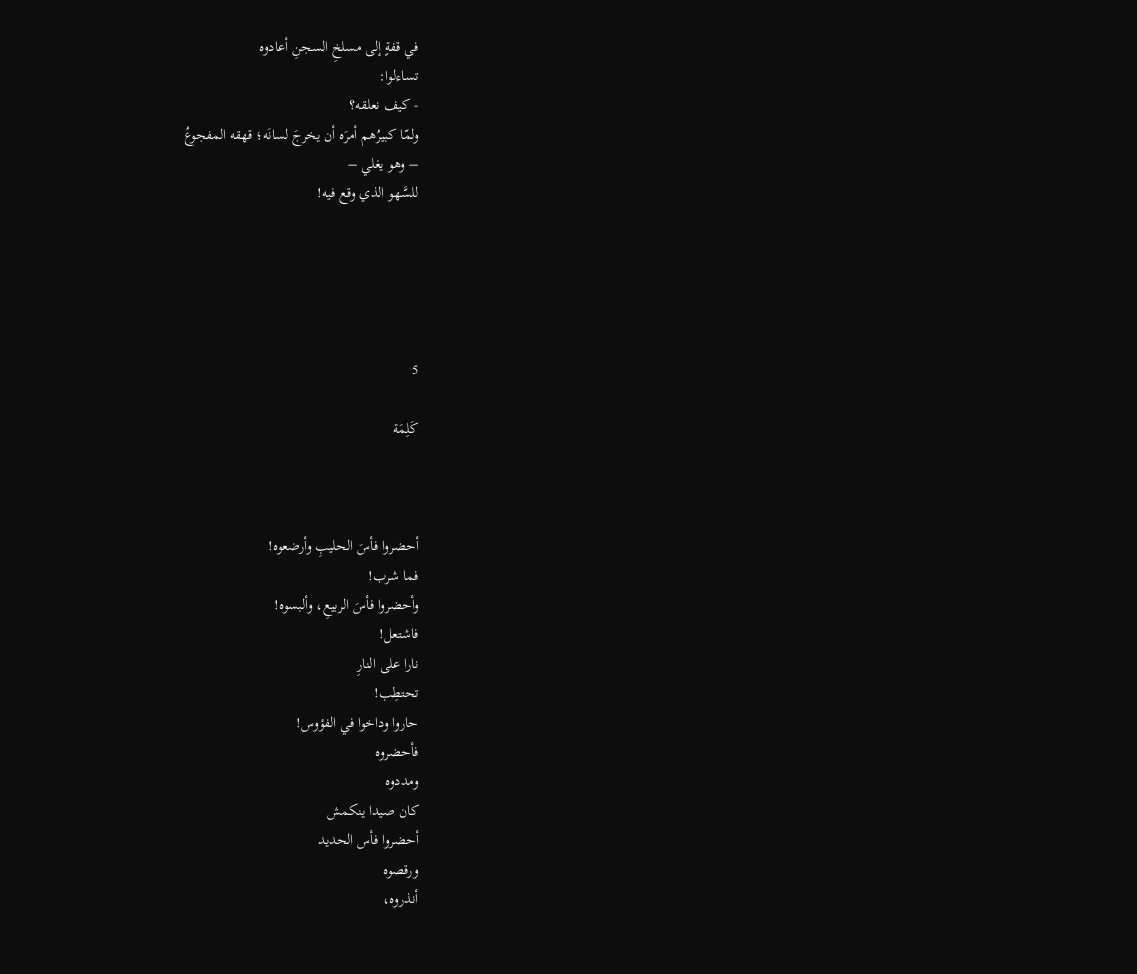في قفةٍ إلى مسلخِ السجنِ أعادوه
تساءلوا:
- كيف نعلقه؟
ولمّا كبيرُهم أمرَه أن يخرجَ لسانَه؛ قهقه المفجوعُ
– وهو يغلي –
للسَّهو الذي وقع فيه!





5

كَلِمَة



أحضروا فأسَ الحليبِ وأرضعوه!
فما شرب!
وأحضروا فأسَ الربيعِ، وألبسوه!
فاشتعل!
نارا على النارِ
تحتطِب!
حاروا وداخوا في الفؤوس!
فأحضروه
ومددوه
كان صيدا ينكمش
أحضروا فأس الحديد
ورقصوه
أنذروه،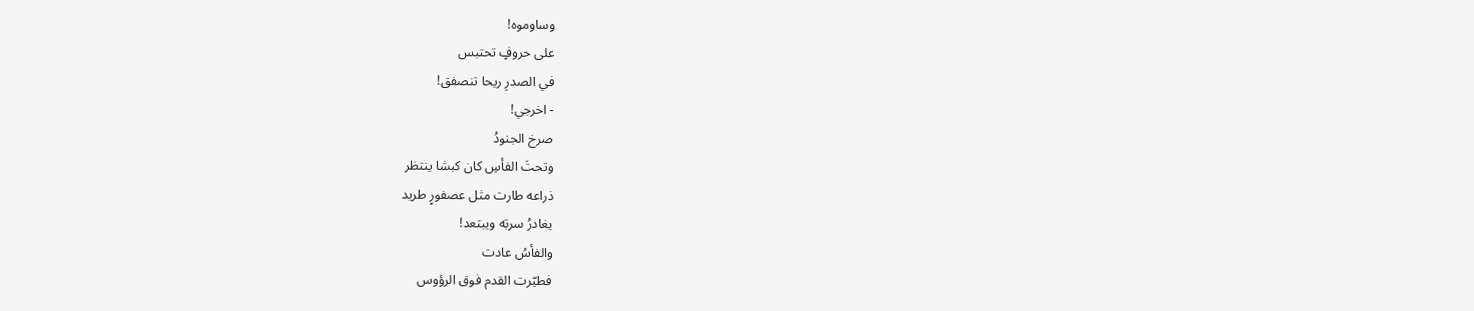وساوموه!
على حروفٍ تحتبس
في الصدرِ ريحا تنصفق!
- اخرجي!
صرخ الجنودُ
وتحتَ الفأسِ كان كبشا ينتظر
ذراعه طارت مثل عصفورٍ طريد
يغادرُ سربَه ويبتعد!
والفأسُ عادت
فطيّرت القدم فوق الرؤوس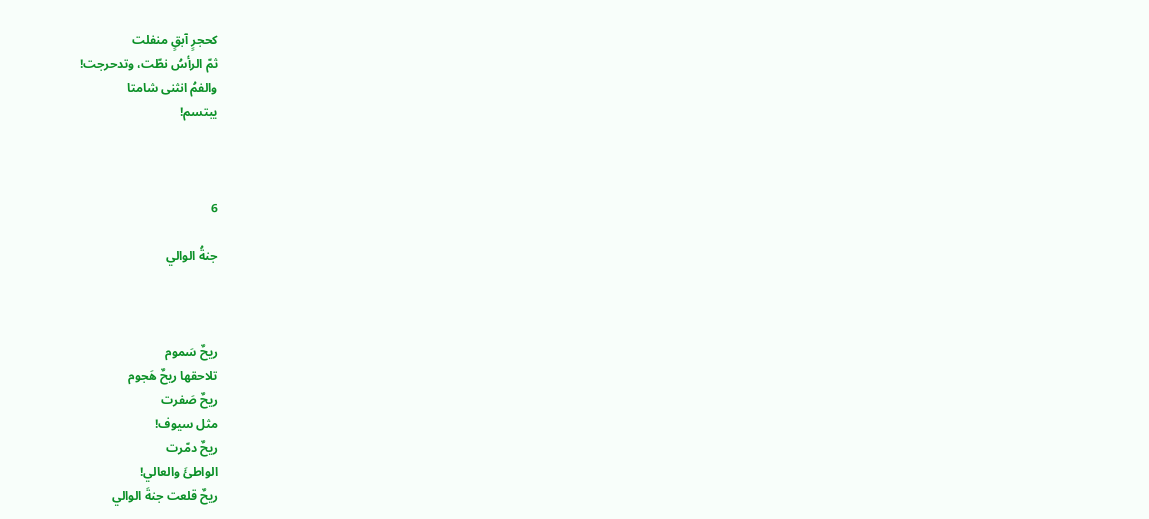كحجرٍ آبقٍ منفلت
ثمّ الرأسُ نطّت، وتدحرجت!
والفمُ انثنى شامتا
يبتسم!



6

جنةُ الوالي



ريحٌ سَموم
تلاحقها ريحٌ هَجوم
ريحٌ صَفرت
مثل سيوف!
ريحٌ دمّرت
الواطئَ والعالي!
ريحٌ قلعت جنةَ الوالي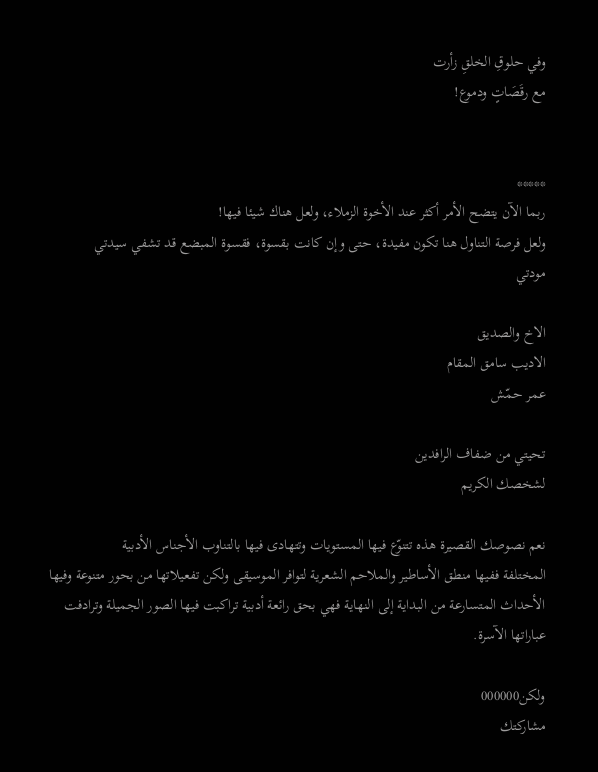وفي حلوقِ الخلقِ زأرت
مع رقَصَاتٍ ودموع!


*****
ربما الآن يتضح الأمر أكثر عند الأخوة الزملاء، ولعل هناك شيئا فيها!
ولعل فرصة التناول هنا تكون مفيدة، حتى وإن كانت بقسوة، فقسوة المبضع قد تشفي سيدتي
مودتي

الاخ والصديق
الاديب سامق المقام
عمر حمّش

تحيتي من ضفاف الرافدين
لشخصك الكريم

نعم نصوصك القصيرة هذه تتنوّع فيها المستويات وتتهادى فيها بالتناوب الأجناس الأدبية
المختلفة ففيها منطق الأساطير والملاحم الشعرية لتوافر الموسيقى ولكن تفعيلاتها من بحور متنوعة وفيها الأحداث المتسارعة من البداية إلى النهاية فهي بحق رائعة أدبية تراكبت فيها الصور الجميلة وترادفت عباراتها الآسرة.

ولكن000000
مشاركتك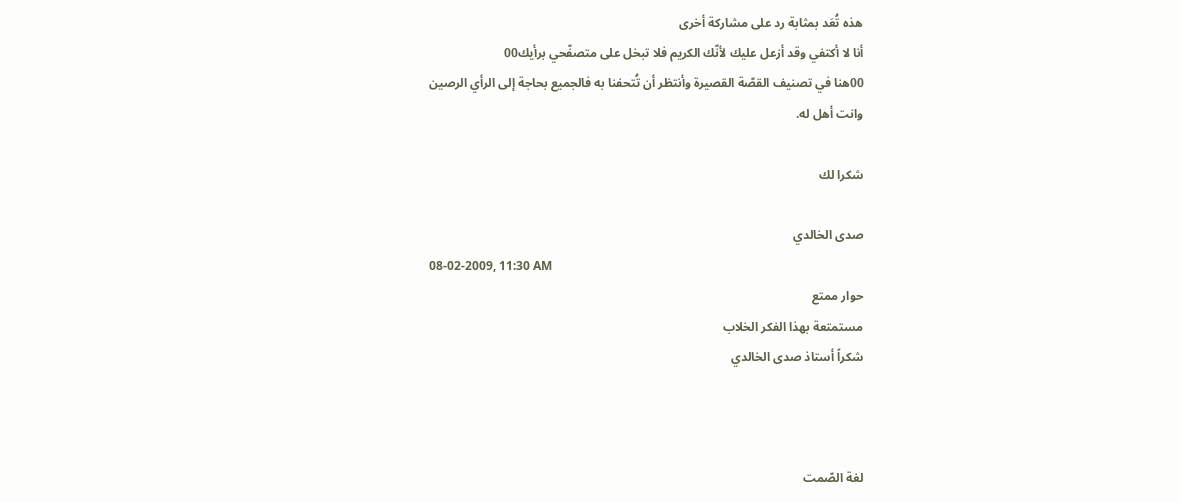هذه تُعَد بمثابة رد على مشاركة أخرى
أنا لا أكتفي وقد أزعل عليك لأنّك الكريم فلا تبخل على متصفّحي برأيك00
00هنا في تصنيف القصّة القصيرة وأنتظر أن تُتحفنا به فالجميع بحاجة إلى الرأي الرصين
وانت أهل له.

شكرا لك

صدى الخالدي
08-02-2009, 11:30 AM
حوار ممتع
مستمتعة بهذا الفكر الخلاب
شكراً أستاذ صدى الخالدي



لغة الصّمت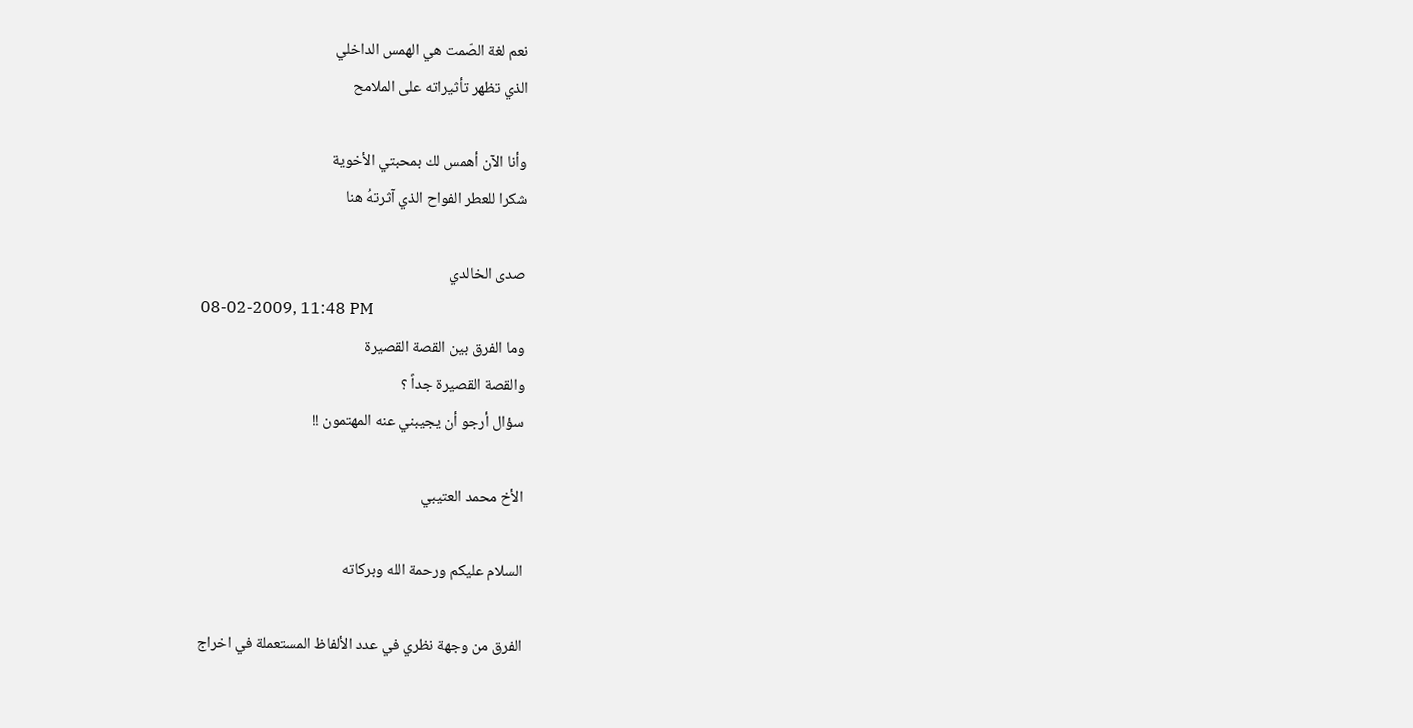نعم لغة الصّمت هي الهمس الداخلي
الذي تظهر تأثيراته على الملامح

وأنا الآن أهمس لك بمحبتي الأخوية
شكرا للعطر الفواح الذي آثرتهُ هنا

صدى الخالدي
08-02-2009, 11:48 PM
وما الفرق بين القصة القصيرة
والقصة القصيرة جداً ؟
سؤال أرجو أن يجيبني عنه المهتمون !!

الأخ محمد العتيبي

السلام عليكم ورحمة الله وبركاته

الفرق من وجهة نظري في عدد الألفاظ المستعملة في اخراج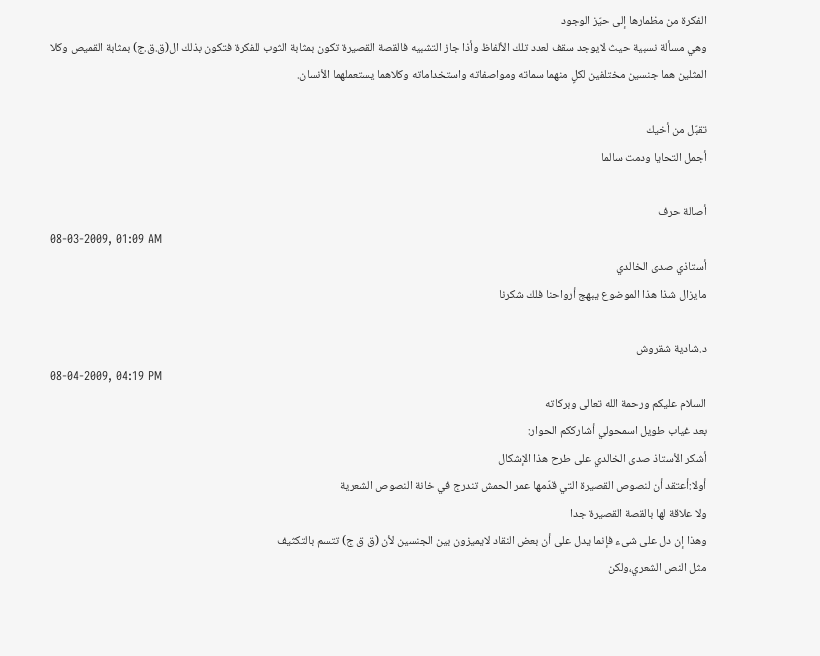الفكرة من مظمارها إلى حيّز الوجود
وهي مسألة نسبية حيث لايوجد سقف لعدد تلك الألفاظ وأذا جاز التشبيه فالقصة القصيرة تكون بمثابة الثوب للفكرة فتكون بذلك ال(ق.ق.ج) بمثابة القميص وكلا المثلين هما جنسين مختلفين لكلٍ منهما سماته ومواصفاته واستخداماته وكلاهما يستعملهما الأنسان.

تقبّل من أخيك
أجمل التحايا ودمت سالما

أصالة حرف
08-03-2009, 01:09 AM
أستاذي صدى الخالدي
مايزال شذا هذا الموضوع يبهج أرواحنا فلك شكرنا

د.شادية شقروش
08-04-2009, 04:19 PM
السلام عليكم ورحمة الله تعالى وبركاته
بعد غياب طويل اسمحولي أشارككم الحوار:
أشكر الأستاذ صدى الخالدي على طرح هذا الإشكال
أولا:أعتقد أن لنصوص القصيرة التي قدّمها عمر الحمش تندرج في خانة النصوص الشعرية
ولا علاقة لها بالقصة القصيرة جدا
وهذا إن دل على شىء فإنما يدل على أن بعض النقاد لايميزون بين الجنسين لأن (ق ق ج) تتسم بالتكثيف
مثل النص الشعري،ولكن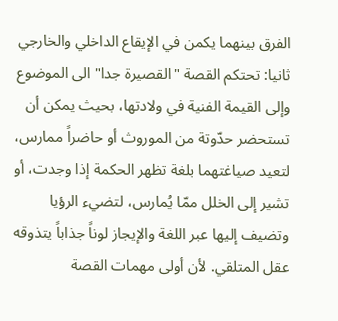الفرق بينهما يكمن في الإيقاع الداخلي والخارجي
ثانيا: تحتكم القصة "القصيرة جدا" الى الموضوع وإلى القيمة الفنية في ولادتها، بحيث يمكن أن تستحضر حدّوتة من الموروث أو حاضراً ممارس، لتعيد صياغتهما بلغة تظهر الحكمة إذا وجدت، أو تشير إلى الخلل ممّا يُمارس، لتضيء الرؤيا وتضيف إليها عبر اللغة والإيجاز لوناً جذاباً يتذوقه عقل المتلقي. لأن أولى مهمات القصة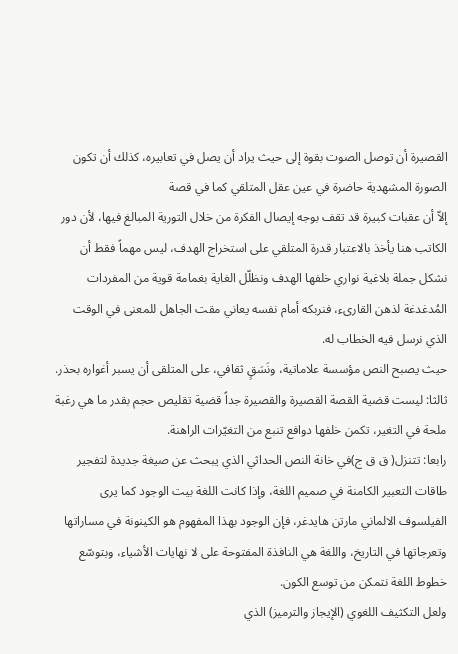القصيرة أن توصل الصوت بقوة إلى حيث يراد أن يصل في تعابيره، كذلك أن تكون الصورة المشهدية حاضرة في عين عقل المتلقي كما في قصة
إلاّ أن عقبات كبيرة قد تقف بوجه إيصال الفكرة من خلال التورية المبالغ فيها، لأن دور الكاتب هنا يأخذ بالاعتبار قدرة المتلقي على استخراج الهدف، ليس مهماً فقط أن نشكل جملة بلاغية نواري خلفها الهدف ونظلّل الغاية بغمامة قوية من المفردات المُدغدغة لذهن القارىء، فنربكه أمام نفسه يعاني مقت الجاهل للمعنى في الوقت الذي نرسل فيه الخطاب له.
حيث يصبح النص مؤسسة علاماتية، ونَسَقٍ ثقافي، على المتلقى أن يسبر أغواره بحذر.
ثالثا: ليست قضية القصة القصيرة والقصيرة جداً قضية تقليص حجم بقدر ما هي رغبة ملحة في التغير، تكمن خلفها دوافع تنبع من التغيّرات الراهنة.
رابعا: تتنزل( ق ق ج)في خانة النص الحداثي الذي يبحث عن صيغة جديدة لتفجير طاقات التعبير الكامنة في صميم اللغة، وإذا كانت اللغة بيت الوجود كما يرى الفيلسوف الالماني مارتن هايدغر، فإن الوجود بهذا المفهوم هو الكينونة في مساراتها وتعرجاتها في التاريخ، واللغة هي النافذة المفتوحة على لا نهايات الأشياء، وبتوسّع خطوط اللغة نتمكن من توسع الكون.
ولعل التكثيف اللغوي (الإيجاز والترميز) الذي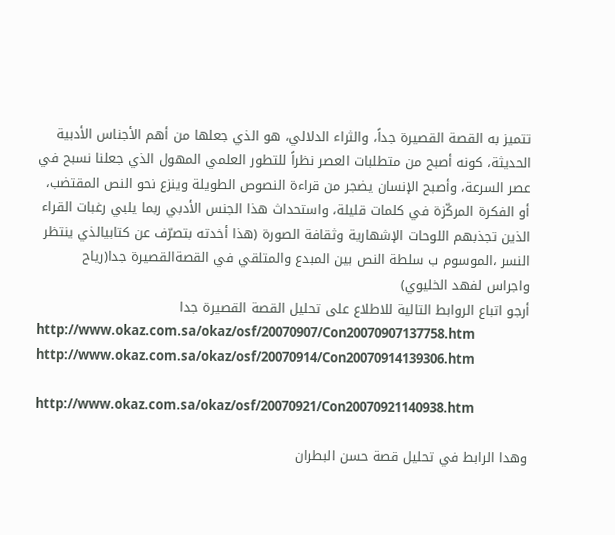تتميز به القصة القصيرة جداً، والثراء الدلالي، هو الذي جعلها من أهم الأجناس الأدبية الحديثة، كونه أصبح من متطلبات العصر نظراً للتطور العلمي المهول الذي جعلنا نسبح في عصر السرعة، وأصبح الإنسان يضجر من قراءة النصوص الطويلة وينزع نحو النص المقتضب، أو الفكرة المركّزة في كلمات قليلة، واستحداث هذا الجنس الأدبي ربما يلبي رغبات القراء الذين تجذبهم اللوحات الإشهارية وثقافة الصورة (هذا أخدته بتصرّف عن كتابيالذي ينتظر النسر ،الموسوم ب سلطة النص بين المبدع والمتلقي في القصةالقصيرة جدا(رياح واجراس لفهد الخليوي)
أرجو اتباع الروابط التالية للاطلاع على تحليل القصة القصيرة جدا
http://www.okaz.com.sa/okaz/osf/20070907/Con20070907137758.htm
http://www.okaz.com.sa/okaz/osf/20070914/Con20070914139306.htm

http://www.okaz.com.sa/okaz/osf/20070921/Con20070921140938.htm

وهدا الرابط في تحليل قصة حسن البطران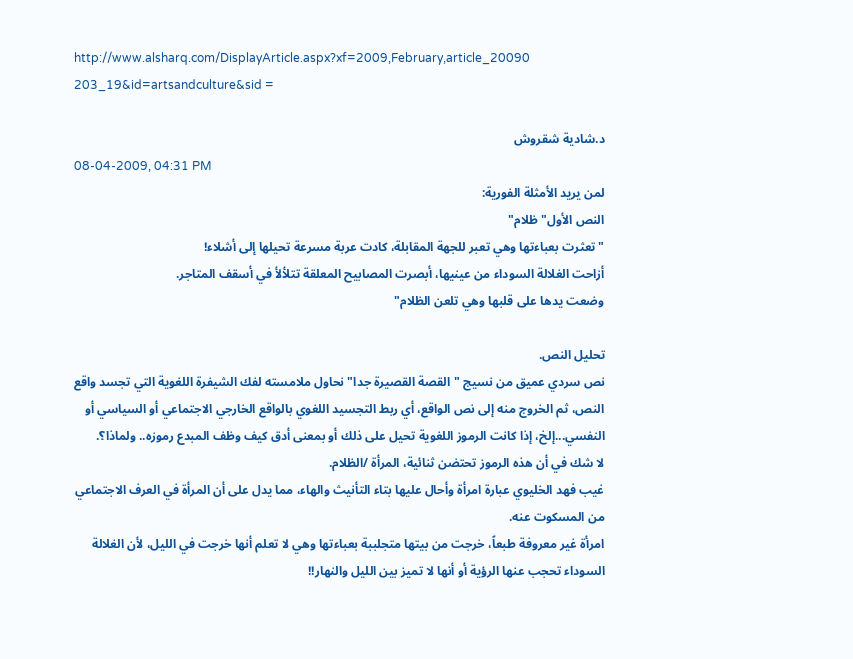http://www.alsharq.com/DisplayArticle.aspx?xf=2009,February,article_20090 203_19&id=artsandculture&sid =

د.شادية شقروش
08-04-2009, 04:31 PM
لمن يريد الأمثلة الفورية:
النص الأول" ظلام"
"تعثرت بعباءتها وهي تعبر للجهة المقابلة، كادت عربة مسرعة تحيلها إلى أشلاء!
أزاحت الغلالة السوداء من عينيها، أبصرت المصابيح المعلقة تتلألأ في أسقف المتاجر.
وضعت يدها على قلبها وهي تلعن الظلام"

تحليل النص.
نص سردي عميق من نسيج "القصة القصيرة جدا" نحاول ملامسته لفك الشيفرة اللغوية التي تجسد واقع النص، ثم الخروج منه إلى نص الواقع، أي ربط التجسيد اللغوي بالواقع الخارجي الاجتماعي أو السياسي أو النفسي...إلخ، إذا كانت الرموز اللغوية تحيل على ذلك أو بمعنى أدق كيف وظف المبدع رموزه.. ولماذا؟.
لا شك في أن هذه الرموز تحتضن ثنائية، المرأة /الظلام.
غيب فهد الخليوي عبارة امرأة وأحال عليها بتاء التأنيث والهاء، مما يدل على أن المرأة في العرف الاجتماعي من المسكوت عنه.
امرأة غير معروفة طبعاً، خرجت من بيتها متجلببة بعباءتها وهي لا تعلم أنها خرجت في الليل، لأن الغلالة السوداء تحجب عنها الرؤية أو أنها لا تميز بين الليل والنهار!!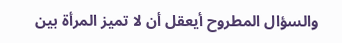والسؤال المطروح أيعقل أن لا تميز المرأة بين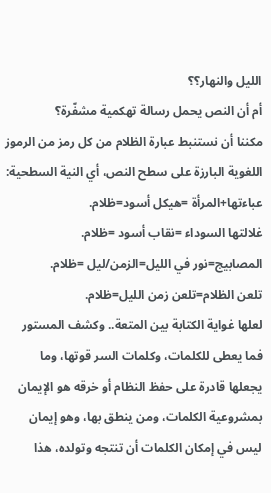الليل والنهار؟؟
أم أن النص يحمل رسالة تهكمية مشفّرة؟
مكننا أن نستنبط عبارة الظلام من كل رمز من الرموز اللغوية البارزة على سطح النص، أي النية السطحية:
عباءتها+المرأة =هيكل أسود=ظلام.
غلالتها السوداء =نقاب أسود =ظلام.
المصابيج=نور في الليل=الزمن/ليل =ظلام.
تلعن الظلام=تلعن زمن الليل=ظلام.
لعلها غواية الكتابة بين المتعة.. وكشف المستور
فما يعطى للكلمات، وكلمات السر قوتها، وما يجعلها قادرة على حفظ النظام أو خرقه هو الإيمان بمشروعية الكلمات، ومن ينطق بها، وهو إيمان ليس في إمكان الكلمات أن تنتجه وتولده، هذا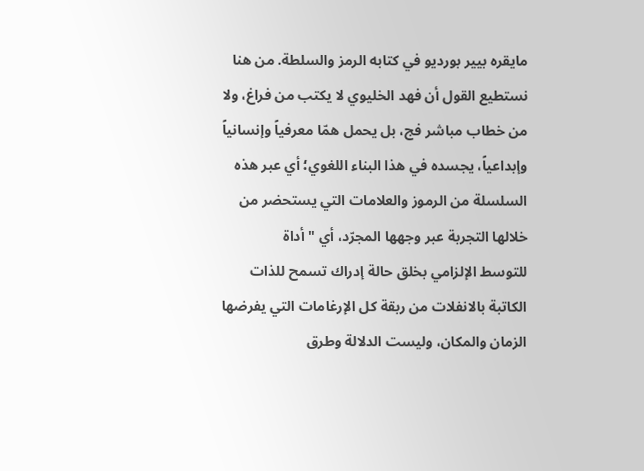مايقره بيير بورديو في كتابه الرمز والسلطة. من هنا نستطيع القول أن فهد الخليوي لا يكتب من فراغ، ولا من خطاب مباشر فج، بل يحمل همّا معرفياً وإنسانياً وإبداعياً، يجسده في هذا البناء اللغوي؛ أي عبر هذه السلسلة من الرموز والعلامات التي يستحضر من خلالها التجربة عبر وجهها المجرّد، أي " أداة
للتوسط الإلزامي بخلق حالة إدراك تسمح للذات الكاتبة بالانفلات من ربقة كل الإرغامات التي يفرضها الزمان والمكان، وليست الدلالة وطرق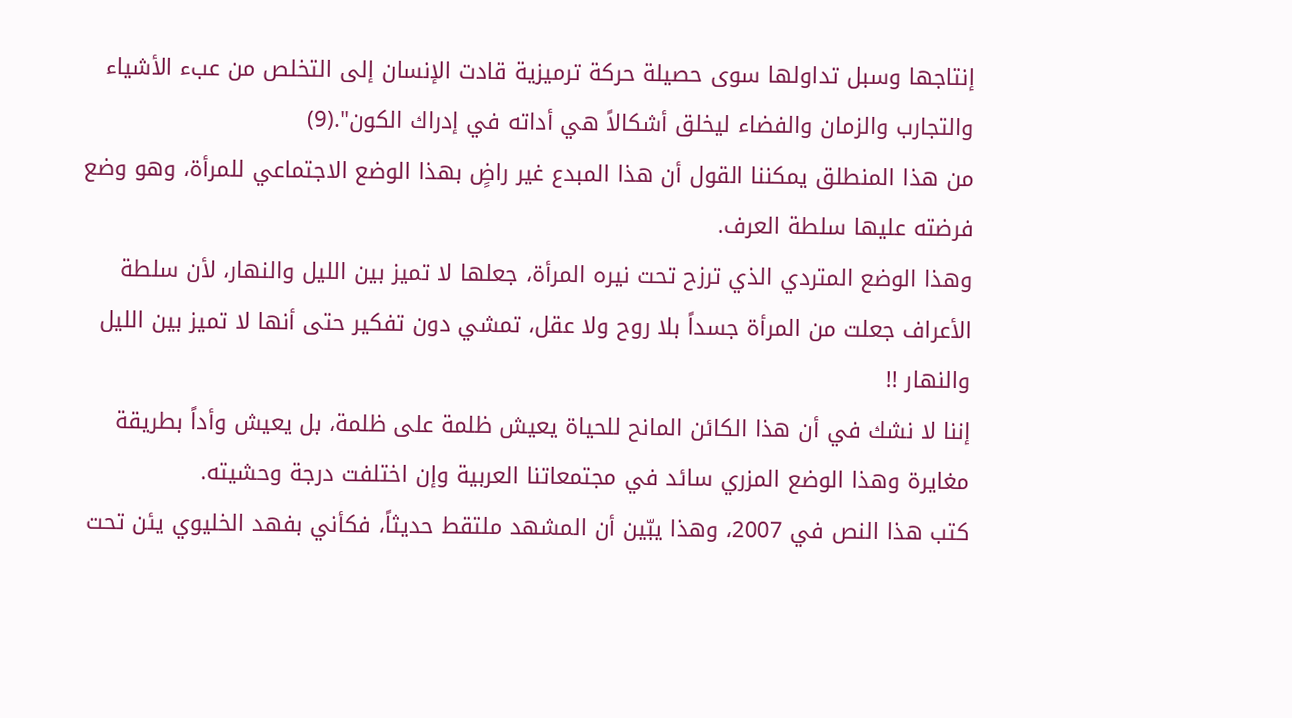إنتاجها وسبل تداولها سوى حصيلة حركة ترميزية قادت الإنسان إلى التخلص من عبء الأشياء والتجارب والزمان والفضاء ليخلق أشكالاً هي أداته في إدراك الكون".(9)
من هذا المنطلق يمكننا القول أن هذا المبدع غير راضٍ بهذا الوضع الاجتماعي للمرأة، وهو وضع فرضته عليها سلطة العرف.
وهذا الوضع المتردي الذي ترزح تحت نيره المرأة، جعلها لا تميز بين الليل والنهار، لأن سلطة الأعراف جعلت من المرأة جسداً بلا روح ولا عقل، تمشي دون تفكير حتى أنها لا تميز بين الليل والنهار !!
إننا لا نشك في أن هذا الكائن المانح للحياة يعيش ظلمة على ظلمة، بل يعيش وأداً بطريقة مغايرة وهذا الوضع المزري سائد في مجتمعاتنا العربية وإن اختلفت درجة وحشيته.
كتب هذا النص في 2007، وهذا يبّين أن المشهد ملتقط حديثاً، فكأني بفهد الخليوي يئن تحت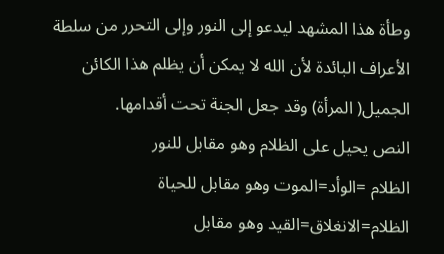وطأة هذا المشهد ليدعو إلى النور وإلى التحرر من سلطة الأعراف البائدة لأن الله لا يمكن أن يظلم هذا الكائن الجميل( المرأة) وقد جعل الجنة تحت أقدامها.
النص يحيل على الظلام وهو مقابل للنور
الظلام =الوأد=الموت وهو مقابل للحياة
الظلام=الانغلاق=القيد وهو مقابل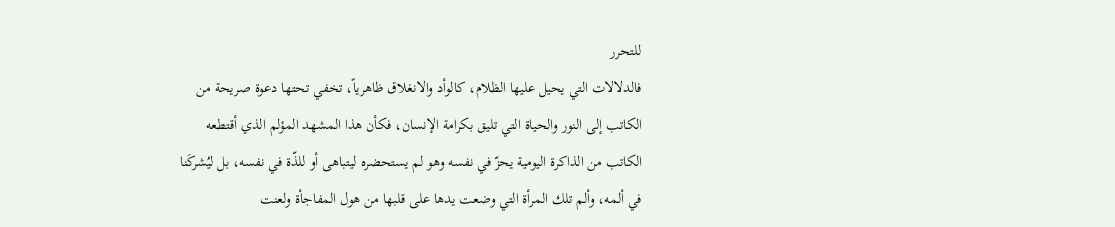للتحرر
فالدلالات التي يحيل عليها الظلام، كالوأد والانغلاق ظاهرياً، تخفي تحتها دعوة صريحة من الكاتب إلى النور والحياة التي تليق بكرامة الإنسان، فكأن هذا المشهد المؤلم الذي أقتطعه الكاتب من الذاكرة اليومية يحزّ في نفسه وهو لم يستحضره ليتباهى أو للذّة في نفسه، بل ليُشركَنا في ألمه، وألم تلك المرأة التي وضعت يدها على قلبها من هول المفاجأة ولعنت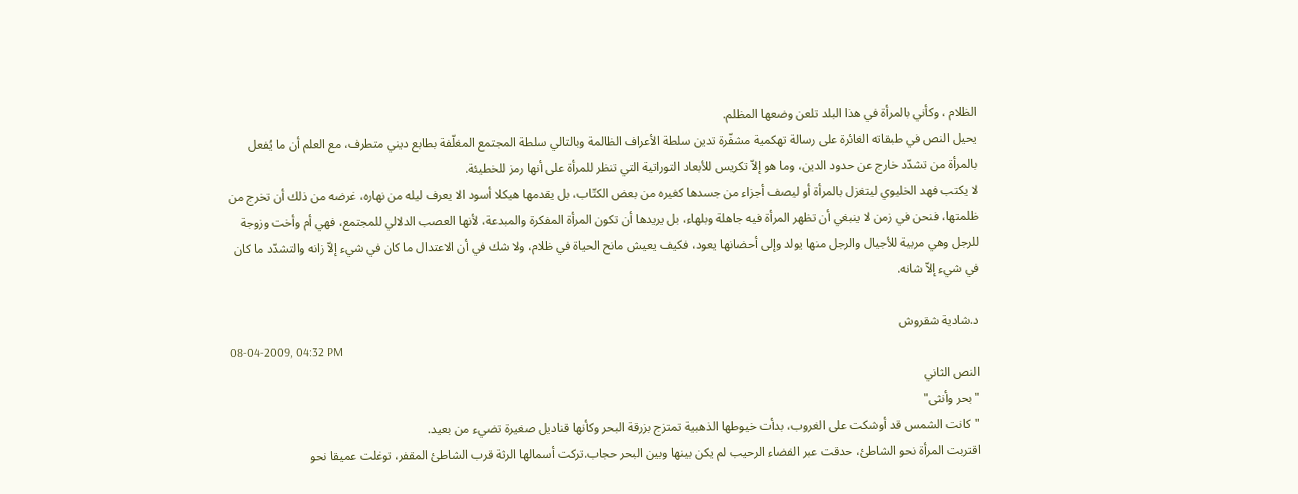الظلام ، وكأني بالمرأة في هذا البلد تلعن وضعها المظلم.
يحيل النص في طبقاته الغائرة على رسالة تهكمية مشفّرة تدين سلطة الأعراف الظالمة وبالتالي سلطة المجتمع المغلّفة بطابع ديني متطرف، مع العلم أن ما يُفعل بالمرأة من تشدّد خارج عن حدود الدين، وما هو إلاّ تكريس للأبعاد التوراتية التي تنظر للمرأة على أنها رمز للخطيئة.
لا يكتب فهد الخليوي ليتغزل بالمرأة أو ليصف أجزاء من جسدها كغيره من بعض الكتّاب، بل يقدمها هيكلا أسود الا يعرف ليله من نهاره، غرضه من ذلك أن تخرج من ظلمتها، فنحن في زمن لا ينبغي أن تظهر المرأة فيه جاهلة وبلهاء، بل يريدها أن تكون المرأة المفكرة والمبدعة، لأنها العصب الدلالي للمجتمع، فهي أم وأخت وزوجة للرجل وهي مربية للأجيال والرجل منها يولد وإلى أحضانها يعود، فكيف يعيش مانح الحياة في ظلام، ولا شك في أن الاعتدال ما كان في شيء إلاّ زانه والتشدّد ما كان في شيء إلاّ شانه.

د.شادية شقروش
08-04-2009, 04:32 PM
النص الثاني
"بحر وأنثى"
"كانت الشمس قد أوشكت على الغروب، بدأت خيوطها الذهبية تمتزج بزرقة البحر وكأنها قناديل صغيرة تضيء من بعيد.
اقتربت المرأة نحو الشاطئ، حدقت عبر الفضاء الرحيب لم يكن بينها وبين البحر حجاب.تركت أسمالها الرثة قرب الشاطئ المقفر، توغلت عميقا نحو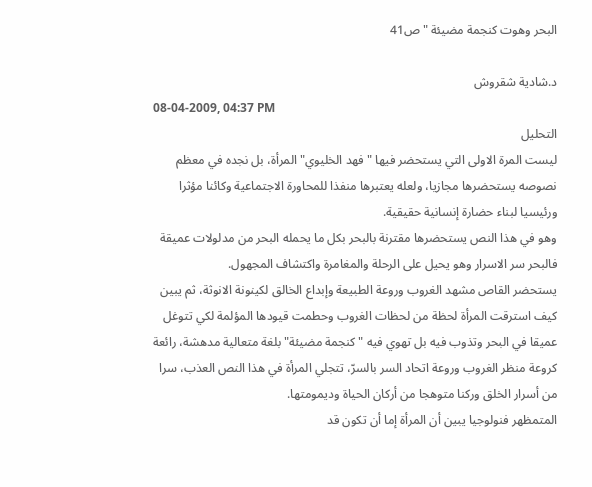البحر وهوت كنجمة مضيئة "ص41

د.شادية شقروش
08-04-2009, 04:37 PM
التحليل
ليست المرة الاولى التي يستحضر فيها "فهد الخليوي" المرأة، بل نجده في معظم نصوصه يستحضرها مجازيا، ولعله يعتبرها منفذا للمحاورة الاجتماعية وكائنا مؤثرا ورئيسيا لبناء حضارة إنسانية حقيقية.
وهو في هذا النص يستحضرها مقترنة بالبحر بكل ما يحمله البحر من مدلولات عميقة فالبحر سر الاسرار وهو يحيل على الرحلة والمغامرة واكتشاف المجهول.
يستحضر القاص مشهد الغروب وروعة الطبيعة وإبداع الخالق لكينونة الانوثة، ثم يبين كيف استرقت المرأة لحظة من لحظات الغروب وحطمت قيودها المؤلمة لكي تتوغل عميقا في البحر وتذوب فيه بل تهوي فيه "كنجمة مضيئة" بلغة متعالية مدهشة، رائعة كروعة منظر الغروب وروعة اتحاد السر بالسرّ، تتجلي المرأة في هذا النص العذب، سرا من أسرار الخلق وركنا متوهجا من أركان الحياة وديمومتها.
المتمظهر فنولوجيا يبين أن المرأة إما أن تكون قد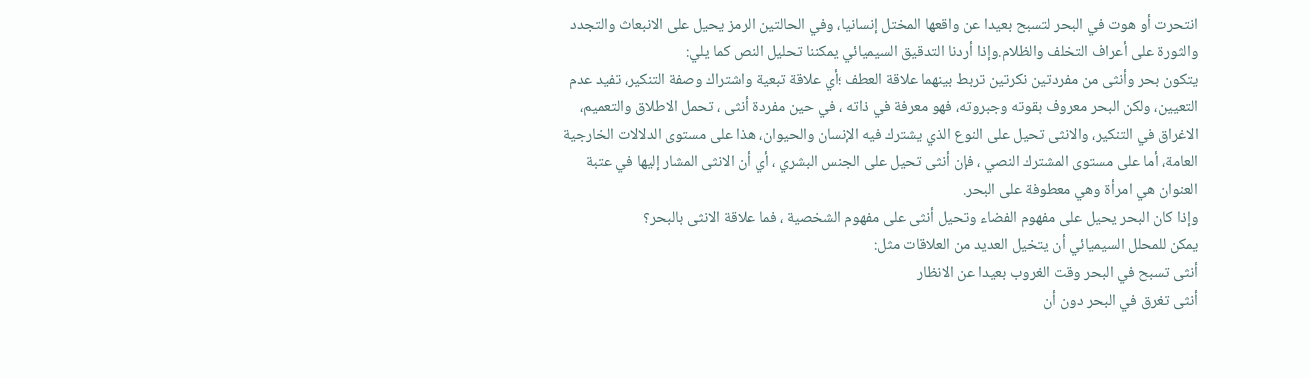انتحرت أو هوت في البحر لتسبح بعيدا عن واقعها المختل إنسانيا، وفي الحالتين الرمز يحيل على الانبعاث والتجدد والثورة على أعراف التخلف والظلام.وإذا أردنا التدقيق السيميائي يمكننا تحليل النص كما يلي:
يتكون بحر وأنثى من مفردتين نكرتين تربط بينهما علاقة العطف ؛أي علاقة تبعية واشتراك وصفة التنكير، تفيد عدم التعيين، ولكن البحر معروف بقوته وجبروته، فهو معرفة في ذاته ، في حين مفردة أنثى ، تحمل الاطلاق والتعميم، الاغراق في التنكير، والانثى تحيل على النوع الذي يشترك فيه الإنسان والحيوان، هذا على مستوى الدلالات الخارجية العامة، أما على مستوى المشترك النصي ، فإن أنثى تحيل على الجنس البشري ، أي أن الانثى المشار إليها في عتبة العنوان هي امرأة وهي معطوفة على البحر.
وإذا كان البحر يحيل على مفهوم الفضاء وتحيل أنثى على مفهوم الشخصية ، فما علاقة الانثى بالبحر؟
يمكن للمحلل السيميائي أن يتخيل العديد من العلاقات مثل:
أنثى تسبح في البحر وقت الغروب بعيدا عن الانظار
أنثى تغرق في البحر دون أن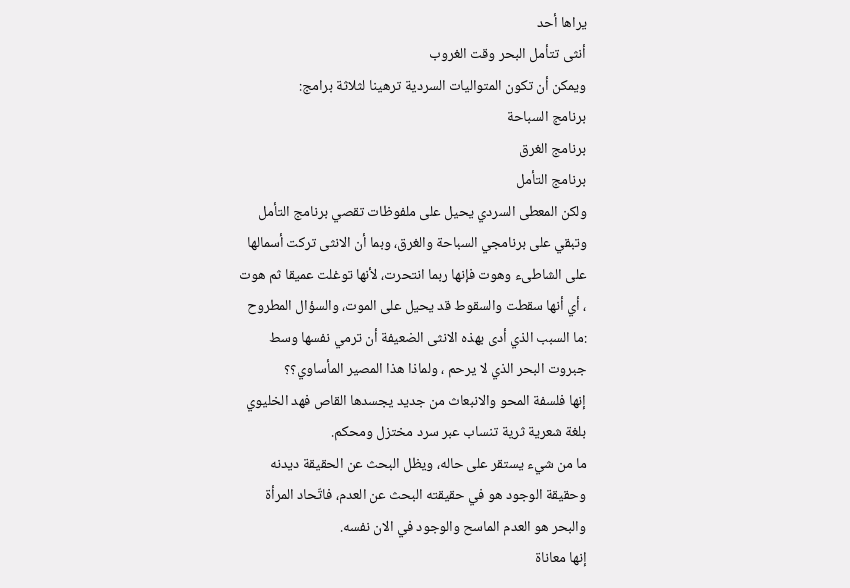يراها أحد
أنثى تتأمل البحر وقت الغروب
ويمكن أن تكون المتواليات السردية ترهينا لثلاثة برامج:
برنامج السباحة
برنامج الغرق
برنامج التأمل
ولكن المعطى السردي يحيل على ملفوظات تقصي برنامج التأمل وتبقي على برنامجي السباحة والغرق، وبما أن الانثى تركت أسمالها على الشاطىء وهوت فإنها ربما انتحرت، لأنها توغلت عميقا ثم هوت ، أي أنها سقطت والسقوط قد يحيل على الموت، والسؤال المطروح :ما السبب الذي أدى بهذه الانثى الضعيفة أن ترمي نفسها وسط جبروت البحر الذي لا يرحم ، ولماذا هذا المصير المأساوي؟؟
إنها فلسفة المحو والانبعاث من جديد يجسدها القاص فهد الخليوي بلغة شعرية ثرية تنساب عبر سرد مختزل ومحكم.
ما من شيء يستقر على حاله، ويظل البحث عن الحقيقة ديدنه وحقيقة الوجود هو في حقيقته البحث عن العدم، فاتّحاد المرأة والبحر هو العدم الماسح والوجود في الان نفسه.
إنها معاناة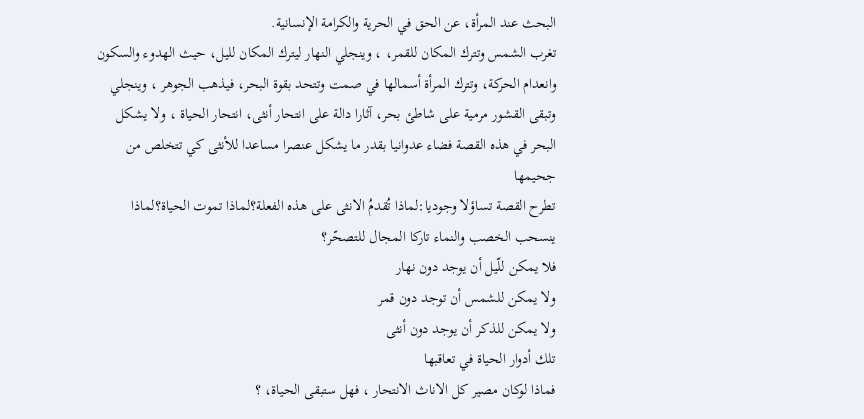البحث عند المرأة، عن الحق في الحرية والكرامة الإنسانية.
تغرب الشمس وتترك المكان للقمر، ، وينجلي النهار ليترك المكان لليل، حيث الهدوء والسكون وانعدام الحركة، وتترك المرأة أسمالها في صمت وتتحد بقوة البحر، فيذهب الجوهر ، وينجلي وتبقى القشور مرمية على شاطئ بحر، آثارا دالة على انتحار أنثى، انتحار الحياة ، ولا يشكل البحر في هذه القصة فضاء عدوانيا بقدر ما يشكل عنصرا مساعدا للأنثى كي تتخلص من جحيمها
تطرح القصة تساؤلا وجوديا:لماذا تُقدمُ الانثى على هذه الفعلة؟لماذا تموت الحياة؟لماذا ينسحب الخصب والنماء تاركا المجال للتصحّر؟
فلا يمكن للّيل أن يوجد دون نهار
ولا يمكن للشمس أن توجد دون قمر
ولا يمكن للذكر أن يوجد دون أنثى
تلك أدوار الحياة في تعاقبها
فماذا لوكان مصير كل الاناث الانتحار ، فهل ستبقى الحياة، ؟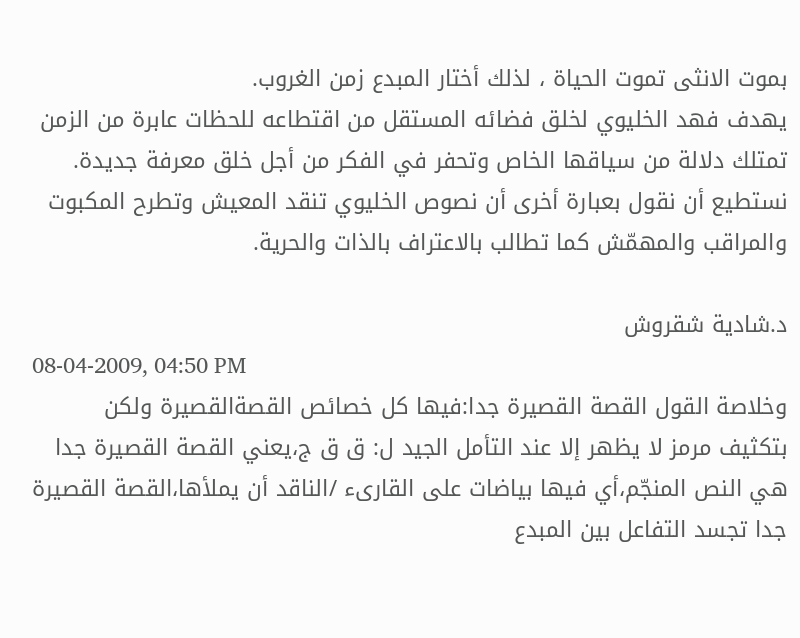بموت الانثى تموت الحياة ، لذلك أختار المبدع زمن الغروب.
يهدف فهد الخليوي لخلق فضائه المستقل من اقتطاعه للحظات عابرة من الزمن تمتلك دلالة من سياقها الخاص وتحفر في الفكر من أجل خلق معرفة جديدة.
نستطيع أن نقول بعبارة أخرى أن نصوص الخليوي تنقد المعيش وتطرح المكبوت والمراقب والمهمّش كما تطالب بالاعتراف بالذات والحرية.

د.شادية شقروش
08-04-2009, 04:50 PM
وخلاصة القول القصة القصيرة جدا:فيها كل خصائص القصةالقصيرة ولكن بتكثيف مرمز لا يظهر إلا عند التأمل الجيد ل: ق ق ج،يعني القصة القصيرة جدا هي النص المنجّم،أي فيها بياضات على القارىء /الناقد أن يملأها،القصة القصيرة جدا تجسد التفاعل بين المبدع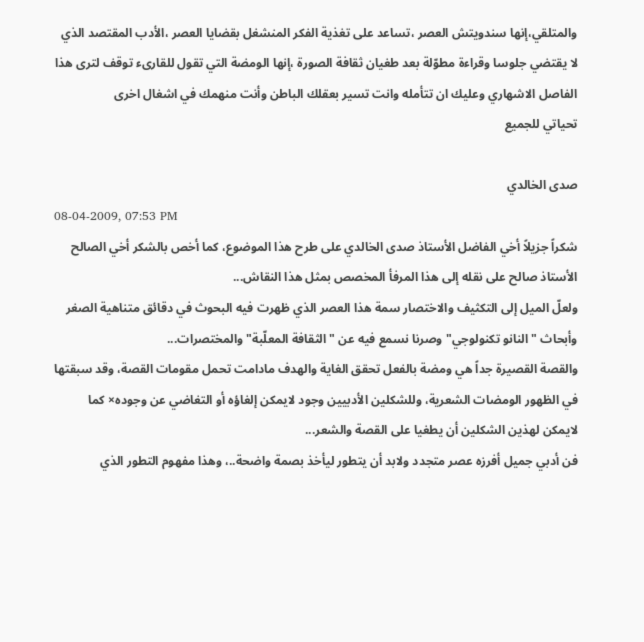والمتلقي،إنها سندويتش العصر ،تساعد على تغذية الفكر المنشغل بقضايا العصر ،الأدب المقتصد الذي لا يقتضي جلوسا وقراءة مطوّلة بعد طغيان ثقافة الصورة ،إنها الومضة التي تقول للقارىء توقف لترى هذا الفاصل الاشهاري وعليك ان تتأمله وانت تسير بعقلك الباطن وأنت منهمك في اشغال اخرى
تحياتي للجميع

صدى الخالدي
08-04-2009, 07:53 PM
شكراً جزيلاً أخي الفاضل الأستاذ صدى الخالدي على طرح هذا الموضوع، كما أخص بالشكر أخي الصالح الأستاذ صالح على نقله إلى هذا المرفأ المخصص بمثل هذا النقاش...
ولعلّ الميل إلى التكثيف والاختصار سمة هذا العصر الذي ظهرت فيه البحوث في دقائق متناهية الصغر وأبحاث "النانو تكنولوجي" وصرنا نسمع فيه عن "الثقافة المعلّبة" والمختصرات...
والقصة القصيرة جداً هي ومضة بالفعل تحقق الغاية والهدف مادامت تحمل مقومات القصة، وقد سبقتها في الظهور الومضات الشعرية، وللشكلين الأدبيين وجود لايمكن إلغاؤه أو التغاضي عن وجوده× كما لايمكن لهذين الشكلين أن يطغيا على القصة والشعر...
فن أدبي جميل أفرزه عصر متجدد ولابد أن يتطور ليأخذ بصمة واضحة..، وهذا مفهوم التطور الذي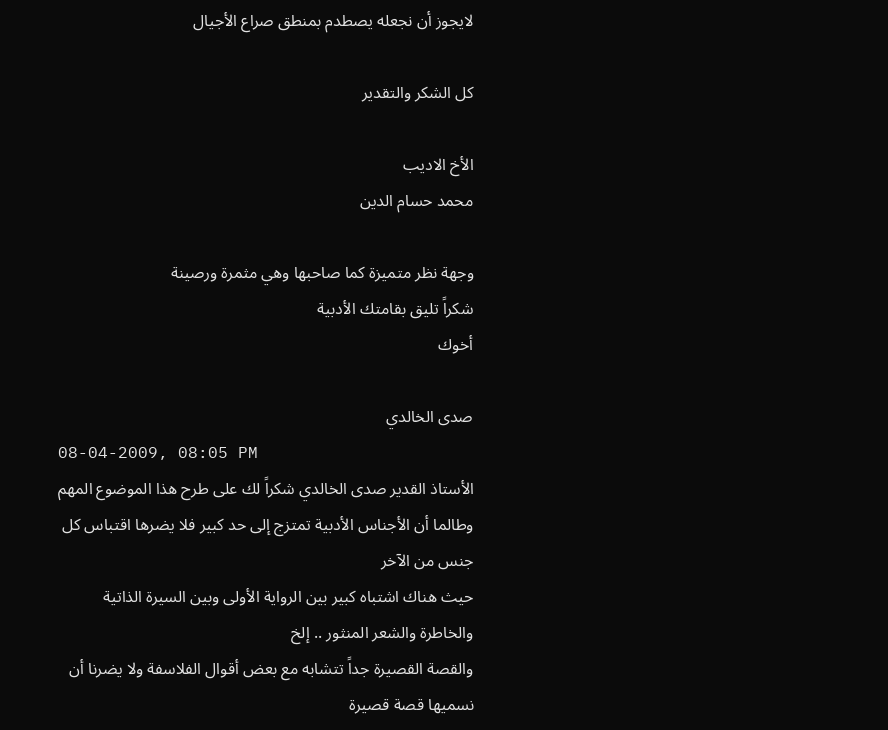لايجوز أن نجعله يصطدم بمنطق صراع الأجيال

كل الشكر والتقدير

الأخ الاديب
محمد حسام الدين

وجهة نظر متميزة كما صاحبها وهي مثمرة ورصينة
شكراً تليق بقامتك الأدبية
أخوك

صدى الخالدي
08-04-2009, 08:05 PM
الأستاذ القدير صدى الخالدي شكراً لك على طرح هذا الموضوع المهم
وطالما أن الأجناس الأدبية تمتزج إلى حد كبير فلا يضرها اقتباس كل جنس من الآخر
حيث هناك اشتباه كبير بين الرواية الأولى وبين السيرة الذاتية والخاطرة والشعر المنثور .. إلخ
والقصة القصيرة جداً تتشابه مع بعض أقوال الفلاسفة ولا يضرنا أن نسميها قصة قصيرة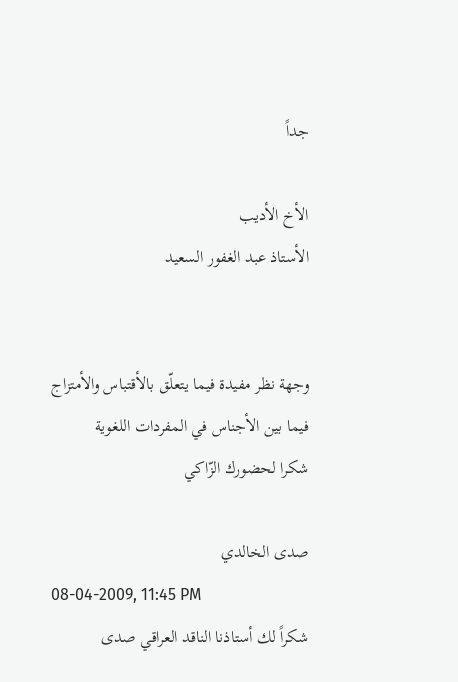جداً

الأخ الأديب
الأستاذ عبد الغفور السعيد


وجهة نظر مفيدة فيما يتعلّق بالأقتباس والأمتزاج فيما بين الأجناس في المفردات اللغوية
شكرا لحضورك الزّاكي

صدى الخالدي
08-04-2009, 11:45 PM
شكراً لك أستاذنا الناقد العراقي صدى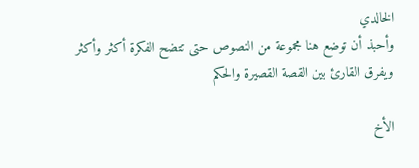الخالدي
وأحبذ أن توضع هنا مجموعة من النصوص حتى تتضح الفكرة أكثر وأكثر
ويفرق القارئ بين القصة القصيرة والحكم

الأخ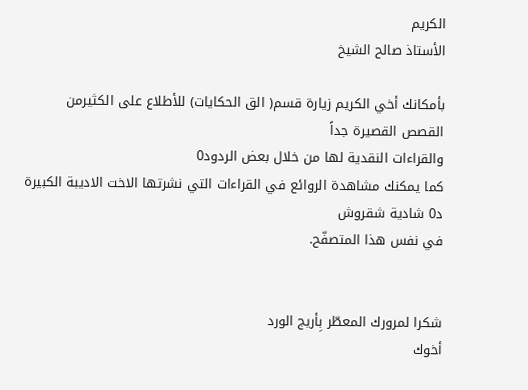الكريم
الأستاذ صالح الشيخ

بأمكانك أخي الكريم زيارة قسم( الق الحكايات) للأطلاع على الكثيرمن القصص القصيرة جداً
والقراءات النقدية لها من خلال بعض الردود0
كما يمكنك مشاهدة الروائع في القراءات التي نشرتها الاخت الاديبة الكبيرة د0 شادية شقروش
في نفس هذا المتصفّح.


شكرا لمرورك المعطّر بِأريج الورد
أخوك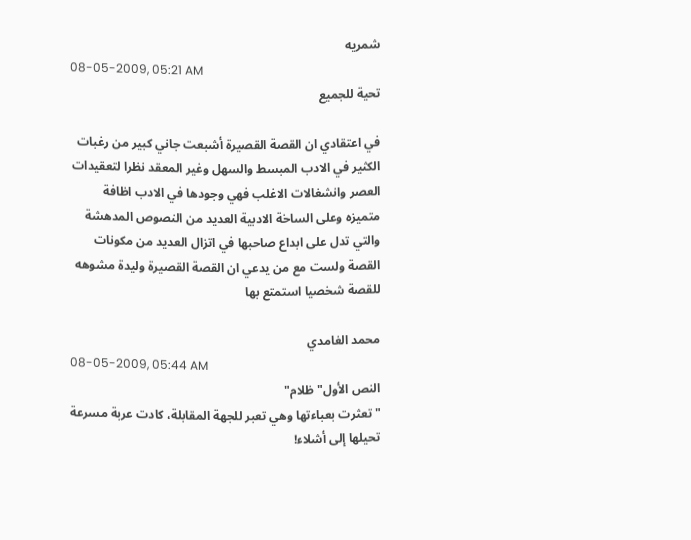شمريه
08-05-2009, 05:21 AM
تحية للجميع

في اعتقادي ان القصة القصيرة أشبعت جاني كبير من رغبات الكثير في الادب المبسط والسهل وغير المعقد نظرا لتعقيدات العصر وانشغالات الاغلب فهي وجودها في الادب اظافة متميزه وعلى الساخة الادبية العديد من النصوص المدهشة والتي تدل على ابداع صاحبها في اتزال العديد من مكونات القصة ولست مع من يدعي ان القصة القصيرة وليدة مشوهه للقصة شخصيا استمتع بها

محمد الغامدي
08-05-2009, 05:44 AM
النص الأول" ظلام"
"تعثرت بعباءتها وهي تعبر للجهة المقابلة، كادت عربة مسرعة تحيلها إلى أشلاء!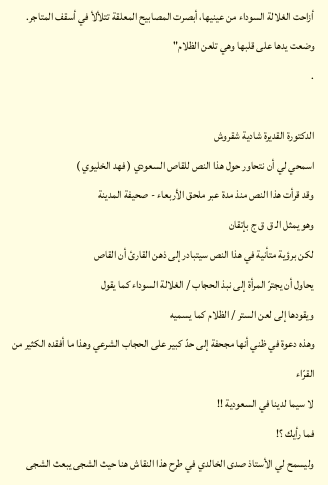أزاحت الغلالة السوداء من عينيها، أبصرت المصابيح المعلقة تتلألأ في أسقف المتاجر.
وضعت يدها على قلبها وهي تلعن الظلام"
.

الدكتورة القديرة شادية شقروش
اسمحي لي أن نتحاور حول هذا النص للقاص السعودي ( فهد الخليوي )
وقد قرأت هذا النص منذ مدة عبر ملحق الأربعاء - صحيفة المدينة
وهو يمثل الـ ق ق ج بإتقان
لكن برؤية متأنية في هذا النص سيتبادر إلى ذهن القارئ أن القاص
يحاول أن يجترّ المرأة إلى نبذ الحجاب / الغلالة السوداء كما يقول
ويقودها إلى لعن الستر / الظلام كما يسميه
وهذه دعوة في ظني أنها مجحفة إلى حدّ كبير على الحجاب الشرعي وهذا ما أفقده الكثير من القرّاء
لا سيما لدينا في السعودية !!
فما رأيك ؟!
وليسمح لي الأستاذ صدى الخالدي في طرح هذا النقاش هنا حيث الشجى يبعث الشجى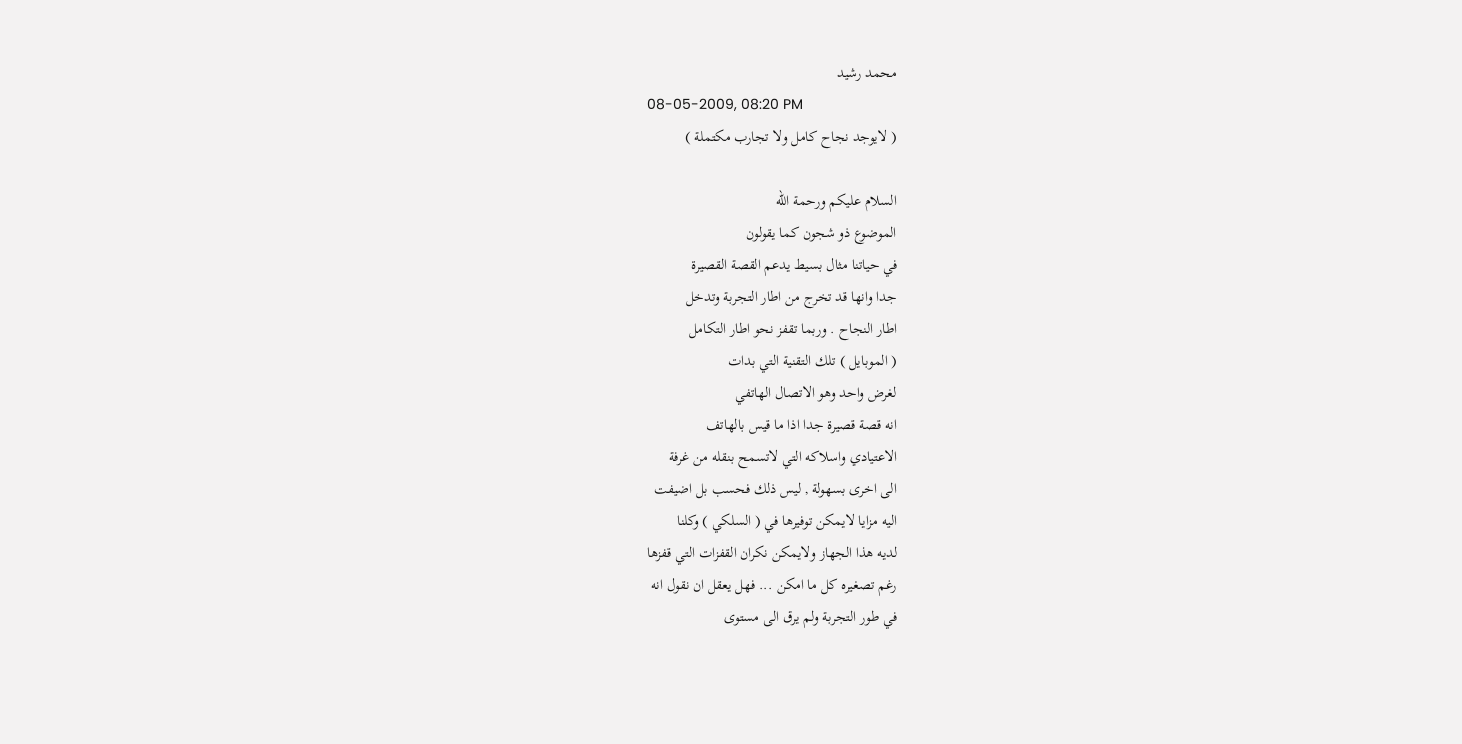محمد رشيد
08-05-2009, 08:20 PM
( لايوجد نجاح كامل ولا تجارب مكتملة )

السلام عليكم ورحمة الله
الموضوع ذو شجون كما يقولون
في حياتنا مثال بسيط يدعم القصة القصيرة
جدا وانها قد تخرج من اطار التجربة وتدخل
اطار النجاح . وربما تقفز نحو اطار التكامل
( الموبايل ) تلك التقنية التي بدات
لغرض واحد وهو الاتصال الهاتفي
انه قصة قصيرة جدا اذا ما قيس بالهاتف
الاعتيادي واسلاكه التي لاتسمح بنقله من غرفة
الى اخرى بسهولة , ليس ذلك فحسب بل اضيفت
اليه مزايا لايمكن توفيرها في ( السلكي ) وكلنا
لديه هذا الجهاز ولايمكن نكران القفزات التي قفزها
رغم تصغيره كل ما امكن ... فهل يعقل ان نقول انه
في طور التجربة ولم يرق الى مستوى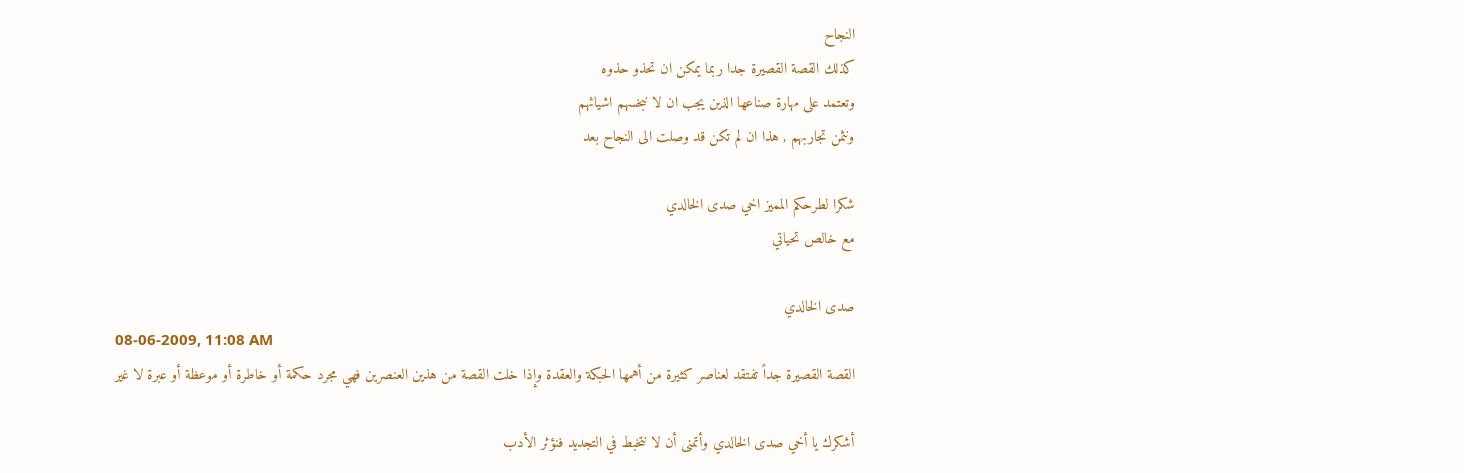النجاح
كذلك القصة القصيرة جدا ربما يمكن ان تحذو حذوه
وتعتمد على مهارة صناعها الذين يجب ان لا نبخسهم اشيائهم
ونثمن تجاربهم , هذا ان لم تكن قد وصلت الى النجاح بعد

شكرا لطرحكم المميز اخي صدى الخالدي
مع خالص تحياتي

صدى الخالدي
08-06-2009, 11:08 AM
القصة القصيرة جداً تفتقد لعناصر كثيرة من أهمها الحبكة والعقدة وإذا خلت القصة من هذين العنصرين فهي مجرد حكمة أو خاطرة أو موعظة أو عبرة لا غير

أشكرك يا أخي صدى الخالدي وأتمنى أن لا نتخبط في التجديد فنؤثر الأدب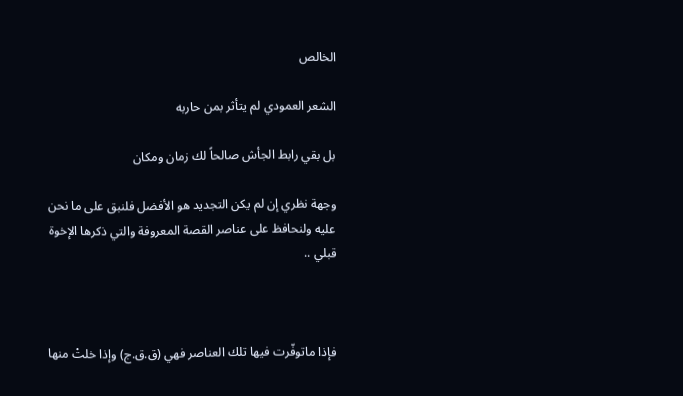الخالص

الشعر العمودي لم يتأثر بمن حاربه

بل بقي رابط الجأش صالحاً لك زمان ومكان

وجهة نظري إن لم يكن التجديد هو الأفضل فلنبق على ما نحن عليه ولنحافظ على عناصر القصة المعروفة والتي ذكرها الإخوة قبلي ..



فإذا ماتوفّرت فيها تلك العناصر فهي (ق.ق.ج) وإذا خلتْ منها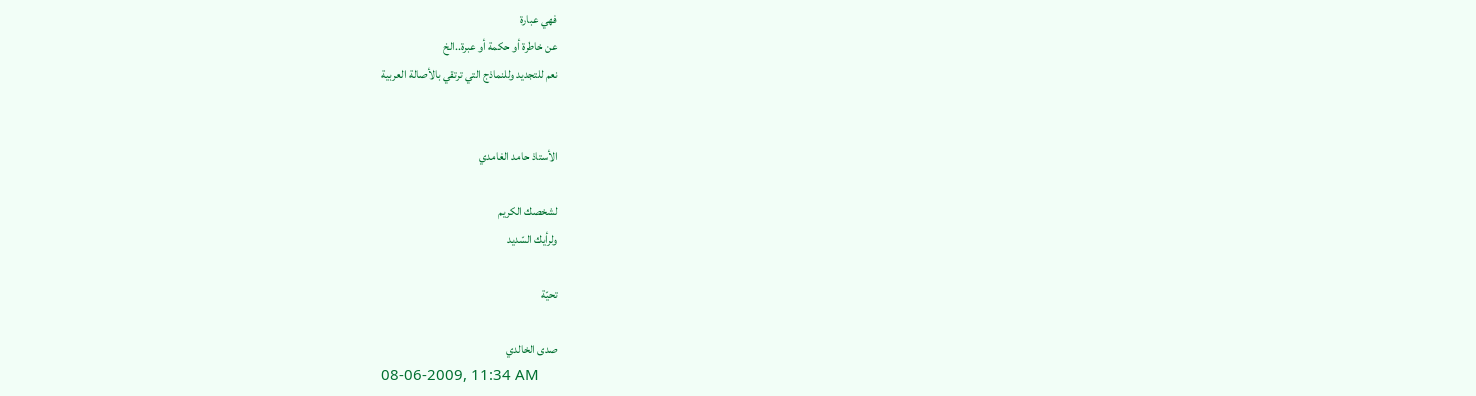فهي عبارة
عن خاطرة أو حكمة أو عبرة..الخ
نعم للتجديد وللنماذج التي ترتقي بالأصالة العربية


الأستاذ حامد الغامدي

لشخصك الكريم
ولرأيك السّديد

تحيّة

صدى الخالدي
08-06-2009, 11:34 AM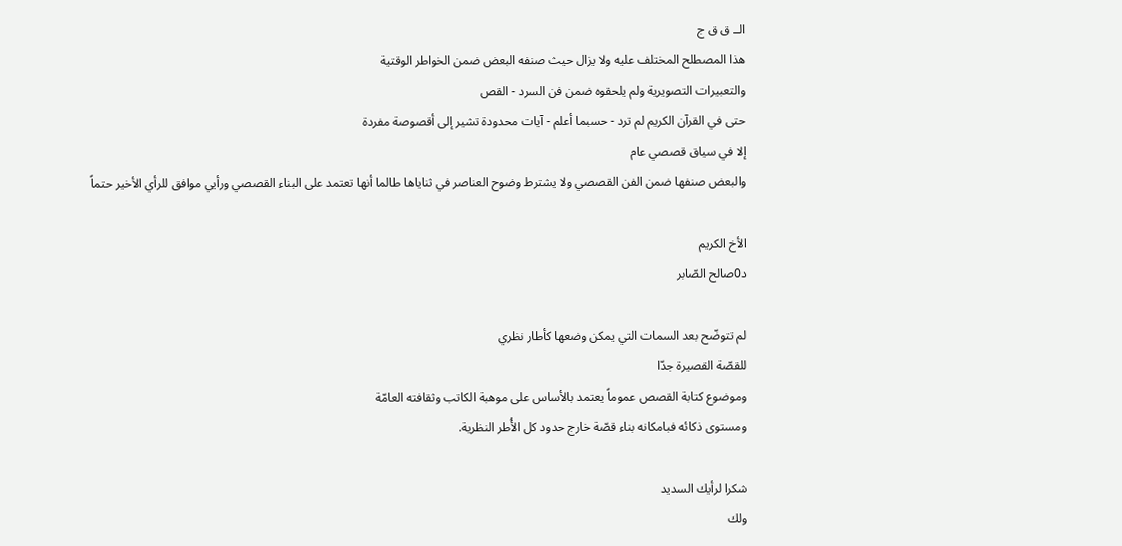الــ ق ق ج
هذا المصطلح المختلف عليه ولا يزال حيث صنفه البعض ضمن الخواطر الوقتية
والتعبيرات التصويرية ولم يلحقوه ضمن فن السرد - القص
حتى في القرآن الكريم لم ترد - حسبما أعلم - آيات محدودة تشير إلى أقصوصة مفردة
إلا في سياق قصصي عام
والبعض صنفها ضمن الفن القصصي ولا يشترط وضوح العناصر في ثناياها طالما أنها تعتمد على البناء القصصي ورأيي موافق للرأي الأخير حتماً

الأخ الكريم
د0صالح الصّابر

لم تتوضّح بعد السمات التي يمكن وضعها كأطار نظري
للقصّة القصيرة جدّا
وموضوع كتابة القصص عموماً يعتمد بالأساس على موهبة الكاتب وثقافته العامّة
ومستوى ذكائه فبامكانه بناء قصّة خارج حدود كل الأُطر النظرية.

شكرا لرأيك السديد
ولك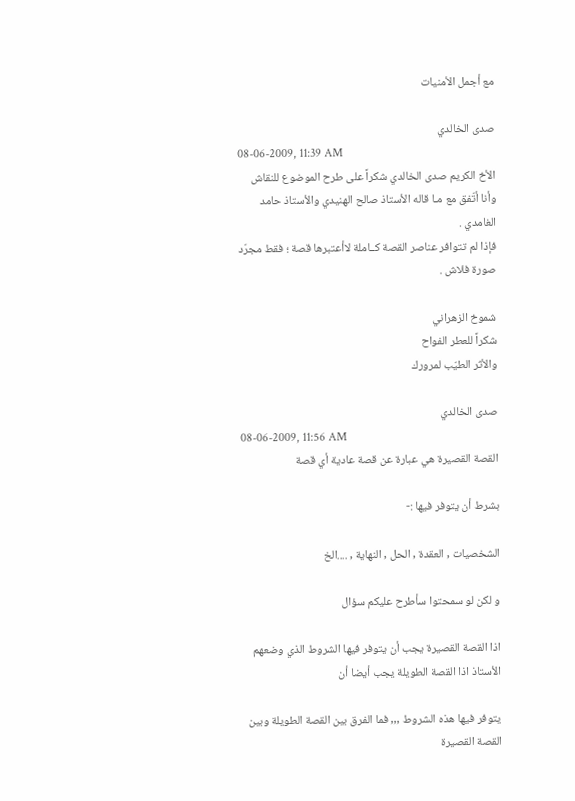مع أجمل الأمنيات

صدى الخالدي
08-06-2009, 11:39 AM
الأخ الكريم صدى الخالدي شكراً على طرح الموضوع للنقاش وأنا أتّفق مع مـا قاله الأستاذ صالح الهنيدي والأستاذ حامد الغامدي .
فإذا لم تتوافر عناصر القصة كــاملة لاأعتبرها قصة ؛ فقط مجرّد صورة فلاش .

شموخ الزهراني
شكراً للعطر الفواح
والأثر الطيّب لمرورك

صدى الخالدي
08-06-2009, 11:56 AM
القصة القصيرة هي عبارة عن قصة عادية أي قصة

بشرط أن يتوفر فيها :-

الشخصيات , العقدة , الحل , النهاية , ....الخ

و لكن لو سمحتوا سأطرح عليكم سؤال

اذا القصة القصيرة يجب أن يتوفر فيها الشروط الذي وضعهم الأستاذ اذا القصة الطويلة يجب أيضا أن

يتوفر فيها هذه الشروط ,,, فما الفرق بين القصة الطويلة وبين القصة القصيرة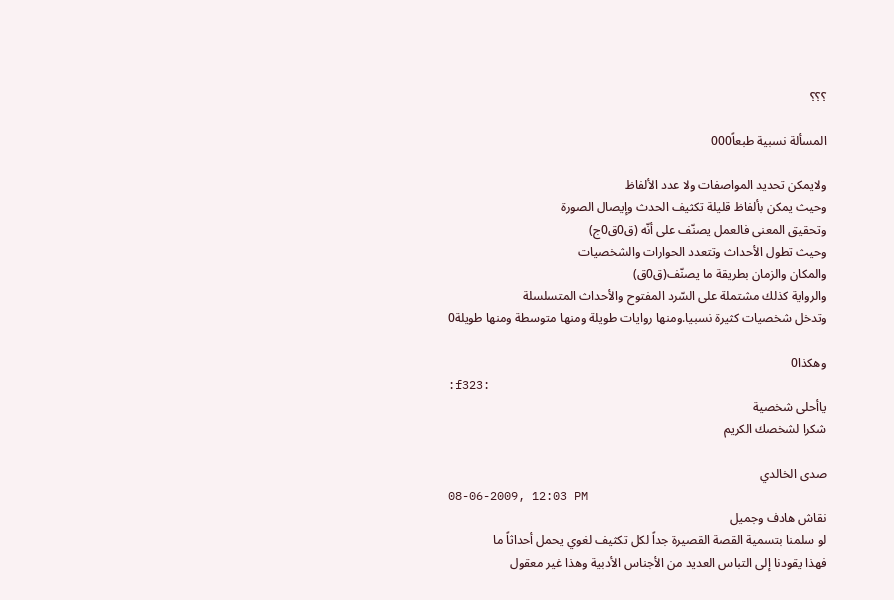؟؟؟

المسألة نسبية طبعاً000

ولايمكن تحديد المواصفات ولا عدد الألفاظ
وحيث يمكن بألفاظ قليلة تكثيف الحدث وإيصال الصورة
وتحقيق المعنى فالعمل يصنّف على أنّه (ق0ق0ج)
وحيث تطول الأحداث وتتعدد الحوارات والشخصيات
والمكان والزمان بطريقة ما يصنّف(ق0ق)
والرواية كذلك مشتملة على السّرد المفتوح والأحداث المتسلسلة
وتدخل شخصيات كثيرة نسبيا.ومنها روايات طويلة ومنها متوسطة ومنها طويلة0

وهكذا0
:f323:
ياأحلى شخصية
شكرا لشخصك الكريم

صدى الخالدي
08-06-2009, 12:03 PM
نقاش هادف وجميل
لو سلمنا بتسمية القصة القصيرة جداً لكل تكثيف لغوي يحمل أحداثاً ما
فهذا يقودنا إلى التباس العديد من الأجناس الأدبية وهذا غير معقول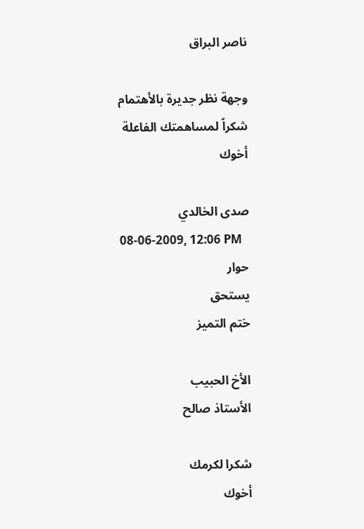ناصر البراق

وجهة نظر جديرة بالأهتمام
شكراً لمساهمتك الفاعلة
أخوك

صدى الخالدي
08-06-2009, 12:06 PM
حوار
يستحق
ختم التميز

الأخ الحبيب
الأستاذ صالح

شكرا لكرمك
أخوك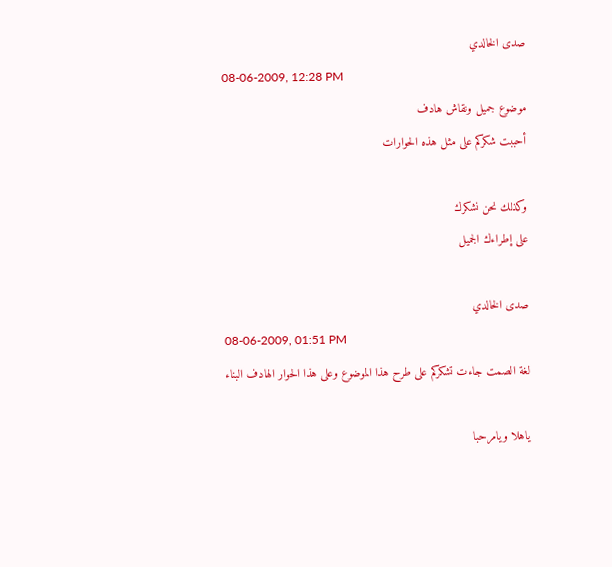صدى الخالدي
08-06-2009, 12:28 PM
موضوع جميل ونقاش هادف
أحببت شكركم على مثل هذه الحوارات

وكذلك نحن نشكرك
على إطراءك الجميل

صدى الخالدي
08-06-2009, 01:51 PM
لغة الصمت جاءت تشكركم على طرح هذا الموضوع وعلى هذا الحوار الهادف البناء

ياهلا ويامرحبا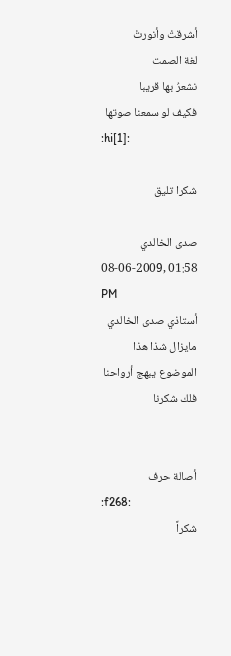أشرقتْ وأنورتْ
لغة الصمت
نشعرُ بها قريبا
فكيف لو سمعنا صوتها
:hi[1]:

شكرا تليق

صدى الخالدي
08-06-2009, 01:58 PM
أستاذي صدى الخالدي
مايزال شذا هذا الموضوع يبهج أرواحنا فلك شكرنا


أصالة حرف
:f268:
شكراً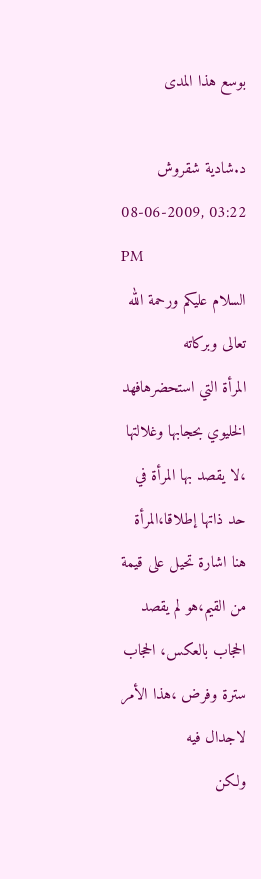بوسع هذا المدى

د.شادية شقروش
08-06-2009, 03:22 PM
السلام عليكم ورحمة الله تعالى وبركاته
المرأة التي استحضرهافهد الخليوي بحجابها وغلالتها ،لا يقصد بها المرأة في حد ذاتها إطلاقا،المرأة هنا اشارة تحيل على قيمة من القيم،هو لم يقصد الحجاب بالعكس، الحجاب سترة وفرض ،هذا الأمر لاجدال فيه
ولكن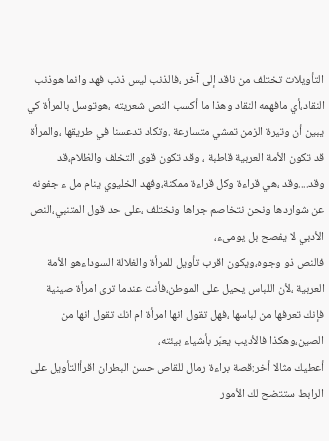التأويلات تختلف من ناقد إلى آخر ،فالذنب ليس ذنب فهد وانما هوذنب النقاد،أي مافهمه النقاد وهذا ما أكسب النص شعريته ،هوتوسل بالمرأة كي يبين أن وتيرة الزمن تمشي متسارعة .وتكاد تدعسنا في طريقها ،والمرأة قد تكون الأمة العربية قاطبة ، وقد تكون قوى التخلف والظلام،قد وقد....وقد ،هي قراءة وكل قراءة ممكنة،وفهد الخليوي ينام مل ء جفونه عن شواردها ونحن نتخاصم جراها ونختلف ،على حد قول المتنبي،النص الأدبي لا يفصح بل يومىء،
فالنص ذو وجوه،ويكون اقرب تأويل للمرأة والغلالة السوداءهو الأمة العربية ،لأن اللباس يحيل على الموطن،فأنت عندما ترى امرأة صينية فإنك تعرفها من لباسها ،فهل تقول انها امرأة ام انك تقول انها من الصين،وهكذا فالأديب يعبّر بأشياء بيئته،
أعطيك مثالا أخر:قصة براءة رمال للقاص حسن البطران اقرأالتأويل على الرابط ستتضح لك الأمور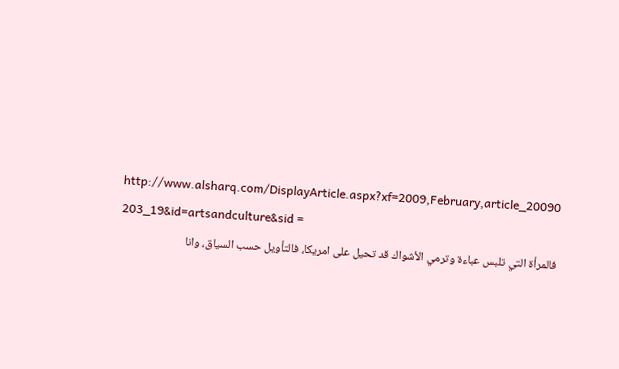http://www.alsharq.com/DisplayArticle.aspx?xf=2009,February,article_20090 203_19&id=artsandculture&sid =
فالمرأة التي تلبس عباءة وترمي الأشواك قد تحيل على امريكا، فالتأويل حسب السياق، وانا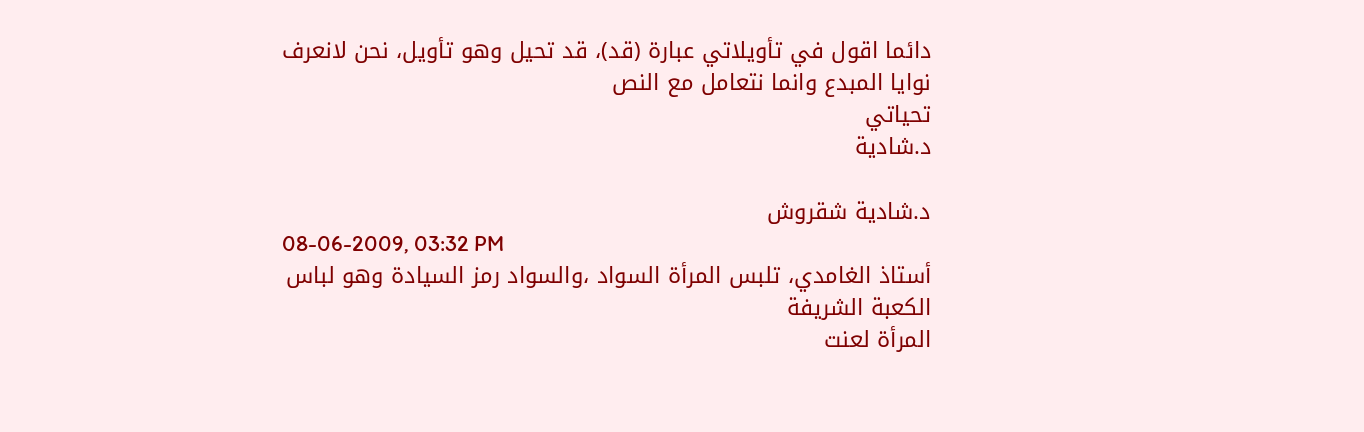دائما اقول في تأويلاتي عبارة (قد)، قد تحيل وهو تأويل، نحن لانعرف نوايا المبدع وانما نتعامل مع النص
تحياتي
د.شادية

د.شادية شقروش
08-06-2009, 03:32 PM
أستاذ الغامدي، تلبس المرأة السواد ،والسواد رمز السيادة وهو لباس الكعبة الشريفة
المرأة لعنت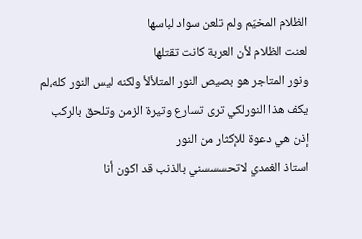الظلام المخيّم ولم تلعن سواد لباسها
لعنت الظلام لأن العربة كانت تقتلها
ونور المتاجر هو بصيص النور المتلألأ ولكنه ليس النور كله،لم يكف هذا النورلكي ترى تسارع وتيرة الزمن وتلحق بالركب
إذن هي دعوة للإكثار من النور
استاذ الغمدي لاتحسسسني بالذنب قد اكون أنا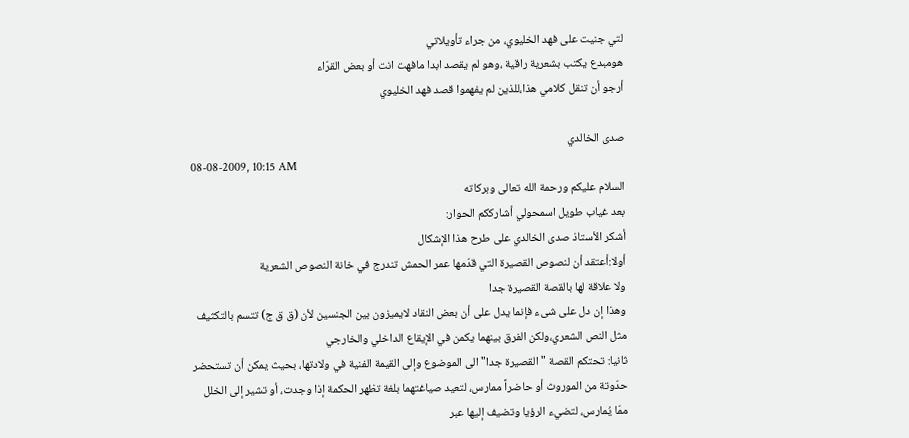لتي جنيت على فهد الخليوي، من جراء تأويلاتي
هومبدع يكتب بشعرية راقية ،وهو لم يقصد ابدا مافهت انت أو بعض القرّاء
أرجو أن تنقل كلامي هذا،للذين لم يفهموا قصد فهد الخليوي

صدى الخالدي
08-08-2009, 10:15 AM
السلام عليكم ورحمة الله تعالى وبركاته
بعد غياب طويل اسمحولي أشارككم الحوار:
أشكر الأستاذ صدى الخالدي على طرح هذا الإشكال
أولا:أعتقد أن لنصوص القصيرة التي قدّمها عمر الحمش تندرج في خانة النصوص الشعرية
ولا علاقة لها بالقصة القصيرة جدا
وهذا إن دل على شىء فإنما يدل على أن بعض النقاد لايميزون بين الجنسين لأن (ق ق ج) تتسم بالتكثيف
مثل النص الشعري،ولكن الفرق بينهما يكمن في الإيقاع الداخلي والخارجي
ثانيا: تحتكم القصة "القصيرة جدا" الى الموضوع وإلى القيمة الفنية في ولادتها، بحيث يمكن أن تستحضر حدّوتة من الموروث أو حاضراً ممارس، لتعيد صياغتهما بلغة تظهر الحكمة إذا وجدت، أو تشير إلى الخلل ممّا يُمارس، لتضيء الرؤيا وتضيف إليها عبر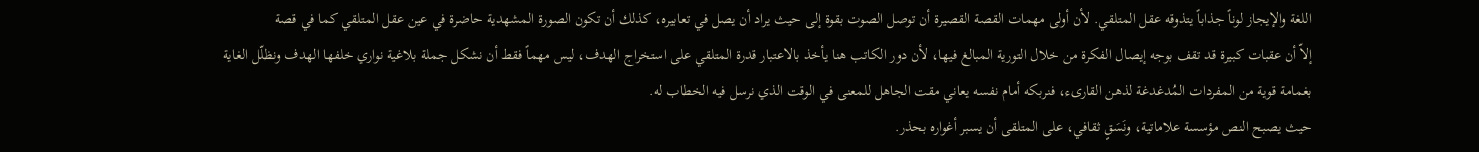اللغة والإيجاز لوناً جذاباً يتذوقه عقل المتلقي. لأن أولى مهمات القصة القصيرة أن توصل الصوت بقوة إلى حيث يراد أن يصل في تعابيره، كذلك أن تكون الصورة المشهدية حاضرة في عين عقل المتلقي كما في قصة
إلاّ أن عقبات كبيرة قد تقف بوجه إيصال الفكرة من خلال التورية المبالغ فيها، لأن دور الكاتب هنا يأخذ بالاعتبار قدرة المتلقي على استخراج الهدف، ليس مهماً فقط أن نشكل جملة بلاغية نواري خلفها الهدف ونظلّل الغاية بغمامة قوية من المفردات المُدغدغة لذهن القارىء، فنربكه أمام نفسه يعاني مقت الجاهل للمعنى في الوقت الذي نرسل فيه الخطاب له.
حيث يصبح النص مؤسسة علاماتية، ونَسَقٍ ثقافي، على المتلقى أن يسبر أغواره بحذر.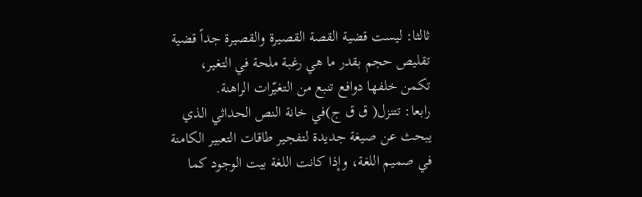ثالثا: ليست قضية القصة القصيرة والقصيرة جداً قضية تقليص حجم بقدر ما هي رغبة ملحة في التغير، تكمن خلفها دوافع تنبع من التغيّرات الراهنة.
رابعا: تتنزل( ق ق ج)في خانة النص الحداثي الذي يبحث عن صيغة جديدة لتفجير طاقات التعبير الكامنة في صميم اللغة، وإذا كانت اللغة بيت الوجود كما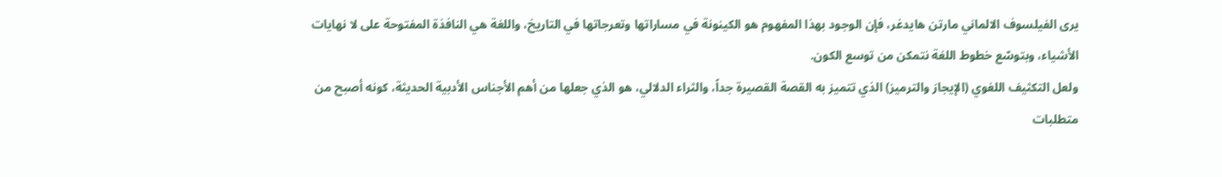يرى الفيلسوف الالماني مارتن هايدغر، فإن الوجود بهذا المفهوم هو الكينونة في مساراتها وتعرجاتها في التاريخ، واللغة هي النافذة المفتوحة على لا نهايات الأشياء، وبتوسّع خطوط اللغة نتمكن من توسع الكون.
ولعل التكثيف اللغوي (الإيجاز والترميز) الذي تتميز به القصة القصيرة جداً، والثراء الدلالي، هو الذي جعلها من أهم الأجناس الأدبية الحديثة، كونه أصبح من متطلبات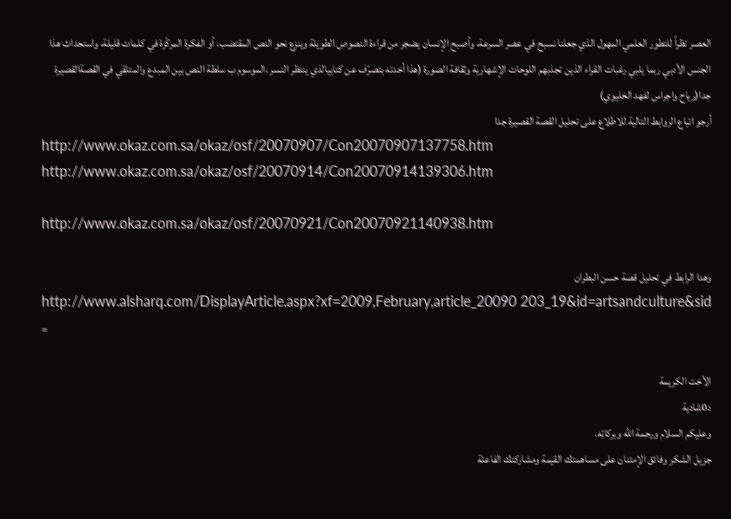العصر نظراً للتطور العلمي المهول الذي جعلنا نسبح في عصر السرعة، وأصبح الإنسان يضجر من قراءة النصوص الطويلة وينزع نحو النص المقتضب، أو الفكرة المركّزة في كلمات قليلة، واستحداث هذا الجنس الأدبي ربما يلبي رغبات القراء الذين تجذبهم اللوحات الإشهارية وثقافة الصورة (هذا أخدته بتصرّف عن كتابيالذي ينتظر النسر ،الموسوم ب سلطة النص بين المبدع والمتلقي في القصةالقصيرة جدا(رياح واجراس لفهد الخليوي)
أرجو اتباع الروابط التالية للاطلاع على تحليل القصة القصيرة جدا
http://www.okaz.com.sa/okaz/osf/20070907/Con20070907137758.htm
http://www.okaz.com.sa/okaz/osf/20070914/Con20070914139306.htm

http://www.okaz.com.sa/okaz/osf/20070921/Con20070921140938.htm

وهدا الرابط في تحليل قصة حسن البطران
http://www.alsharq.com/DisplayArticle.aspx?xf=2009,February,article_20090 203_19&id=artsandculture&sid =

الأخت الكريمة
د0شادية
وعليكم السلام ورحمة الله وبركاته.
جزيل الشكر وفائق الإمتنان على مساهمتك القيمة ومشاركتك الفاعلة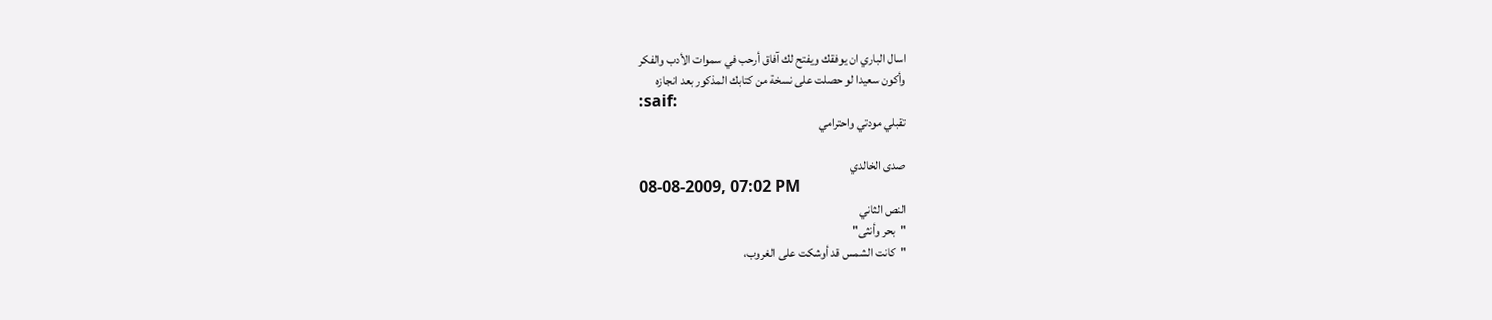اسال الباري ان يوفقك ويفتح لك آفاق أرحب في سموات الأدب والفكر
وأكون سعيدا لو حصلت على نسخة من كتابك المذكور بعد انجازه
:saif:
تقبلي مودتي واحترامي

صدى الخالدي
08-08-2009, 07:02 PM
النص الثاني
"بحر وأنثى"
"كانت الشمس قد أوشكت على الغروب،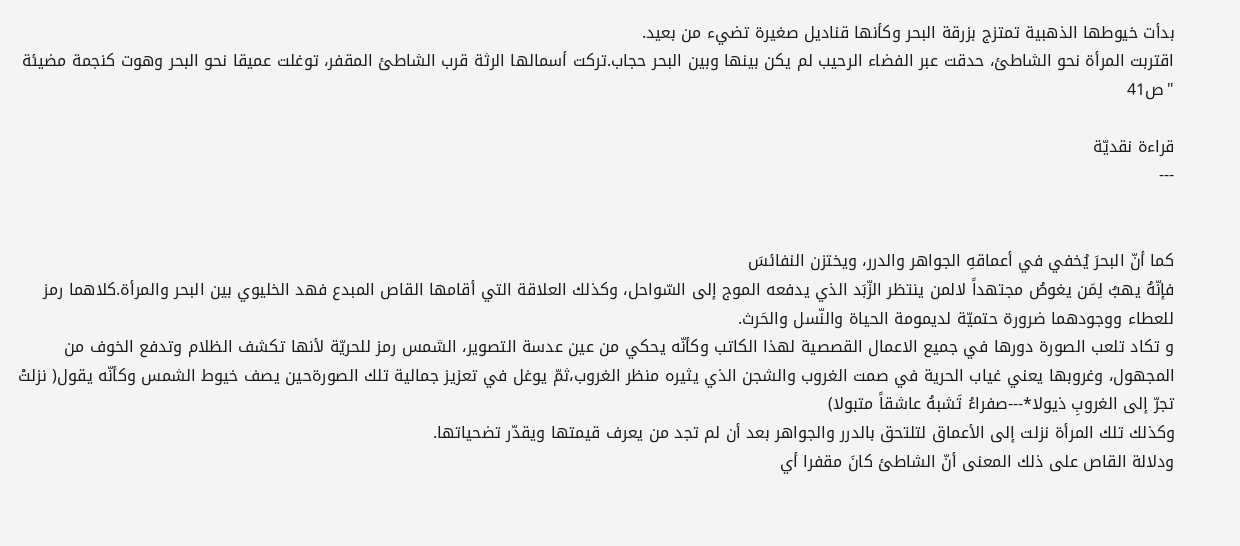بدأت خيوطها الذهبية تمتزج بزرقة البحر وكأنها قناديل صغيرة تضيء من بعيد.
اقتربت المرأة نحو الشاطئ، حدقت عبر الفضاء الرحيب لم يكن بينها وبين البحر حجاب.تركت أسمالها الرثة قرب الشاطئ المقفر، توغلت عميقا نحو البحر وهوت كنجمة مضيئة "ص41

قراءة نقديّة
---


كما أنّ البحرَ يُخفي في أعماقهِ الجواهر والدرر، ويختزن النفائسَ
فإنّهُ يهبُ لِمَن يغوصُ مجتهداً لالمن ينتظر الزّبَد الذي يدفعه الموج إلى السّواحل، وكذلك العلاقة التي أقامها القاص المبدع فهد الخليوي بين البحر والمرأة.كلاهما رمز للعطاء ووجودهما ضرورة حتميّة لديمومة الحياة والنّسل والحَرث.
و تكاد تلعب الصورة دورها في جميع الاعمال القصصية لهذا الكاتب وكأنّه يحكي من عين عدسة التصوير، الشمس رمز للحريّة لأنها تكشف الظلام وتدفع الخوف من المجهول، وغروبها يعني غياب الحرية في صمت الغروب والشجن الذي يثيره منظر الغروب،ثمّ يوغل في تعزيز جمالية تلك الصورةحين يصف خيوط الشمس وكأنّه يقول( نزلتْ تجرّ إلى الغروبِ ذيولا*---صفراءُ تَشبهُ عاشقاً متبولا)
وكذلك تلك المرأة نزلت إلى الأعماق لتلتحق بالدرر والجواهر بعد أن لم تجد من يعرف قيمتها ويقدّر تضحياتها.
ودلالة القاص على ذلك المعنى أنّ الشاطئ كانَ مقفرا أي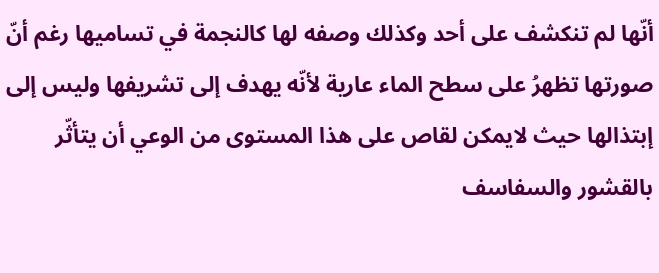أنّها لم تنكشف على أحد وكذلك وصفه لها كالنجمة في تساميها رغم أنّ صورتها تظهرُ على سطح الماء عارية لأنّه يهدف إلى تشريفها وليس إلى إبتذالها حيث لايمكن لقاص على هذا المستوى من الوعي أن يتأثّر بالقشور والسفاسف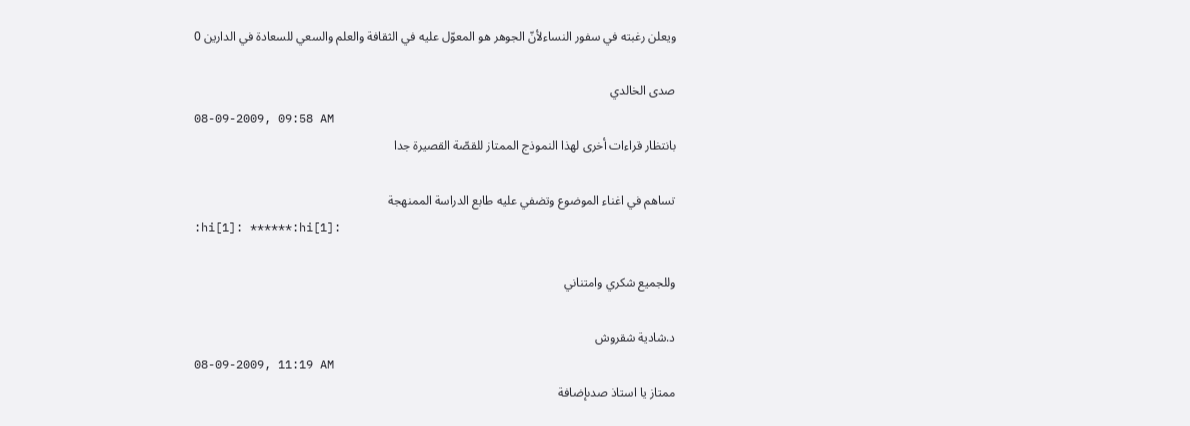ويعلن رغبته في سفور النساءلأنّ الجوهر هو المعوّل عليه في الثقافة والعلم والسعي للسعادة في الدارين 0

صدى الخالدي
08-09-2009, 09:58 AM
بانتظار قراءات أخرى لهذا النموذج الممتاز للقصّة القصيرة جدا

تساهم في اغناء الموضوع وتضفي عليه طابع الدراسة الممنهجة
:hi[1]: ******:hi[1]:

وللجميع شكري وامتناني

د.شادية شقروش
08-09-2009, 11:19 AM
ممتاز يا استاذ صدىإضافة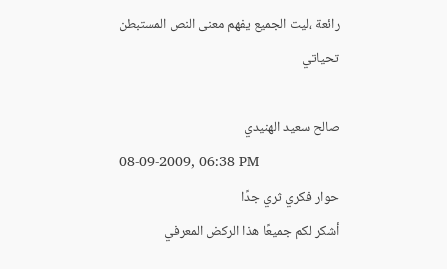رائعة ،ليت الجميع يفهم معنى النص المستبطن
تحياتي

صالح سعيد الهنيدي
08-09-2009, 06:38 PM
حوار فكري ثري جدًا
أشكر لكم جميعًا هذا الركض المعرفي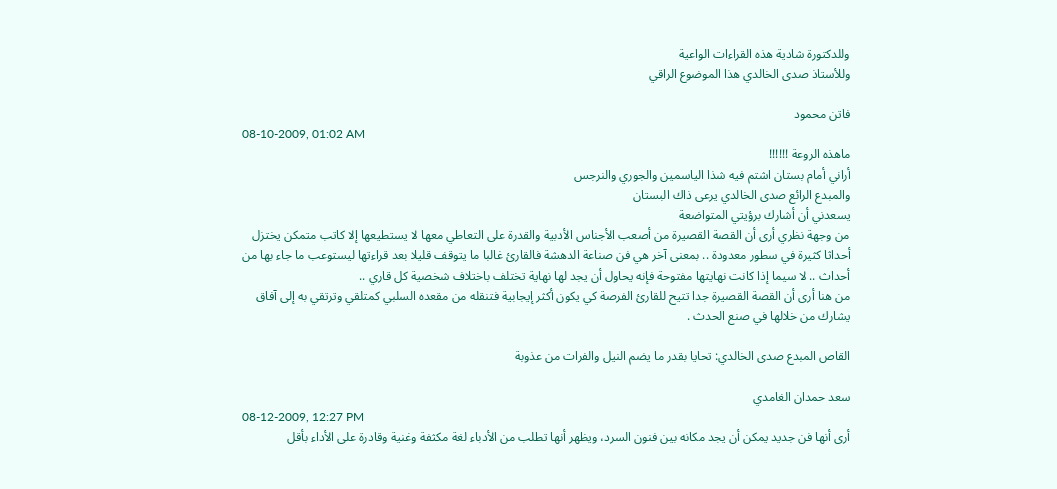وللدكتورة شادية هذه القراءات الواعية
وللأستاذ صدى الخالدي هذا الموضوع الراقي

فاتن محمود
08-10-2009, 01:02 AM
ماهذه الروعة !!!!!!
أراني أمام بستان اشتم فيه شذا الياسمين والجوري والنرجس
والمبدع الرائع صدى الخالدي يرعى ذاك البستان
يسعدني أن أشارك برؤيتي المتواضعة
من وجهة نظري أرى أن القصة القصيرة من أصعب الأجناس الأدبية والقدرة على التعاطي معها لا يستطيعها إلا كاتب متمكن يختزل أحداثا كثيرة في سطور معدودة .. بمعنى آخر هي فن صناعة الدهشة فالقارئ غالبا ما يتوقف قليلا بعد قراءتها ليستوعب ما جاء بها من أحداث .. لا سيما إذا كانت نهايتها مفتوحة فإنه يحاول أن يجد لها نهاية تختلف باختلاف شخصية كل قاري ..
من هنا أرى أن القصة القصيرة جدا تتيح للقارئ الفرصة كي يكون أكثر إيجابية فتنقله من مقعده السلبي كمتلقي وترتقي به إلى آفاق يشارك من خلالها في صنع الحدث .

القاص المبدع صدى الخالدي: تحايا بقدر ما يضم النيل والفرات من عذوبة

سعد حمدان الغامدي
08-12-2009, 12:27 PM
أرى أنها فن جديد يمكن أن يجد مكانه بين فنون السرد، ويظهر أنها تطلب من الأدباء لغة مكثفة وغنية وقادرة على الأداء بأقل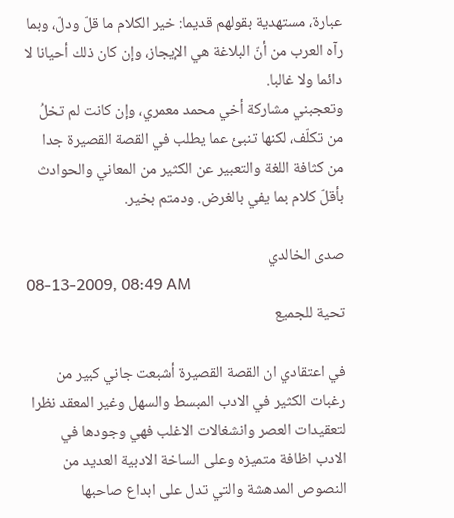عبارة، مستهدية بقولهم قديما: خير الكلام ما قلّ ودلّ، وبما رآه العرب من أنّ البلاغة هي الإيجاز، وإن كان ذلك أحيانا لا دائما ولا غالبا.
وتعجبني مشاركة أخي محمد معمري، وإن كانت لم تخلُ من تكلّف، لكنها تنبئ عما يطلب في القصة القصيرة جدا من كثافة اللغة والتعبير عن الكثير من المعاني والحوادث بأقلّ كلام بما يفي بالغرض. ودمتم بخير.

صدى الخالدي
08-13-2009, 08:49 AM
تحية للجميع

في اعتقادي ان القصة القصيرة أشبعت جاني كبير من رغبات الكثير في الادب المبسط والسهل وغير المعقد نظرا لتعقيدات العصر وانشغالات الاغلب فهي وجودها في الادب اظافة متميزه وعلى الساخة الادبية العديد من النصوص المدهشة والتي تدل على ابداع صاحبها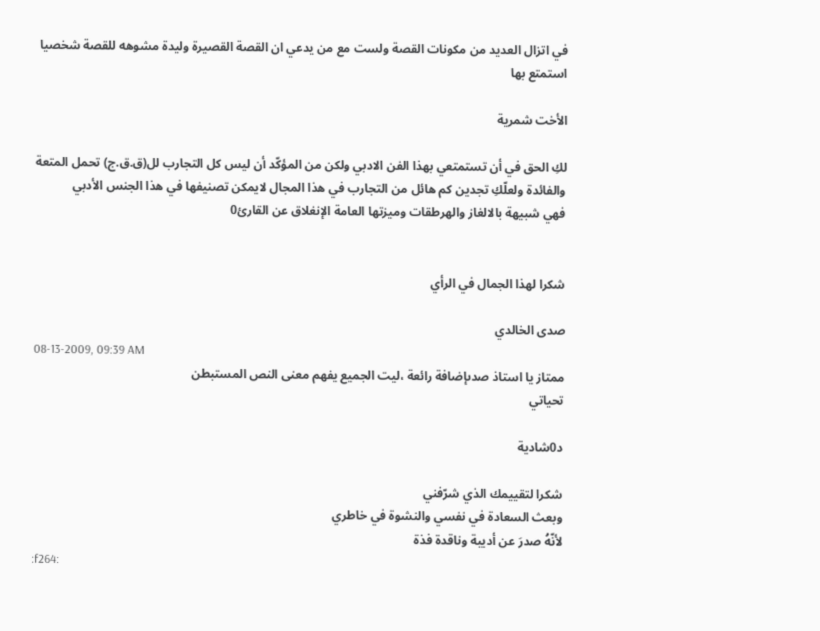في اتزال العديد من مكونات القصة ولست مع من يدعي ان القصة القصيرة وليدة مشوهه للقصة شخصيا استمتع بها

الأخت شمرية

لكِ الحق في أن تستمتعي بهذا الفن الادبي ولكن من المؤكّد أن ليس كل التجارب لل(ق.ق.ج) تحمل المتعة والفائدة ولعلّكِ تجدين كم هائل من التجارب في هذا المجال لايمكن تصنيفها في هذا الجنس الأدبي
فهي شبيهة بالالغاز والهرطقات وميزتها العامة الإنغلاق عن القارئ0


شكرا لهذا الجمال في الرأي

صدى الخالدي
08-13-2009, 09:39 AM
ممتاز يا استاذ صدىإضافة رائعة ،ليت الجميع يفهم معنى النص المستبطن
تحياتي

د0شادية

شكرا لتقييمك الذي شرّفني
وبعث السعادة في نفسي والنشوة في خاطري
لأنّهُ صدرَ عن أديبة وناقدة فذة
:f264: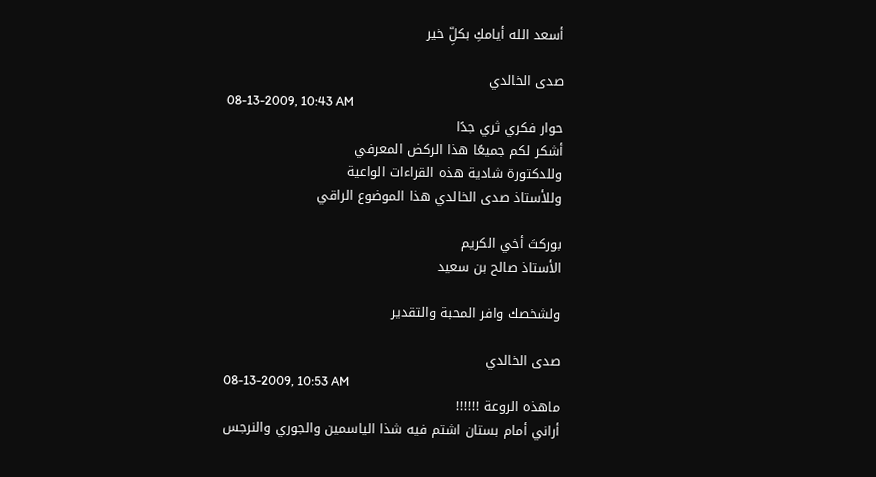أسعد الله أيامكِ بكلِّ خير

صدى الخالدي
08-13-2009, 10:43 AM
حوار فكري ثري جدًا
أشكر لكم جميعًا هذا الركض المعرفي
وللدكتورة شادية هذه القراءات الواعية
وللأستاذ صدى الخالدي هذا الموضوع الراقي

بوركتَ أخي الكريم
الأستاذ صالح بن سعيد

ولشخصك وافر المحبة والتقدير

صدى الخالدي
08-13-2009, 10:53 AM
ماهذه الروعة !!!!!!
أراني أمام بستان اشتم فيه شذا الياسمين والجوري والنرجس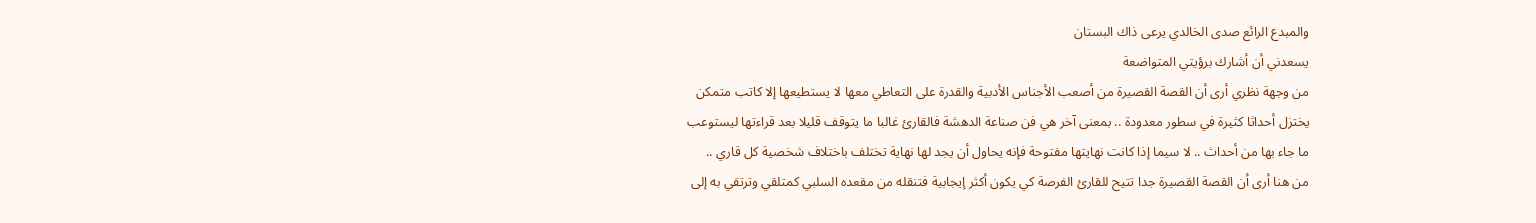والمبدع الرائع صدى الخالدي يرعى ذاك البستان
يسعدني أن أشارك برؤيتي المتواضعة
من وجهة نظري أرى أن القصة القصيرة من أصعب الأجناس الأدبية والقدرة على التعاطي معها لا يستطيعها إلا كاتب متمكن يختزل أحداثا كثيرة في سطور معدودة .. بمعنى آخر هي فن صناعة الدهشة فالقارئ غالبا ما يتوقف قليلا بعد قراءتها ليستوعب ما جاء بها من أحداث .. لا سيما إذا كانت نهايتها مفتوحة فإنه يحاول أن يجد لها نهاية تختلف باختلاف شخصية كل قاري ..
من هنا أرى أن القصة القصيرة جدا تتيح للقارئ الفرصة كي يكون أكثر إيجابية فتنقله من مقعده السلبي كمتلقي وترتقي به إلى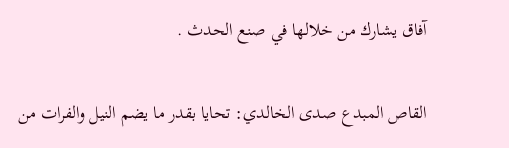آفاق يشارك من خلالها في صنع الحدث .

القاص المبدع صدى الخالدي: تحايا بقدر ما يضم النيل والفرات من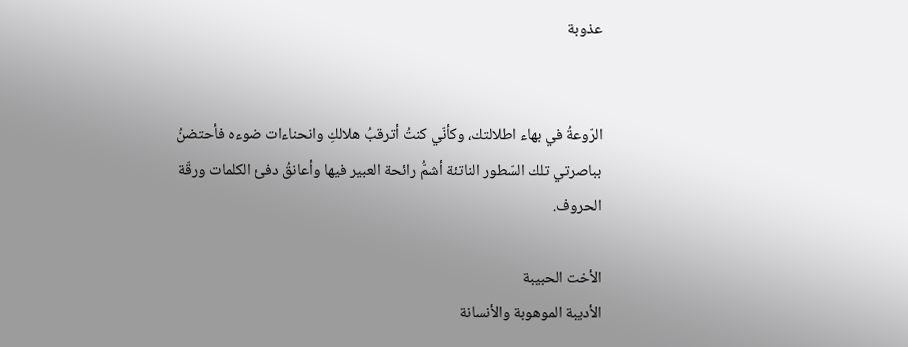عذوبة


الرّوعةُ في بهاء اطلالتك، وكأنّي كنتُ أترقبُ هلالكِ وانحناءات ضوءه فأحتضنُ بباصرتي تلك السّطور الناتئة أشمُّ رائحة العبير فيها وأعانقُ دفئ الكلمات ورقّة الحروف.

الأخت الحبيبة
الأديبة الموهوبة والأنسانة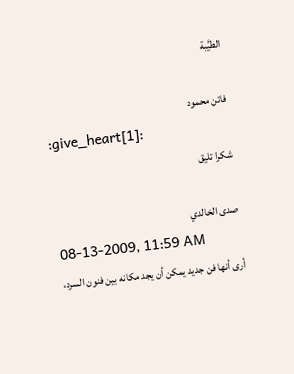الطيَّبة

فاتن محمود
:give_heart[1]:
شكرا تليق

صدى الخالدي
08-13-2009, 11:59 AM
أرى أنها فن جديد يمكن أن يجد مكانه بين فنون السرد،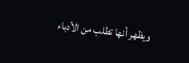ويظهر أنها تطلب من الأدباء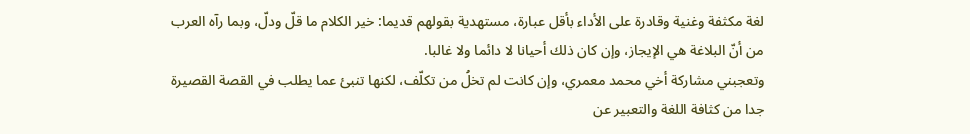لغة مكثفة وغنية وقادرة على الأداء بأقل عبارة، مستهدية بقولهم قديما: خير الكلام ما قلّ ودلّ، وبما رآه العرب من أنّ البلاغة هي الإيجاز، وإن كان ذلك أحيانا لا دائما ولا غالبا.
وتعجبني مشاركة أخي محمد معمري، وإن كانت لم تخلُ من تكلّف، لكنها تنبئ عما يطلب في القصة القصيرة جدا من كثافة اللغة والتعبير عن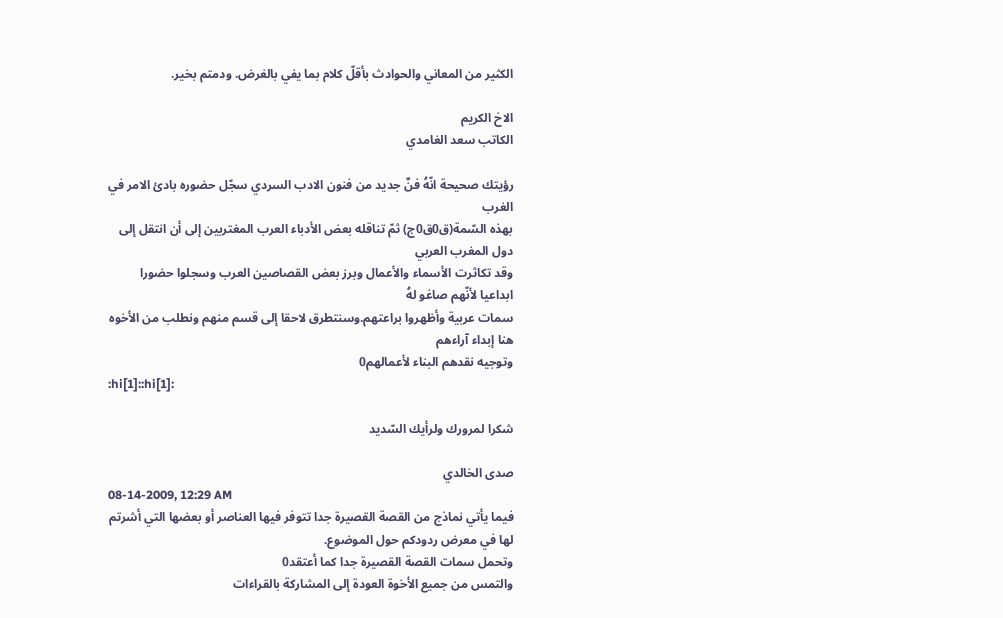الكثير من المعاني والحوادث بأقلّ كلام بما يفي بالغرض. ودمتم بخير.

الاخ الكريم
الكاتب سعد الغامدي

رؤيتك صحيحة انّهُ فنٌ جديد من فنون الادب السردي سجّل حضوره بادئ الامر في الغرب
بهذه السّمة(ق0ق0ج) ثمّ تناقله بعض الأدباء العرب المغتربين إلى أن انتقل إلى دول المغرب العربي
وقد تكاثرت الأسماء والأعمال وبرز بعض القصاصين العرب وسجلوا حضورا ابداعيا لأنّهم صاغو لهُ
سمات عربية وأظهروا براعتهم.وسنتطرق لاحقا إلى قسم منهم ونطلب من الأخوه هنا إبداء آراءهم
وتوجيه نقدهم البناء لأعمالهم0
:hi[1]::hi[1]:

شكرا لمرورك ولرأيك السّديد

صدى الخالدي
08-14-2009, 12:29 AM
فيما يأتي نماذج من القصة القصيرة جدا تتوفر فيها العناصر أو بعضها التي أشرتم لها في معرض ردودكم حول الموضوع.
وتحمل سمات القصة القصيرة جدا كما أعتقد0
والتمس من جميع الأخوة العودة إلى المشاركة بالقراءات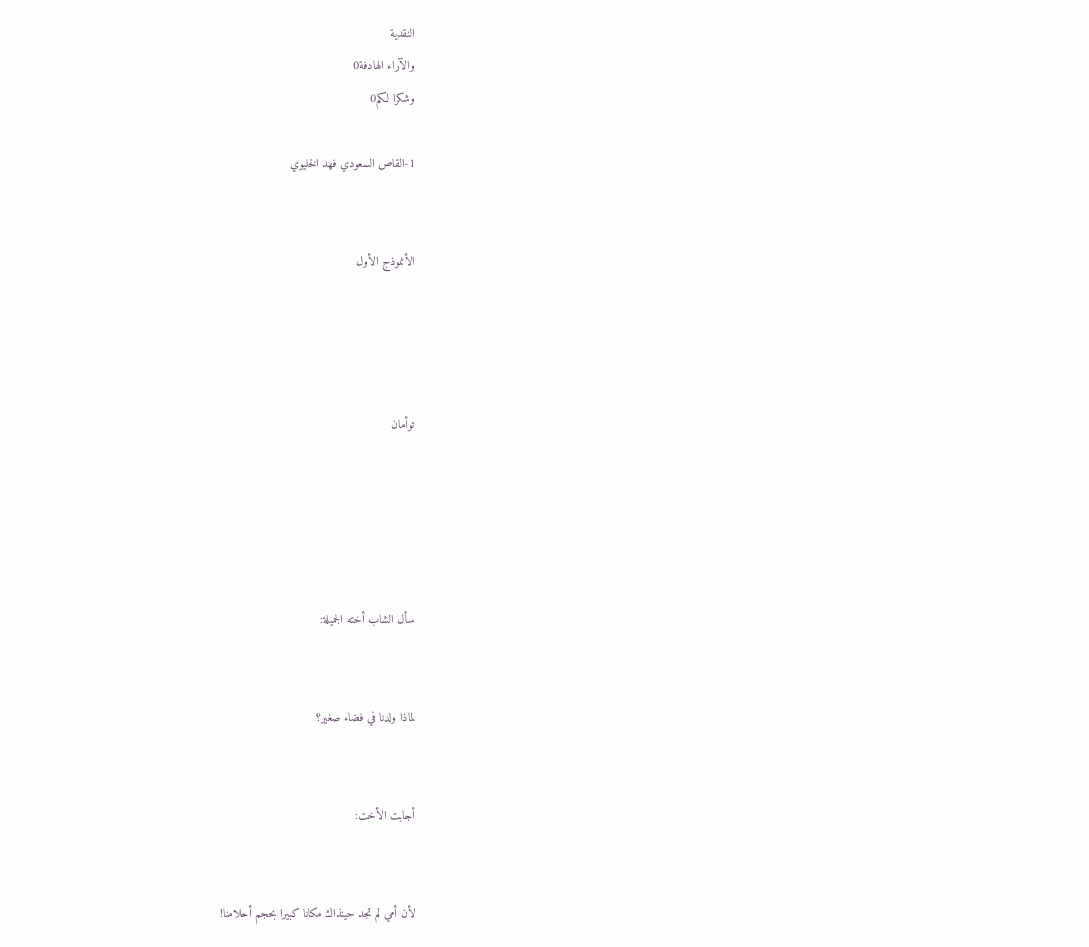النقدية
والآراء الهادفة0
وشكرا لكم0

1-القاص السعودي فهد الخليوي


الأنموذج الأول




توأمان





سأل الشاب أخته الجميلة:


لماذا ولدنا في فضاء صغير؟


أجابت الأخت:


لأن أمي لم تجد حينذاك مكانا كبيرا بحجم أحلامنا!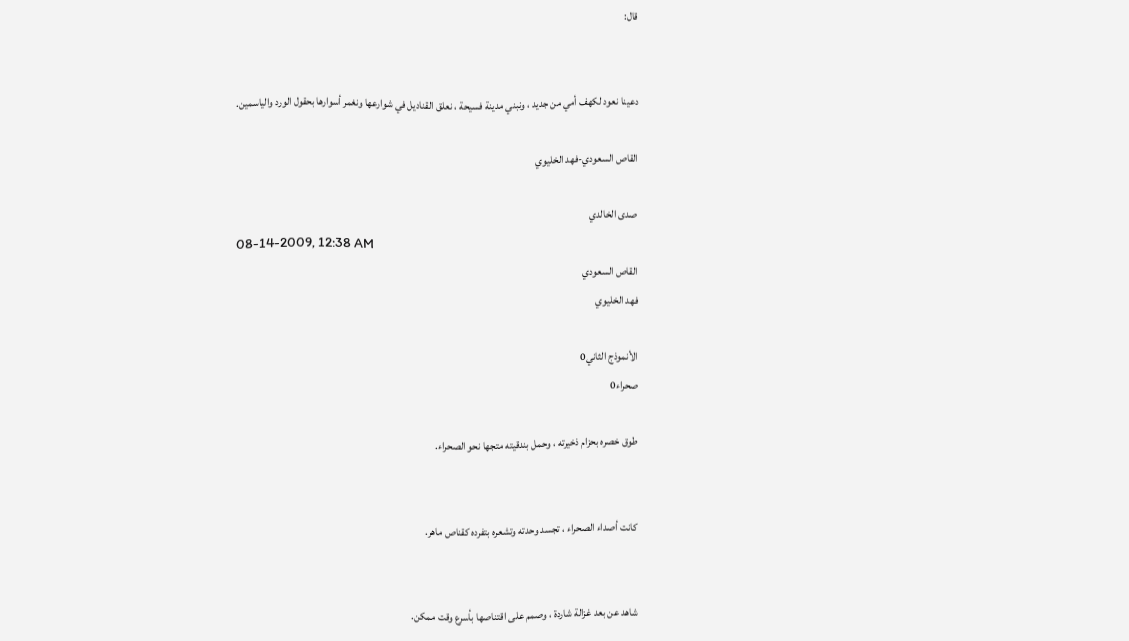قال:


دعينا نعود لكهف أمي من جديد ، ونبني مدينة فسيحة ، نعلق القناديل في شوارعها ونغمر أسوارها بحقول الورد والياسمين.

القاص السعودي-فهد الخليوي

صدى الخالدي
08-14-2009, 12:38 AM
القاص السعودي
فهد الخليوي

الأنموذج الثاني0
صحراء0

طوق خصره بحزام ذخيرته ، وحمل بندقيته متجها نحو الصحراء.


كانت أصداء الصحراء ، تجسد وحدته وتشعره بتفرده كقناص ماهر.


شاهد عن بعد غزالة شاردة ، وصمم على اقتناصها بأسرع وقت ممكن.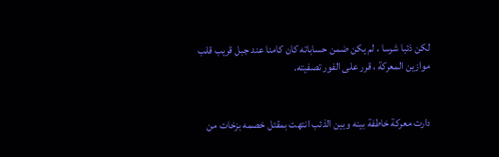لكن ذئبا شرسا ، لم يكن ضمن حساباته كان كامنا عند جبل قريب قلب موازين المعركة ، قرر على الفور تصفيته.


دارت معركة خاطفة بينه وبين الذئب انتهت بمقتل خصمه بزخات من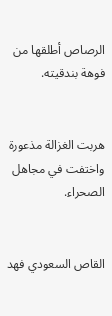الرصاص أطلقها من فوهة بندقيته.


هربت الغزالة مذعورة واختفت في مجاهل الصحراء.


القاص السعودي فهد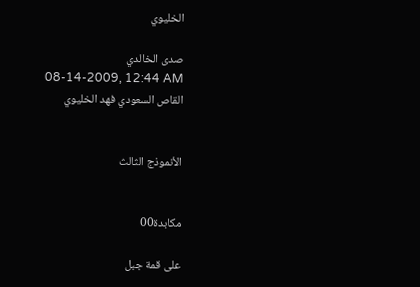الخليوي

صدى الخالدي
08-14-2009, 12:44 AM
القاص السعودي فهد الخليوي


الأنموذج الثالث


مكابدة00

على قمة جبل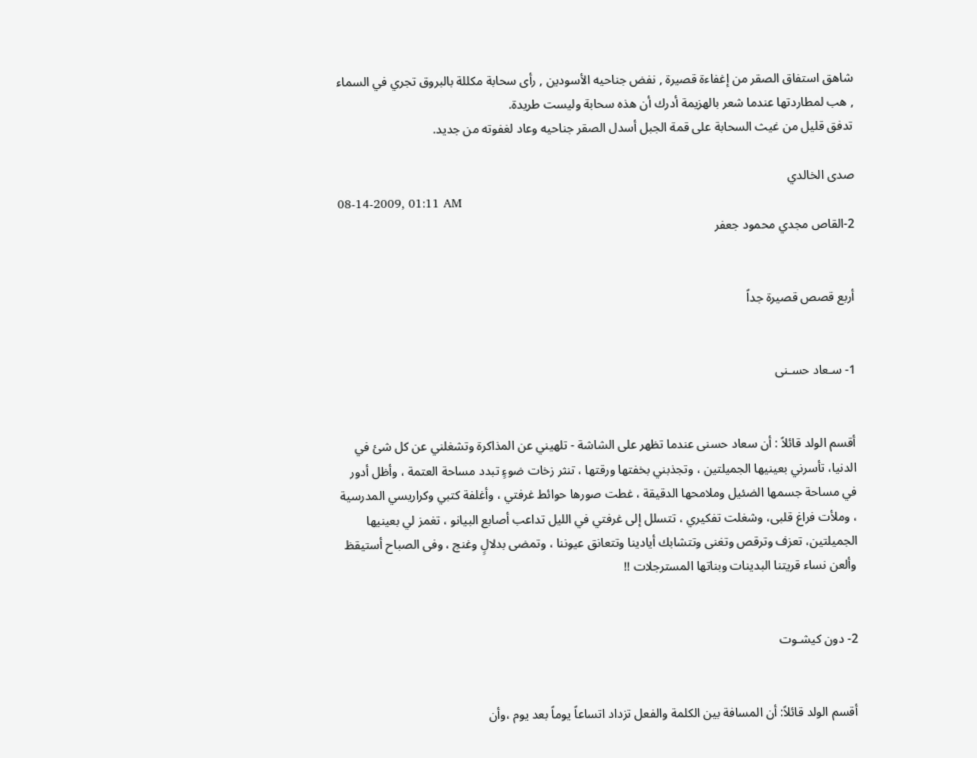شاهق استفاق الصقر من إغفاءة قصيرة , نفض جناحيه الأسودين , رأى سحابة مكللة بالبروق تجري في السماء , هب لمطاردتها عندما شعر بالهزيمة أدرك أن هذه سحابة وليست طريدة.
تدفق قليل من غيث السحابة على قمة الجبل أسدل الصقر جناحيه وعاد لغفوته من جديد.

صدى الخالدي
08-14-2009, 01:11 AM
2-القاص مجدي محمود جعفر


أربع قصص قصيرة جداً


1- سـعاد حسـنى


أقسم الولد قائلاً : أن سعاد حسنى عندما تظهر على الشاشة - تلهيني عن المذاكرة وتشغلني عن كل شئ في الدنيا، تأسرني بعينيها الجميلتين ، وتجذبني بخفتها ورقتها ، تنثر زخات ضوءٍ تبدد مساحة العتمة ، وأظل أدور في مساحة جسمها الضئيل وملامحها الدقيقة ، غطت صورها حوائط غرفتي ، وأغلفة كتبي وكراريسي المدرسية ، وملأت فراغ قلبى، وشغلت تفكيري ، تتسلل إلى غرفتي في الليل تداعب أصابع البيانو ، تغمز لي بعينيها الجميلتين، تعزف وترقص وتغنى وتتشابك أيادينا وتتعانق عيوننا ، وتمضى بدلالٍ وغنج ، وفى الصباح أستيقظ وألعن نساء قريتنا البدينات وبناتها المسترجلات !!


2- دون كيشـوت


أقسم الولد قائلاً: أن المسافة بين الكلمة والفعل تزداد اتساعاً يوماً بعد يوم ،وأن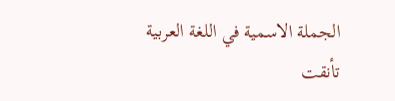الجملة الاسمية في اللغة العربية تأنقت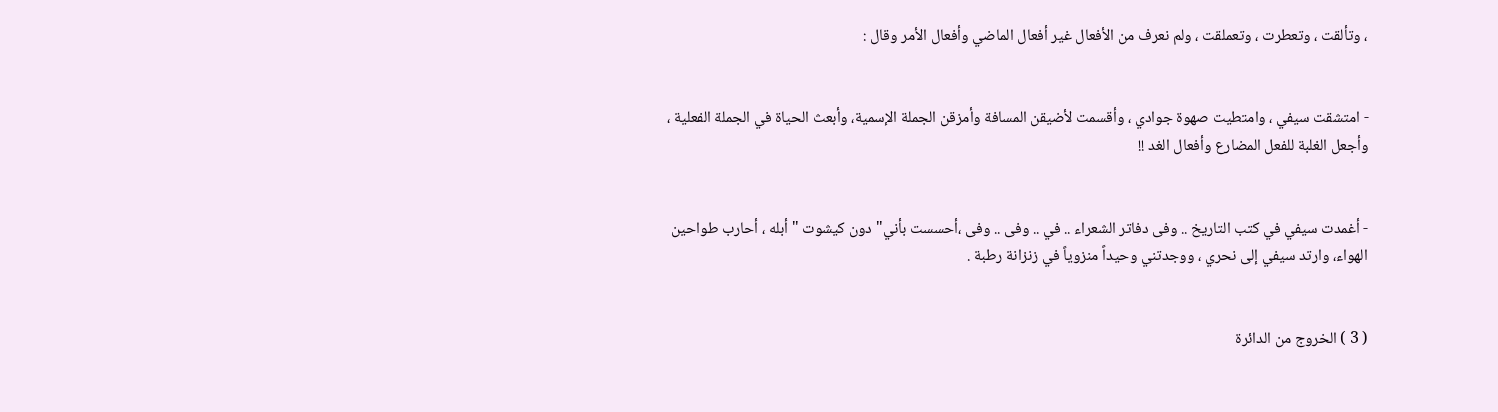، وتألقت ، وتعطرت ، وتعملقت ، ولم نعرف من الأفعال غير أفعال الماضي وأفعال الأمر وقال :


- امتشقت سيفي ، وامتطيت صهوة جوادي ، وأقسمت لأضيقن المسافة وأمزقن الجملة الإسمية، وأبعث الحياة في الجملة الفعلية ، وأجعل الغلبة للفعل المضارع وأفعال الغد !!


- أغمدت سيفي في كتب التاريخ .. وفى دفاتر الشعراء .. في .. وفى .. وفى ،أحسست بأني" دون كيشوت " أبله ، أحارب طواحين الهواء، وارتد سيفي إلى نحري ، ووجدتني وحيداً منزوياً في زنزانة رطبة .


( 3 ) الخروج من الدائرة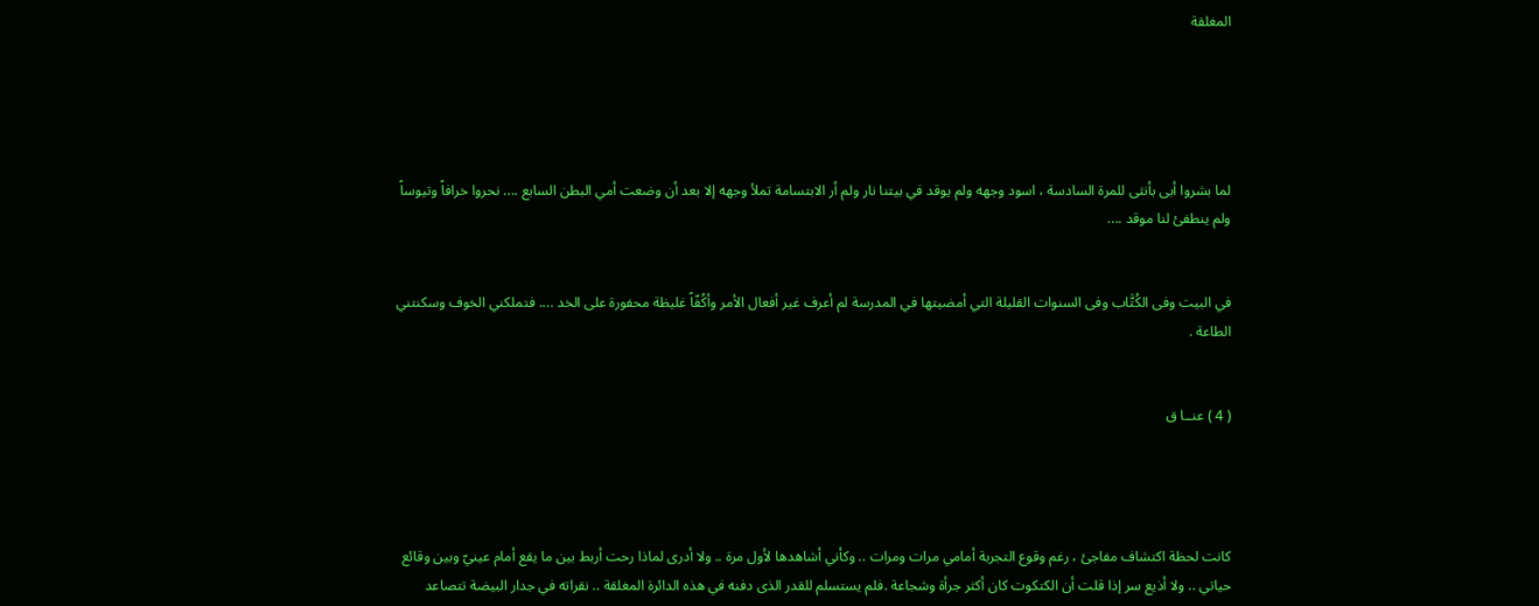المغلقة





لما بشروا أبى بأنثى للمرة السادسة ، اسود وجهه ولم يوقد في بيتنا نار ولم أر الابتسامة تملأ وجهه إلا بعد أن وضعت أمي البطن السابع .... نحروا خرافاً وتيوساً ولم ينطفئ لنا موقد ....


في البيت وفى الكُتَّاب وفى السنوات القليلة التي أمضيتها في المدرسة لم أعرف غير أفعال الأمر وأكُفّاً غليظة محفورة على الخد .... فتملكني الخوف وسكنتني الطاعة .


( 4 ) عنــا ق




كانت لحظة اكتشاف مفاجئ ، رغم وقوع التجربة أمامي مرات ومرات .. وكأني أشاهدها لأول مرة .. ولا أدرى لماذا رحت أربط بين ما يقع أمام عينيّ وبين وقائع حياتي .. ولا أذيع سر إذا قلت أن الكتكوت كان أكثر جرأة وشجاعة .فلم يستسلم للقدر الذى دفنه في هذه الدائرة المغلقة .. نقراته في جدار البيضة تتصاعد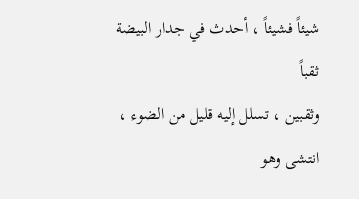شيئاً فشيئاً ، أحدث في جدار البيضة ثقباً
وثقبين ، تسلل إليه قليل من الضوء ، انتشى وهو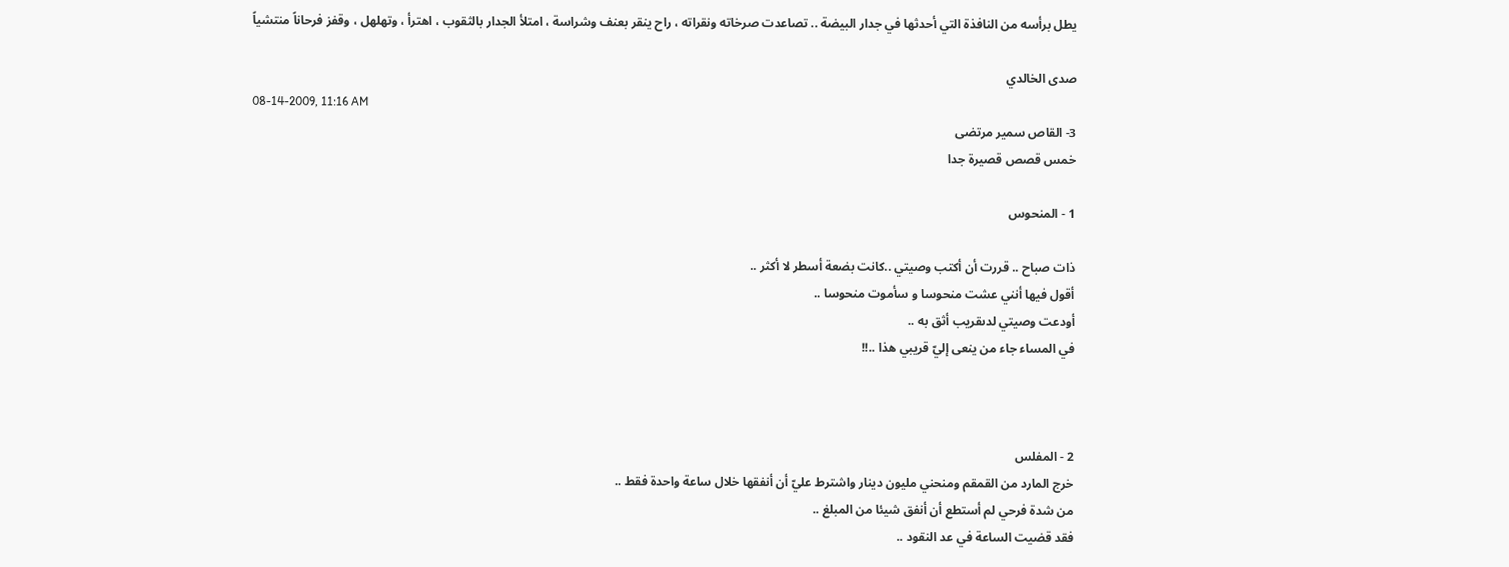يطل برأسه من النافذة التي أحدثها في جدار البيضة .. تصاعدت صرخاته ونقراته ، راح ينقر بعنف وشراسة ، امتلأ الجدار بالثقوب ، اهترأ ، وتهلهل ، وقفز فرحاناً منتشياً

صدى الخالدي
08-14-2009, 11:16 AM
3- القاص سمير مرتضى
خمس قصص قصيرة جدا

1 - المنحوس

ذات صباح .. قررت أن أكتب وصيتي ..كانت بضعة أسطر لا أكثر ..
أقول فيها أنني عشت منحوسا و سأموت منحوسا ..
أودعت وصيتي لدىقريب أثق به ..
في المساء جاء من ينعى إليّ قريبي هذا ..!!



2 - المفلس
خرج المارد من القمقم ومنحني مليون دينار واشترط عليّ أن أنفقها خلال ساعة واحدة فقط ..
من شدة فرحي لم أستطع أن أنفق شيئا من المبلغ ..
فقد قضيت الساعة في عد النقود ..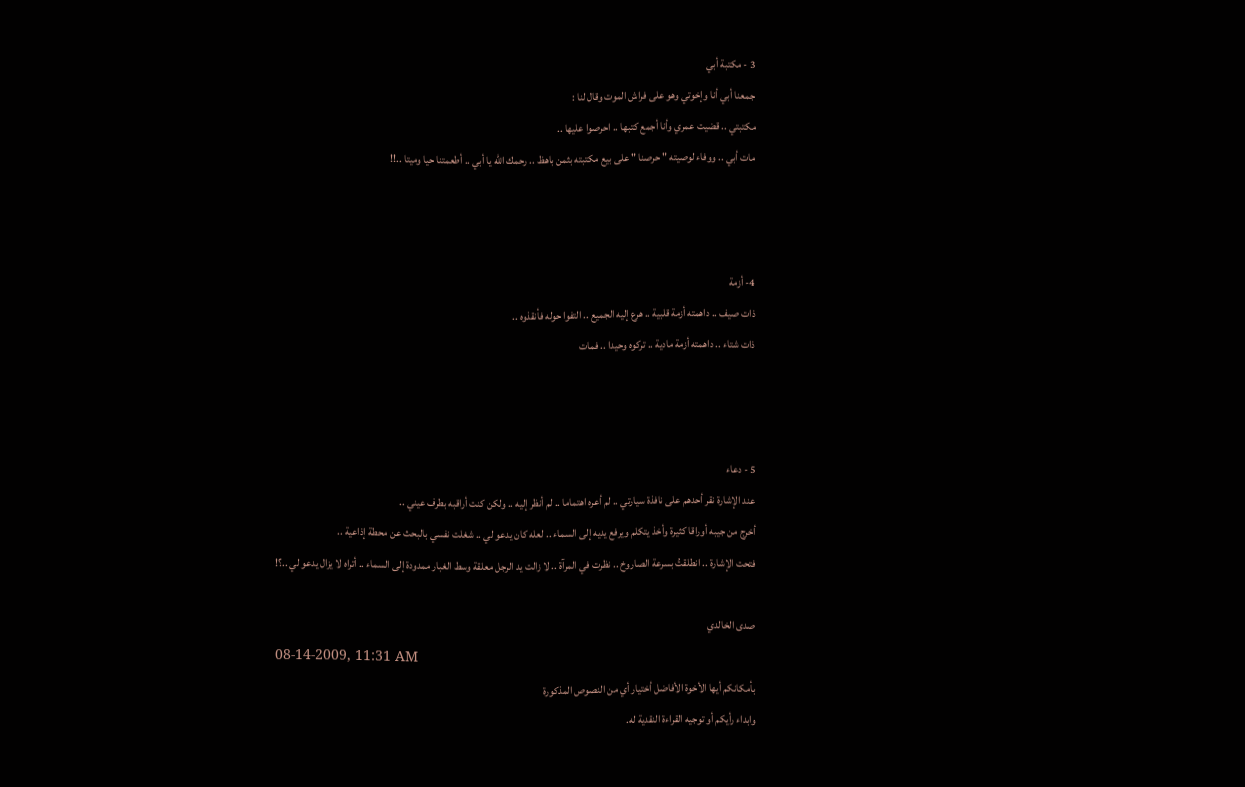3 - مكتبة أبي
جمعنا أبي أنا وإخوتي وهو على فراش الموت وقال لنا :
مكتبتي .. قضيت عمري وأنا أجمع كتبها .. احرصوا عليها ..
مات أبي .. ووفاء لوصيته " حرصنا " على بيع مكتبته بثمن باهظ .. رحمك الله يا أبي .. أطعمتنا حيا وميتا ..!!



4- أزمة
ذات صيف .. داهمته أزمة قلبية .. هرع إليه الجميع .. التفوا حوله فأنقذوه ..
ذات شتاء .. داهمته أزمة مادية .. تركوه وحيدا .. فمات



5 - دعاء
عند الإشارة نقر أحدهم على نافذة سيارتي .. لم أعره اهتماما .. لم أنظر إليه .. ولكن كنت أراقبه بطرف عيني ..
أخرج من جيبه أوراقا كثيرة وأخذ يتكلم ويرفع يديه إلى السماء .. لعله كان يدعو لي .. شغلت نفسي بالبحث عن محطة إذاعية ..
فتحت الإشارة .. انطلقتُ بسرعة الصاروخ .. نظرت في المرآة .. لا زالت يد الرجل معلقة وسط الغبار ممدودة إلى السماء .. أتراه لا يزال يدعو لي ..؟!

صدى الخالدي
08-14-2009, 11:31 AM
بأمكانكم أيها الأخوة الأفاضل أختيار أي من النصوص المذكورة
وابداء رأيكم أو توجيه القراءة النقدية له.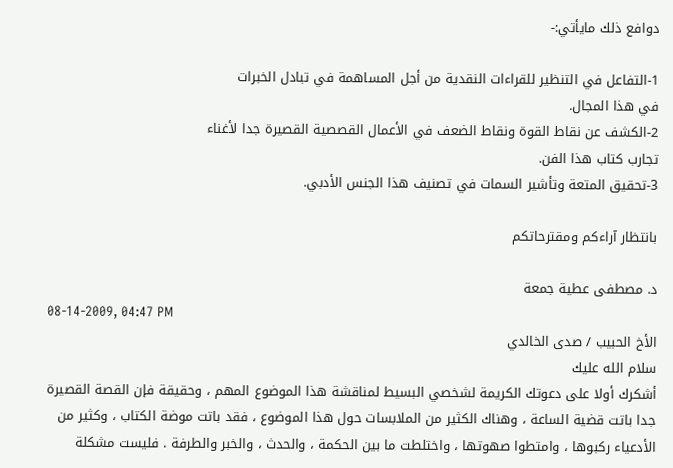دوافع ذلك مايأتي:-

1-التفاعل في التنظير للقراءات النقدية من أجل المساهمة في تبادل الخبرات
في هذا المجال.
2-الكشف عن نقاط القوة ونقاط الضعف في الأعمال القصصية القصيرة جدا لأغناء
تجارب كتاب هذا الفن.
3-تحقيق المتعة وتأشير السمات في تصنيف هذا الجنس الأدبي.

بانتظار آراءكم ومقترحاتكم

د. مصطفى عطية جمعة
08-14-2009, 04:47 PM
الأخ الحبيب / صدى الخالدي
سلام الله عليك
أشكرك أولا على دعوتك الكريمة لشخصي البسيط لمناقشة هذا الموضوع المهم ، وحقيقة فإن القصة القصيرة جدا باتت قضية الساعة ، وهناك الكثير من الملابسات حول هذا الموضوع ، فقد باتت موضة الكتاب ، وكثير من الأدعياء ركبوها ، وامتطوا صهوتها ، واختلطت ما بين الحكمة ، والحدث ، والخبر والطرفة . فليست مشكلة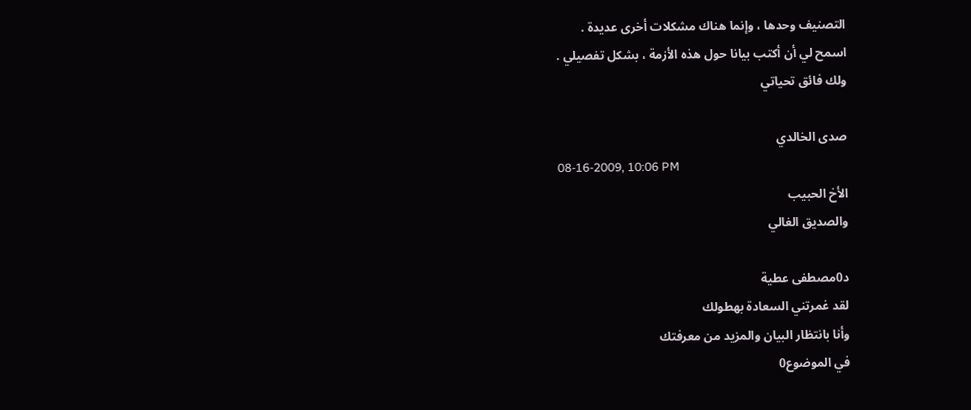التصنيف وحدها ، وإنما هناك مشكلات أخرى عديدة .
اسمح لي أن أكتب بيانا حول هذه الأزمة ، بشكل تفصيلي .
ولك فائق تحياتي

صدى الخالدي
08-16-2009, 10:06 PM
الأخ الحبيب
والصديق الغالي

د0مصطفى عطية
لقد غمرتني السعادة بهطولك
وأنا بانتظار البيان والمزيد من معرفتك
في الموضوع0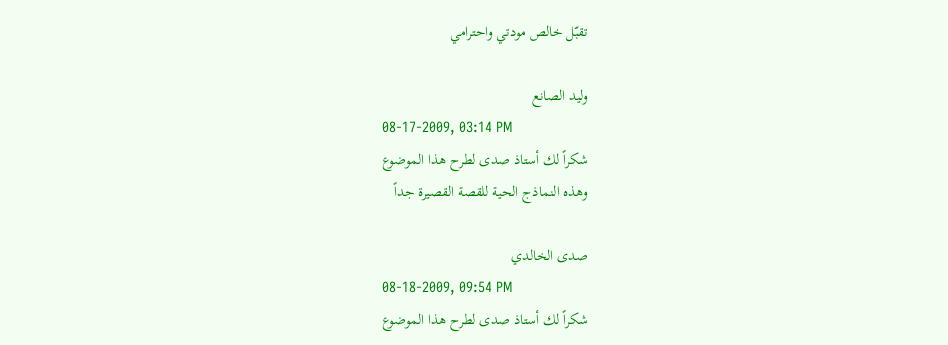تقبّل خالص مودتي واحترامي

وليد الصانع
08-17-2009, 03:14 PM
شكراً لك أستاذ صدى لطرح هذا الموضوع
وهذه النماذج الحية للقصة القصيرة جداً

صدى الخالدي
08-18-2009, 09:54 PM
شكراً لك أستاذ صدى لطرح هذا الموضوع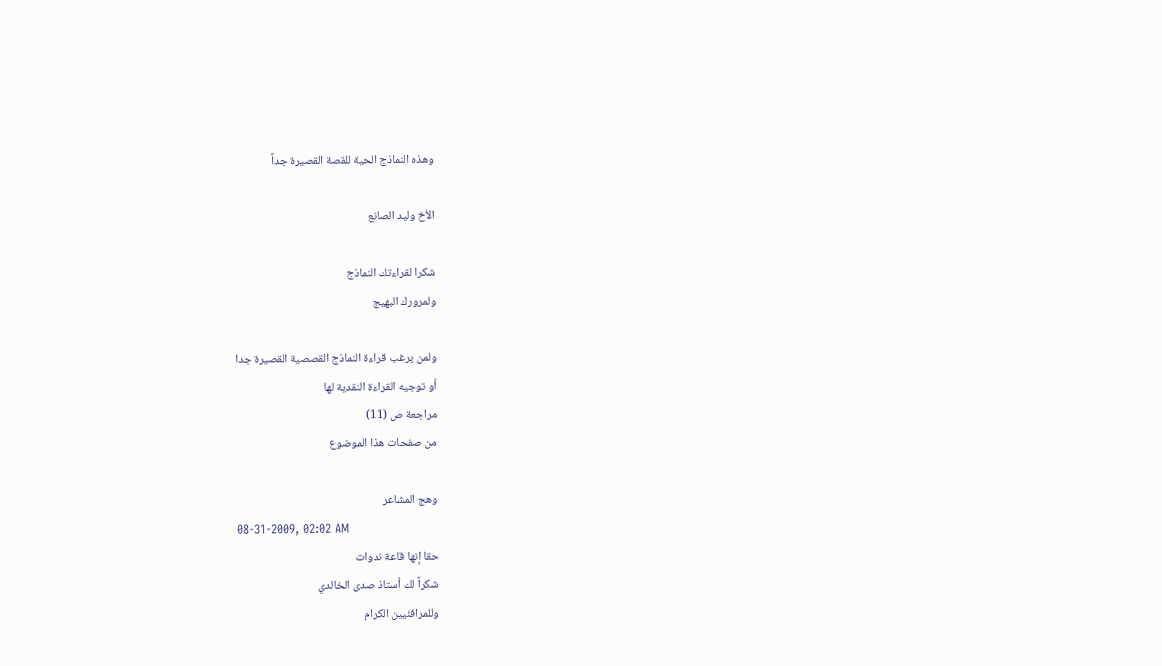وهذه النماذج الحية للقصة القصيرة جداً

الأخ وليد الصانع

شكرا لقراءتك النماذج
ولمرورك البهيج

ولمن يرغب قراءة النماذج القصصية القصيرة جدا
أو توجيه القراءة النقدية لها
مراجعة ص (11)
من صفحات هذا الموضوع

وهج المشاعر
08-31-2009, 02:02 AM
حقا إنها قاعة ندوات
شكراً لك أستاذ صدى الخالدي
وللمرافئيين الكرام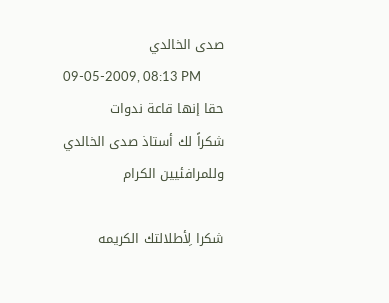صدى الخالدي
09-05-2009, 08:13 PM
حقا إنها قاعة ندوات
شكراً لك أستاذ صدى الخالدي
وللمرافئيين الكرام

شكرا لِأطلالتك الكريمه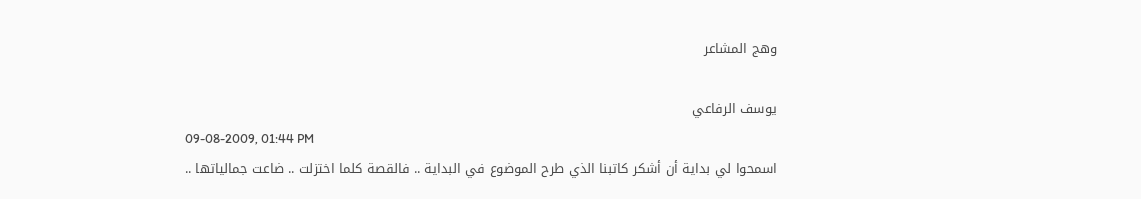وهج المشاعر

يوسف الرفاعي
09-08-2009, 01:44 PM
اسمحوا لي بداية أن أشكر كاتبنا الذي طرح الموضوع في البداية .. فالقصة كلما اختزلت .. ضاعت جمالياتها ..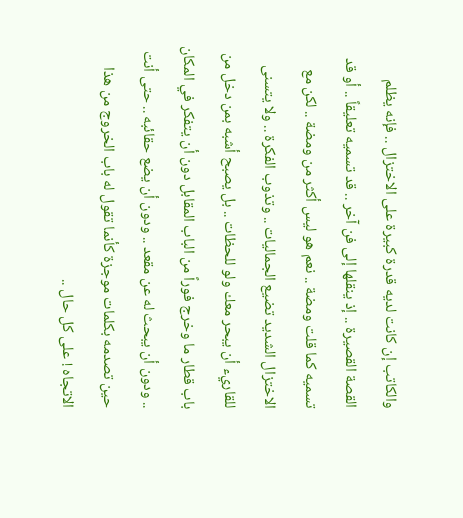والكاتب إن كانت لديه قدرة كبيرة على الاختزال .. فإنه يظلم القصة القصيرة .. إذ ينقلها إلى فن آخر .. قد تسميه تعليقاً .. أو قد تسميه كما قلت ومضة .. نعم هو ليس أكثر من ومضة .. لكن مع الاختزال الشديد تضيع الجماليات .. وتذوب الفكرة .. ولا يتسنى للقاريء أن يبحر معك ولو للحظات .. بل يصبح أشبه بمن دخل من باب قطار ما وخرج فوراً من الباب المقابل دون أن يتفكر في المكان .. ودون أن يبحث له عن مقعد .. ودون أن يضع حقائبه .. حتى أنت حين تصدمه بكلمات موجزة كأنما تقول له باب الخروج من هذا الاتجاه ! على كل حال ..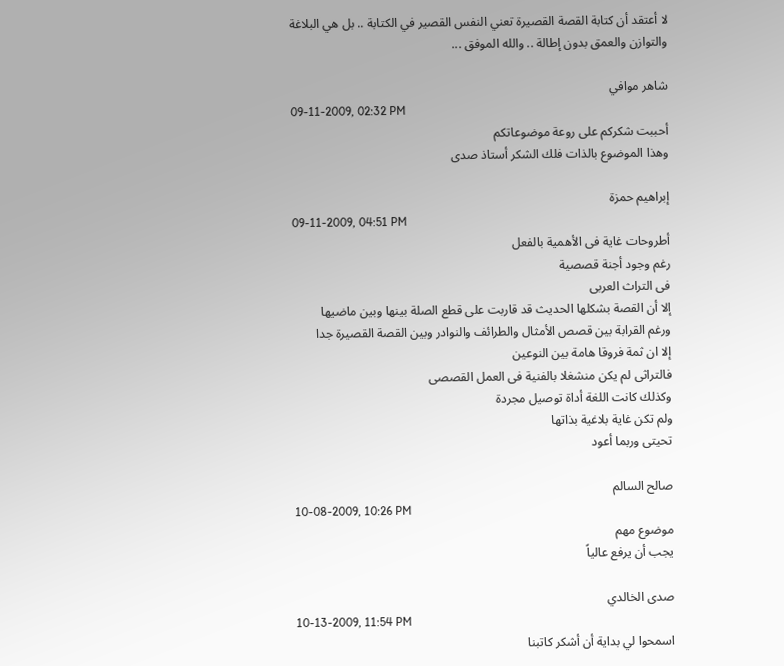لا أعتقد أن كتابة القصة القصيرة تعني النفس القصير في الكتابة .. بل هي البلاغة والتوازن والعمق بدون إطالة .. والله الموفق ...

شاهر موافي
09-11-2009, 02:32 PM
أحببت شكركم على روعة موضوعاتكم
وهذا الموضوع بالذات فلك الشكر أستاذ صدى

إبراهيم حمزة
09-11-2009, 04:51 PM
أطروحات غاية فى الأهمية بالفعل
رغم وجود أجنة قصصية
فى التراث العربى
إلا أن القصة بشكلها الحديث قد قاربت على قطع الصلة بينها وبين ماضيها
ورغم القرابة بين قصص الأمثال والطرائف والنوادر وبين القصة القصيرة جدا
إلا ان ثمة فروقا هامة بين النوعين
فالتراثى لم يكن منشغلا بالفنية فى العمل القصصى
وكذلك كانت اللغة أداة توصيل مجردة
ولم تكن غاية بلاغية بذاتها
تحيتى وربما أعود

صالح السالم
10-08-2009, 10:26 PM
موضوع مهم
يجب أن يرفع عالياً

صدى الخالدي
10-13-2009, 11:54 PM
اسمحوا لي بداية أن أشكر كاتبنا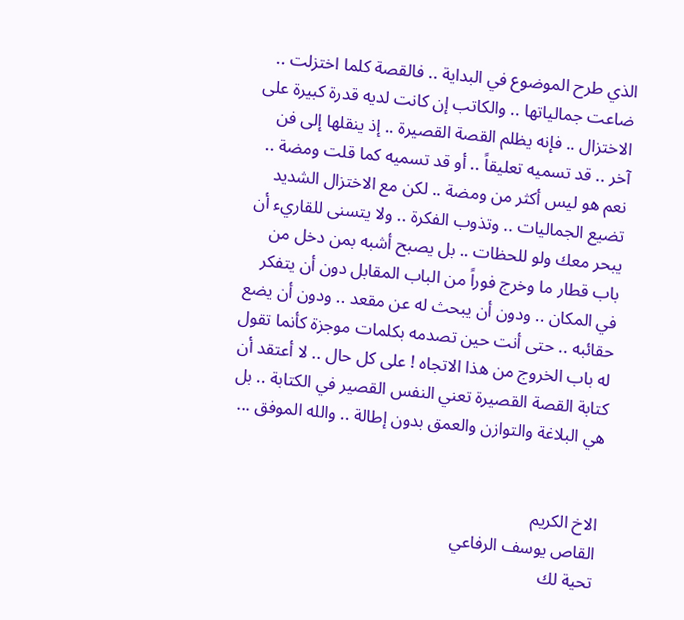الذي طرح الموضوع في البداية .. فالقصة كلما اختزلت .. ضاعت جمالياتها .. والكاتب إن كانت لديه قدرة كبيرة على الاختزال .. فإنه يظلم القصة القصيرة .. إذ ينقلها إلى فن آخر .. قد تسميه تعليقاً .. أو قد تسميه كما قلت ومضة .. نعم هو ليس أكثر من ومضة .. لكن مع الاختزال الشديد تضيع الجماليات .. وتذوب الفكرة .. ولا يتسنى للقاريء أن يبحر معك ولو للحظات .. بل يصبح أشبه بمن دخل من باب قطار ما وخرج فوراً من الباب المقابل دون أن يتفكر في المكان .. ودون أن يبحث له عن مقعد .. ودون أن يضع حقائبه .. حتى أنت حين تصدمه بكلمات موجزة كأنما تقول له باب الخروج من هذا الاتجاه ! على كل حال .. لا أعتقد أن كتابة القصة القصيرة تعني النفس القصير في الكتابة .. بل هي البلاغة والتوازن والعمق بدون إطالة .. والله الموفق ...


الاخ الكريم
القاص يوسف الرفاعي
تحية لك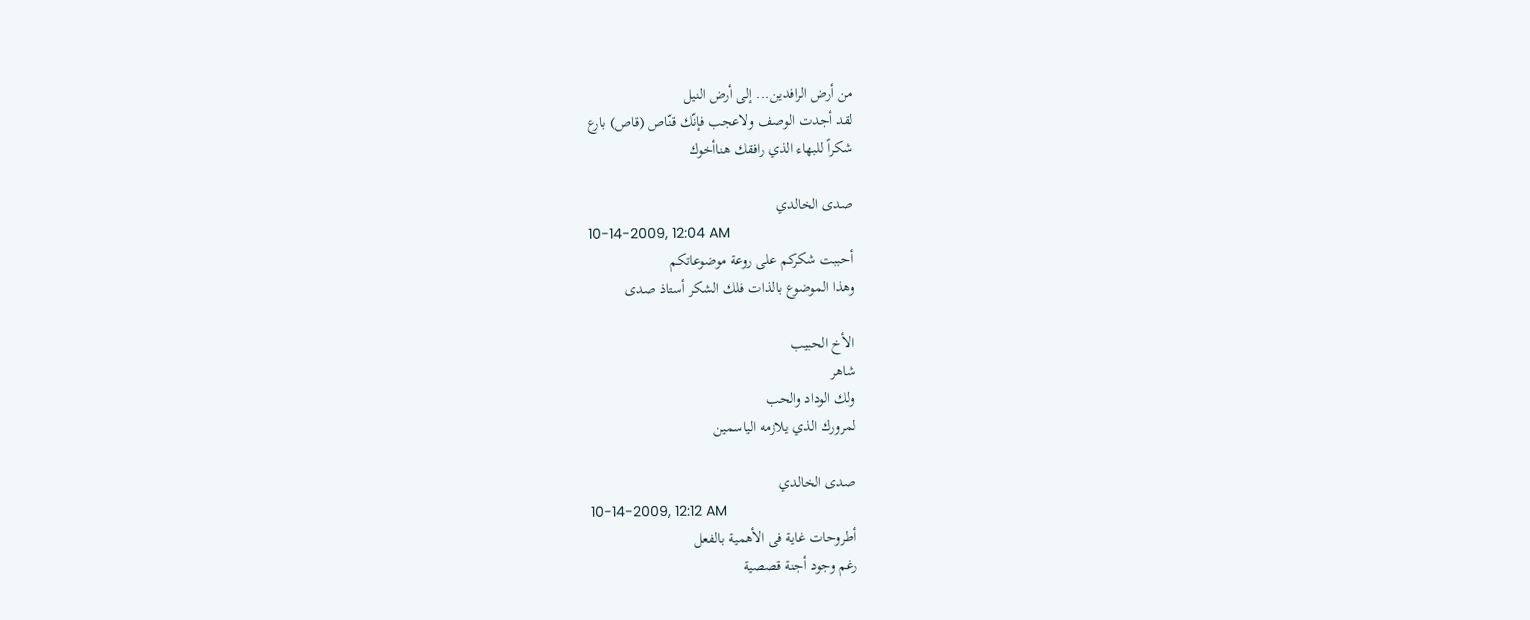من أرض الرافدين... إلى أرض النيل
لقد أجدت الوصف ولاعجب فإنّك قنّاص (قاص) بارع
شكراً للبهاء الذي رافقك هناأخوك

صدى الخالدي
10-14-2009, 12:04 AM
أحببت شكركم على روعة موضوعاتكم
وهذا الموضوع بالذات فلك الشكر أستاذ صدى

الأخ الحبيب
شاهر
ولك الوداد والحب
لمرورك الذي يلازمه الياسمين

صدى الخالدي
10-14-2009, 12:12 AM
أطروحات غاية فى الأهمية بالفعل
رغم وجود أجنة قصصية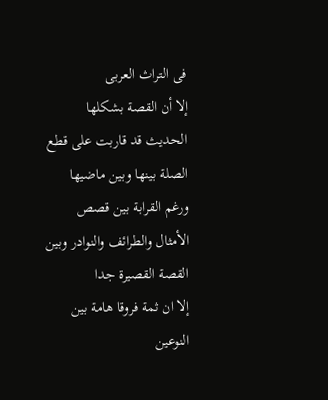فى التراث العربى
إلا أن القصة بشكلها الحديث قد قاربت على قطع الصلة بينها وبين ماضيها
ورغم القرابة بين قصص الأمثال والطرائف والنوادر وبين القصة القصيرة جدا
إلا ان ثمة فروقا هامة بين النوعين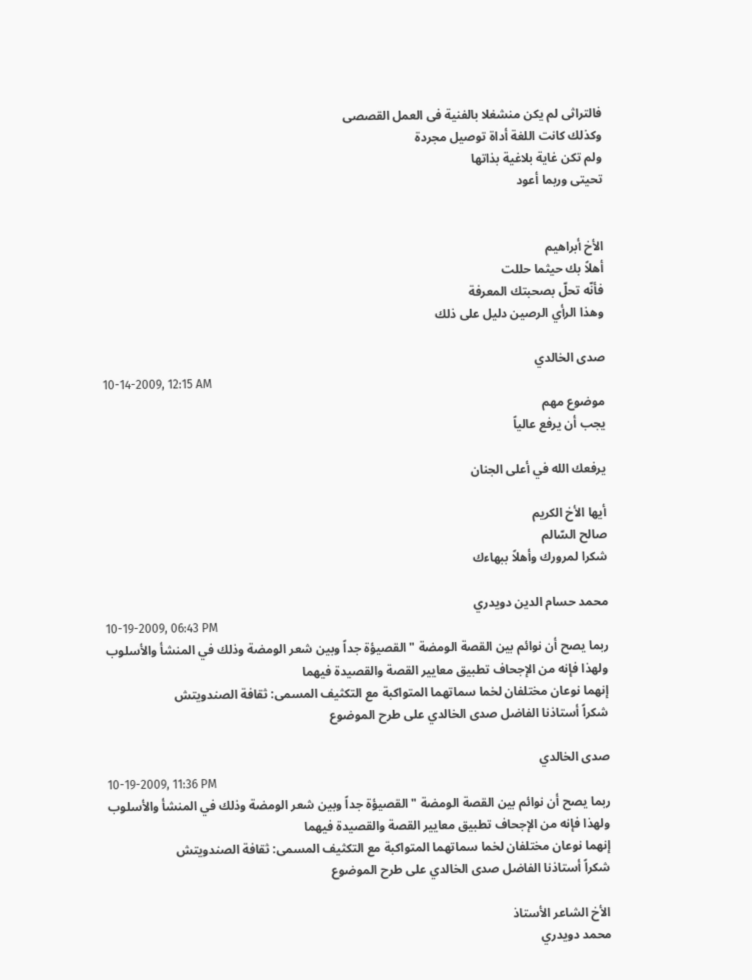فالتراثى لم يكن منشغلا بالفنية فى العمل القصصى
وكذلك كانت اللغة أداة توصيل مجردة
ولم تكن غاية بلاغية بذاتها
تحيتى وربما أعود


الأخ أبراهيم
أهلاً بك حيثما حللت
فأنّه تحلّ بصحبتك المعرفة
وهذا الرأي الرصين دليل على ذلك

صدى الخالدي
10-14-2009, 12:15 AM
موضوع مهم
يجب أن يرفع عالياً

يرفعك الله في أعلى الجنان

أيها الأخ الكريم
صالح السّالم
شكرا لمرورك وأهلاً ببهاءك

محمد حسام الدين دويدري
10-19-2009, 06:43 PM
ربما يصح أن نوائم بين القصة الومضة " القصيؤة جداً وبين شعر الومضة وذلك في المنشأ والأسلوب
ولهذا فإنه من الإجحاف تطبيق معايير القصة والقصيدة فيهما
إنهما نوعان مختلفان لخما سماتهما المتواكبة مع التكثيف المسمى: ثقافة الصندويتش
شكراً أستاذنا الفاضل صدى الخالدي على طرح الموضوع

صدى الخالدي
10-19-2009, 11:36 PM
ربما يصح أن نوائم بين القصة الومضة " القصيؤة جداً وبين شعر الومضة وذلك في المنشأ والأسلوب
ولهذا فإنه من الإجحاف تطبيق معايير القصة والقصيدة فيهما
إنهما نوعان مختلفان لخما سماتهما المتواكبة مع التكثيف المسمى: ثقافة الصندويتش
شكراً أستاذنا الفاضل صدى الخالدي على طرح الموضوع

الأخ الشاعر الأستاذ
محمد دويدري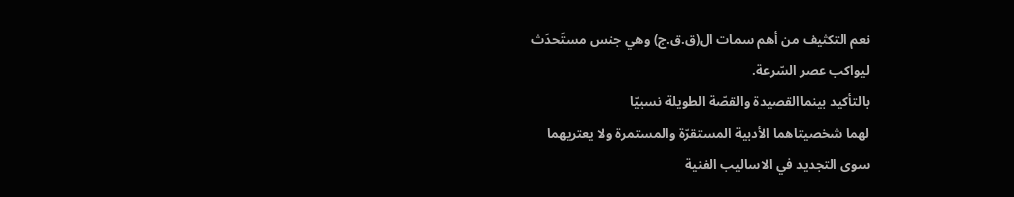نعم التكثيف من أهم سمات ال(ق.ق.ج) وهي جنس مستَحدَث
ليواكب عصر السّرعة.
بالتأكيد بينماالقصيدة والقصّة الطويلة نسبيّا
لهما شخصيتاهما الأدبية المستقرّة والمستمرة ولا يعتريهما
سوى التجديد في الاساليب الفنية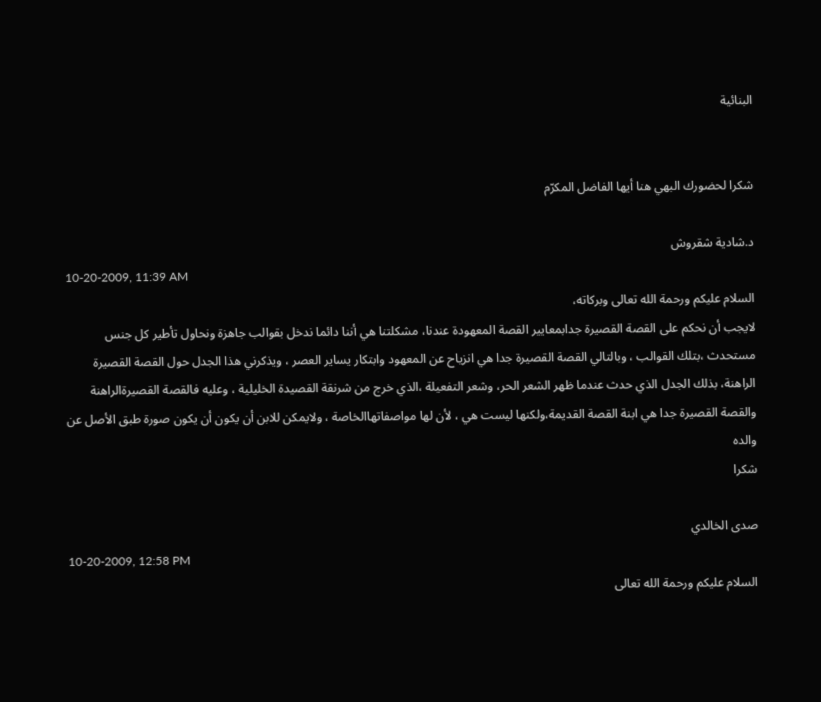البنائية


شكرا لحضورك البهي هنا أيها الفاضل المكرّم

د.شادية شقروش
10-20-2009, 11:39 AM
السلام عليكم ورحمة الله تعالى وبركاته،
لايجب أن نحكم على القصة القصيرة جدابمعايير القصة المعهودة عندنا، مشكلتنا هي أننا دائما ندخل بقوالب جاهزة ونحاول تأطير كل جنس مستحدث ،بتلك القوالب ، وبالتالي القصة القصيرة جدا هي انزياح عن المعهود وابتكار يساير العصر ، ويذكرني هذا الجدل حول القصة القصيرة الراهنة، بذلك الجدل الذي حدث عندما ظهر الشعر الحر، وشعر التفعيلة ،الذي خرج من شرنقة القصيدة الخليلية ، وعليه فالقصة القصيرةالراهنة والقصة القصيرة جدا هي ابنة القصة القديمة،ولكنها ليست هي ، لأن لها مواصفاتهاالخاصة ، ولايمكن للابن أن يكون أن يكون صورة طبق الأصل عن والده
شكرا

صدى الخالدي
10-20-2009, 12:58 PM
السلام عليكم ورحمة الله تعالى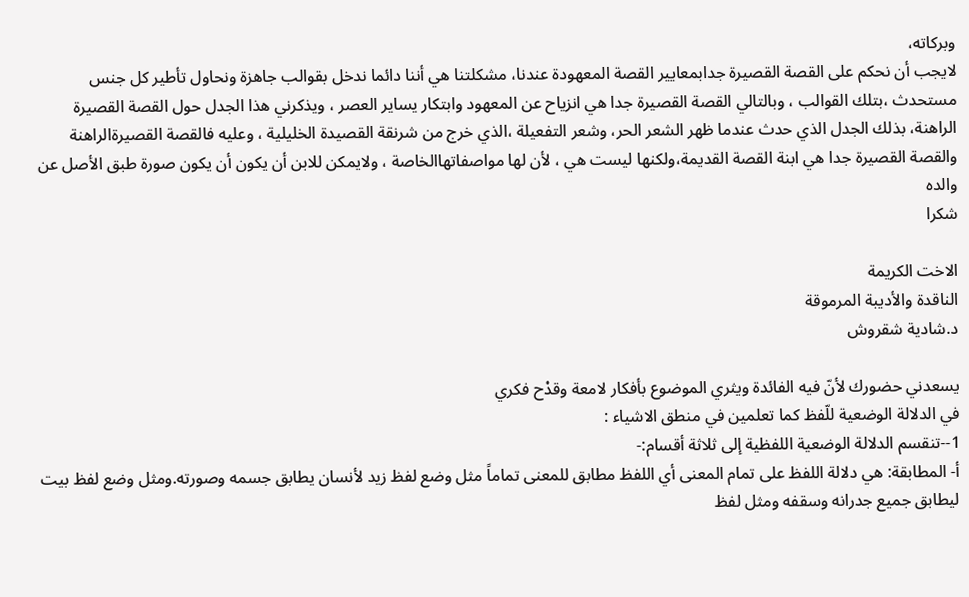وبركاته،
لايجب أن نحكم على القصة القصيرة جدابمعايير القصة المعهودة عندنا، مشكلتنا هي أننا دائما ندخل بقوالب جاهزة ونحاول تأطير كل جنس مستحدث ،بتلك القوالب ، وبالتالي القصة القصيرة جدا هي انزياح عن المعهود وابتكار يساير العصر ، ويذكرني هذا الجدل حول القصة القصيرة الراهنة، بذلك الجدل الذي حدث عندما ظهر الشعر الحر، وشعر التفعيلة ،الذي خرج من شرنقة القصيدة الخليلية ، وعليه فالقصة القصيرةالراهنة والقصة القصيرة جدا هي ابنة القصة القديمة،ولكنها ليست هي ، لأن لها مواصفاتهاالخاصة ، ولايمكن للابن أن يكون أن يكون صورة طبق الأصل عن والده
شكرا

الاخت الكريمة
الناقدة والأديبة المرموقة
د.شادية شقروش

يسعدني حضورك لأنّ فيه الفائدة ويثري الموضوع بأفكار لامعة وقدْح فكري
في الدلالة الوضعية للّفظ كما تعلمين في منطق الاشياء :
1--تنقسم الدلالة الوضعية اللفظية إلى ثلاثة أقسام:-
أ- المطابقة: هي دلالة اللفظ على تمام المعنى أي اللفظ مطابق للمعنى تماماً مثل وضع لفظ زيد لأنسان يطابق جسمه وصورته.ومثل وضع لفظ بيت ليطابق جميع جدرانه وسقفه ومثل لفظ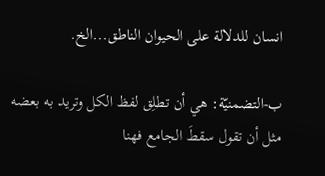انسان للدلالة على الحيوان الناطق...الخ.

ب-التضمنيّة: هي أن تطلِق لفظ الكل وتريد به بعضه مثل أن تقول سقطَ الجامع فهنا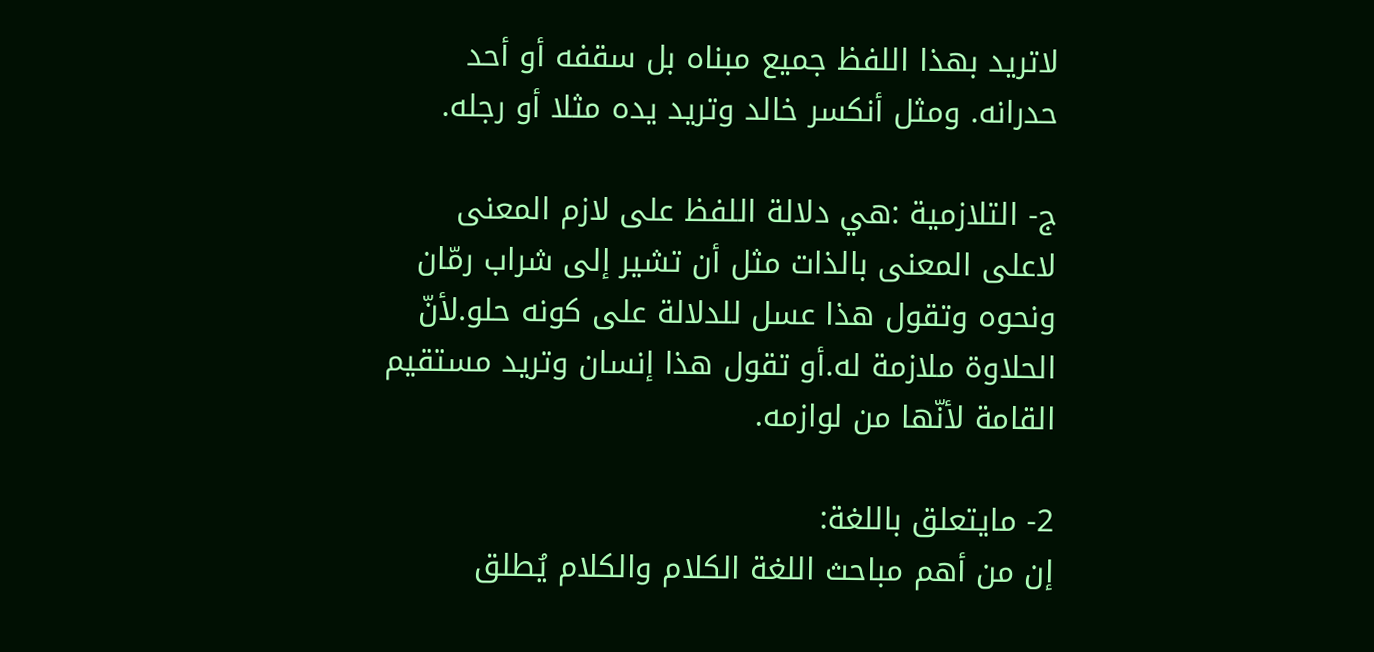لاتريد بهذا اللفظ جميع مبناه بل سقفه أو أحد حدرانه. ومثل أنكسر خالد وتريد يده مثلا أو رجله.

ج- التلازمية :هي دلالة اللفظ على لازم المعنى لاعلى المعنى بالذات مثل أن تشير إلى شراب رمّان ونحوه وتقول هذا عسل للدلالة على كونه حلو.لأنّ الحلاوة ملازمة له.أو تقول هذا إنسان وتريد مستقيم القامة لأنّها من لوازمه.

2- مايتعلق باللغة:
إن من أهم مباحث اللغة الكلام والكلام يُطلق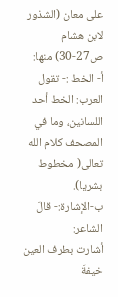على معان (الشذور لابن هشام ص27-30) منها:
أ- الخط :- تقول العرب: الخط أحد اللسانين، وما في المصحف كلام الله تعالى( مخطوط بشريا).
ب-الإشارة:- قالَ الشاعر:
أشارت بطرف العين خيفةَ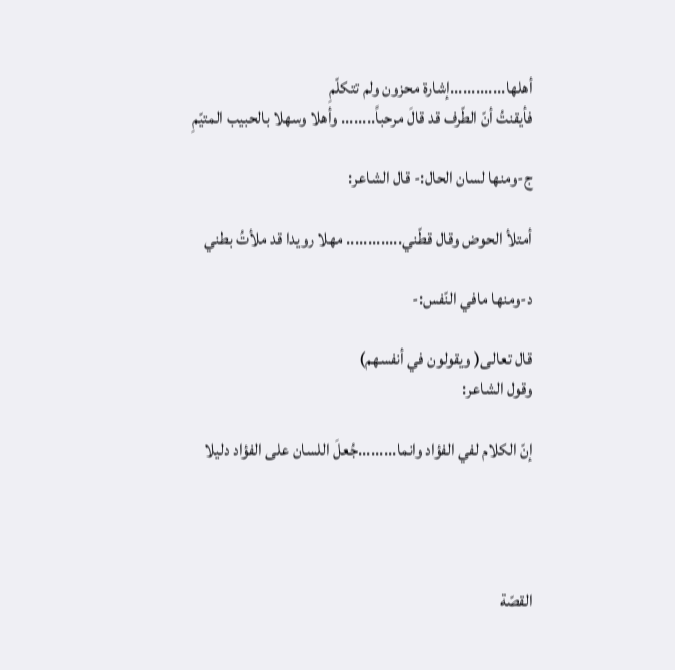أهلها.............إشارة محزون ولم تتكلّمِ
فأيقنتُ أنّ الطّرف قد قالَ مرحباً........ وأهلا وسهلا بالحبيب المتيّمِ

ج-ومنها لسان الحال:- قال الشاعر:

أمتلأ الحوض وقال قطّني............. مهلا رويدا قد ملأتُ بطني

د-ومنها مافي النّفس:-

قال تعالى( ويقولون في أنفسهم)
وقول الشاعر:

إنّ الكلام لفي الفؤاد وانما.........جُعلَ اللسان على الفؤاد دليلا




القصّة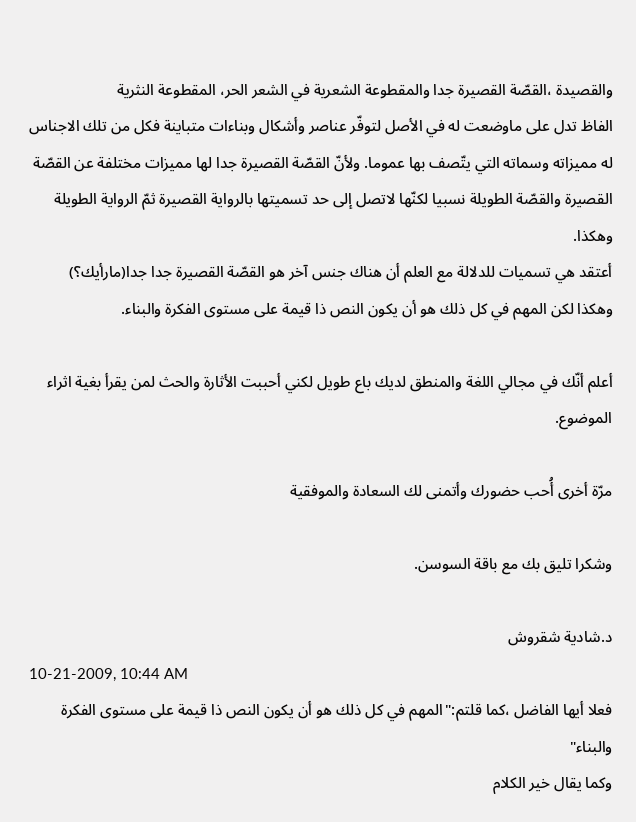والقصيدة ،القصّة القصيرة جدا والمقطوعة الشعرية في الشعر الحر، المقطوعة النثرية
الفاظ تدل على ماوضعت له في الأصل لتوفّر عناصر وأشكال وبناءات متباينة فكل من تلك الاجناس له مميزاته وسماته التي يتّصف بها عموما. ولأنّ القصّة القصيرة جدا لها مميزات مختلفة عن القصّة القصيرة والقصّة الطويلة نسبيا لكنّها لاتصل إلى حد تسميتها بالرواية القصيرة ثمّ الرواية الطويلة وهكذا.
أعتقد هي تسميات للدلالة مع العلم أن هناك جنس آخر هو القصّة القصيرة جدا جدا(مارأيك؟)
وهكذا لكن المهم في كل ذلك هو أن يكون النص ذا قيمة على مستوى الفكرة والبناء.

أعلم أنّك في مجالي اللغة والمنطق لديك باع طويل لكني أحببت الأثارة والحث لمن يقرأ بغية اثراء الموضوع.

مرّة أخرى أُحب حضورك وأتمنى لك السعادة والموفقية

وشكرا تليق بك مع باقة السوسن.

د.شادية شقروش
10-21-2009, 10:44 AM
فعلا أيها الفاضل ،كما قلتم:"المهم في كل ذلك هو أن يكون النص ذا قيمة على مستوى الفكرة والبناء"
وكما يقال خير الكلام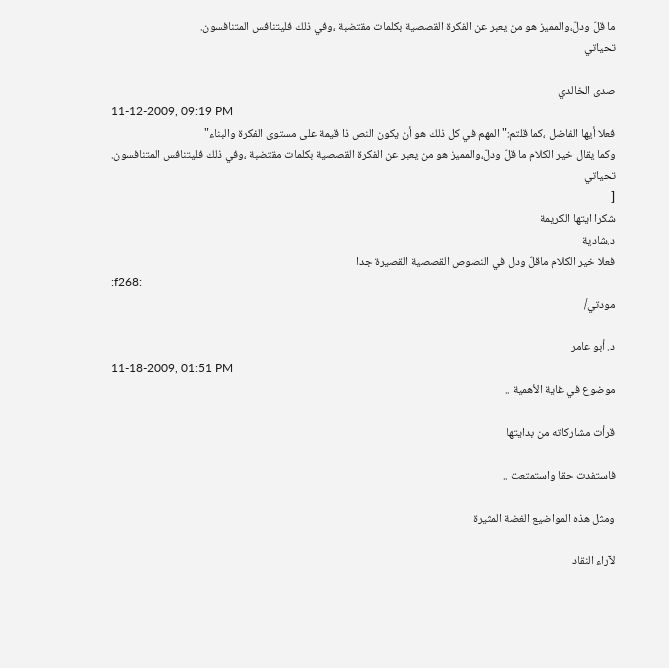ما قلّ ودلّ،والمميز هو من يعبر عن الفكرة القصصية بكلمات مقتضبة ،وفي ذلك فليتنافس المتنافسون.
تحياتي

صدى الخالدي
11-12-2009, 09:19 PM
فعلا أيها الفاضل ،كما قلتم:"المهم في كل ذلك هو أن يكون النص ذا قيمة على مستوى الفكرة والبناء"
وكما يقال خير الكلام ما قلّ ودلّ،والمميز هو من يعبر عن الفكرة القصصية بكلمات مقتضبة ،وفي ذلك فليتنافس المتنافسون.
تحياتي
[
شكرا ايتها الكريمة
د.شادية
فعلا خير الكلام ماقلّ ودل في النصوص القصصية القصيرة جدا
:f268:
مودتي/

د. أبو عامر
11-18-2009, 01:51 PM
موضوع في غاية الأهمية ..

قرأت مشاركاته من بدايتها

فاستفدت حقا واستمتعت ..

ومثل هذه المواضيع الغضة المثيرة

لآراء النقاد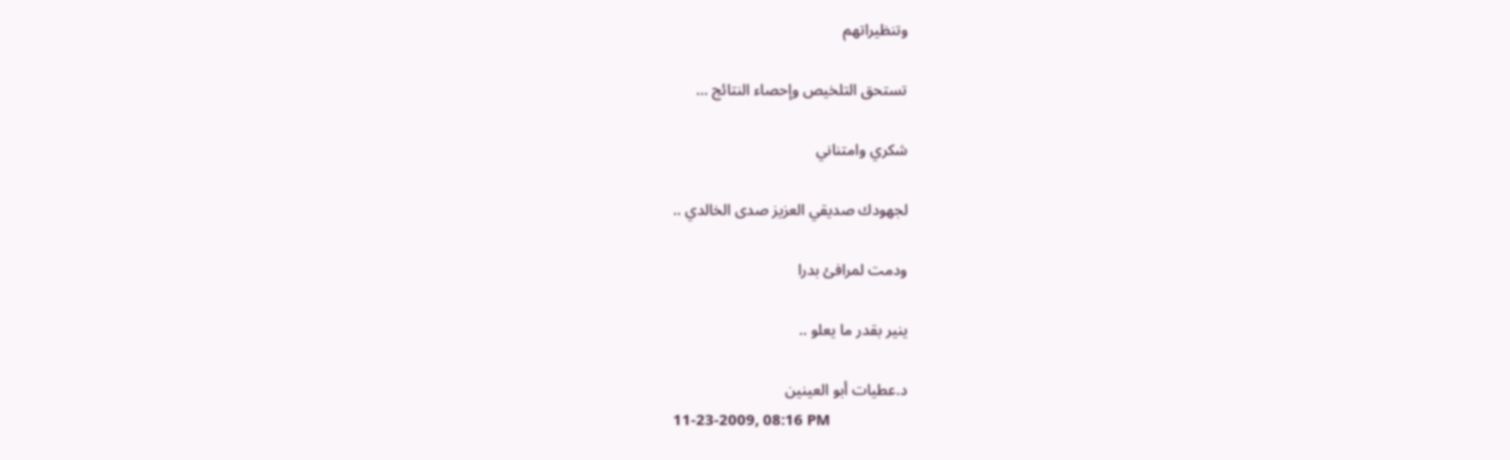وتنظيراتهم

تستحق التلخيص وإحصاء النتائج ...

شكري وامتناني

لجهودك صديقي العزيز صدى الخالدي ..

ودمت لمرافئ بدرا

ينير بقدر ما يعلو ..

د.عطيات أبو العينين
11-23-2009, 08:16 PM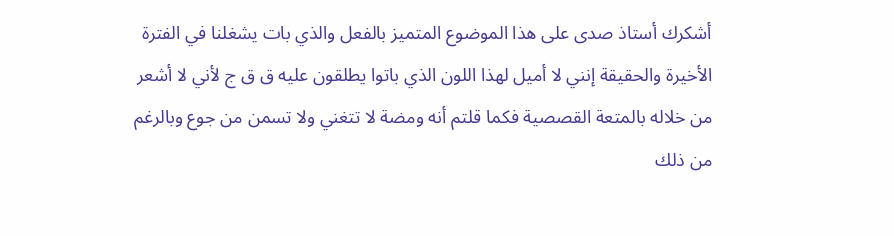أشكرك أستاذ صدى على هذا الموضوع المتميز بالفعل والذي بات يشغلنا في الفترة الأخيرة والحقيقة إنني لا أميل لهذا اللون الذي باتوا يطلقون عليه ق ق ج لأني لا أشعر من خلاله بالمتعة القصصية فكما قلتم أنه ومضة لا تتغني ولا تسمن من جوع وبالرغم من ذلك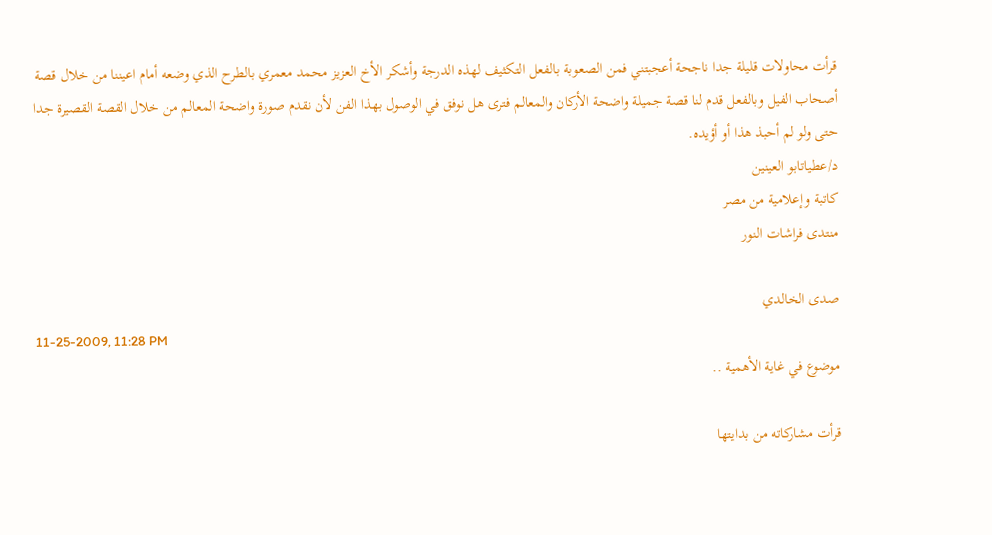قرأت محاولات قليلة جدا ناجحة أعجبتني فمن الصعوبة بالفعل التكثيف لهذه الدرجة وأشكر الأخ العزيز محمد معمري بالطرح الذي وضعه أمام اعيننا من خلال قصة أصحاب الفيل وبالفعل قدم لنا قصة جميلة واضحة الأركان والمعالم فترى هل نوفق في الوصول بهذا الفن لأن نقدم صورة واضحة المعالم من خلال القصة القصيرة جدا حتى ولو لم أحبذ هذا أو أؤيده.
د/عطياتابو العينين
كاتبة وإعلامية من مصر
منتدى فراشات النور

صدى الخالدي
11-25-2009, 11:28 PM
موضوع في غاية الأهمية ..

قرأت مشاركاته من بدايتها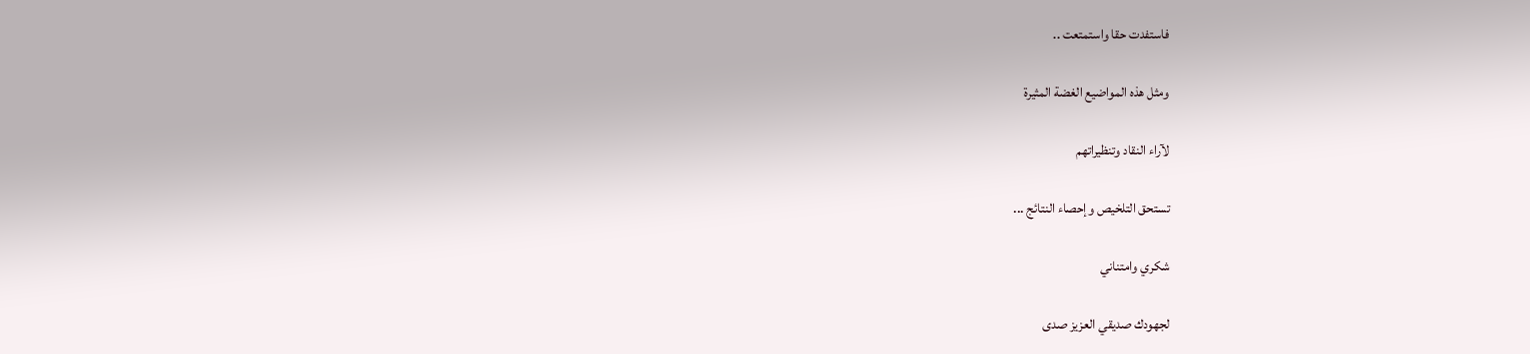فاستفدت حقا واستمتعت ..

ومثل هذه المواضيع الغضة المثيرة

لآراء النقاد وتنظيراتهم

تستحق التلخيص وإحصاء النتائج ...

شكري وامتناني

لجهودك صديقي العزيز صدى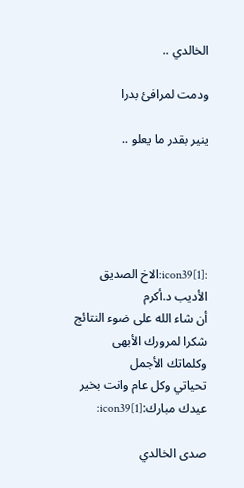الخالدي ..

ودمت لمرافئ بدرا

ينير بقدر ما يعلو ..





:icon39[1]:الاخ الصديق
الأديب د.أكرم
أن شاء الله على ضوء النتائج
شكرا لمرورك الأبهى
وكلماتك الأجمل
تحياتي وكل عام وانت بخير
عيدك مبارك:icon39[1]:

صدى الخالدي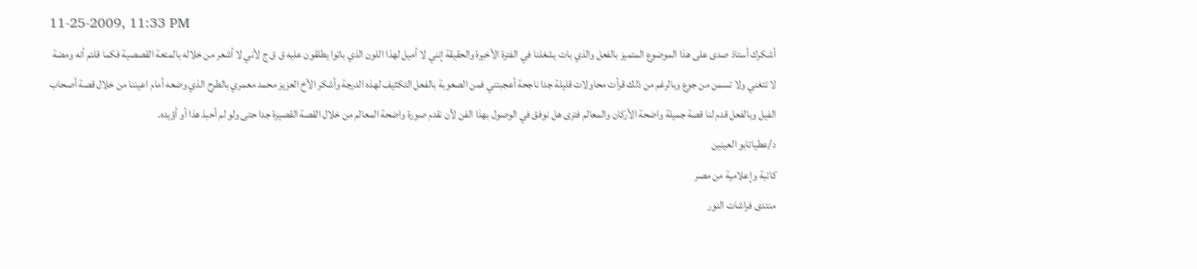11-25-2009, 11:33 PM
أشكرك أستاذ صدى على هذا الموضوع المتميز بالفعل والذي بات يشغلنا في الفترة الأخيرة والحقيقة إنني لا أميل لهذا اللون الذي باتوا يطلقون عليه ق ق ج لأني لا أشعر من خلاله بالمتعة القصصية فكما قلتم أنه ومضة لا تتغني ولا تسمن من جوع وبالرغم من ذلك قرأت محاولات قليلة جدا ناجحة أعجبتني فمن الصعوبة بالفعل التكثيف لهذه الدرجة وأشكر الأخ العزيز محمد معمري بالطرح الذي وضعه أمام اعيننا من خلال قصة أصحاب الفيل وبالفعل قدم لنا قصة جميلة واضحة الأركان والمعالم فترى هل نوفق في الوصول بهذا الفن لأن نقدم صورة واضحة المعالم من خلال القصة القصيرة جدا حتى ولو لم أحبذ هذا أو أؤيده.
د/عطياتابو العينين
كاتبة وإعلامية من مصر
منتدى فراشات النور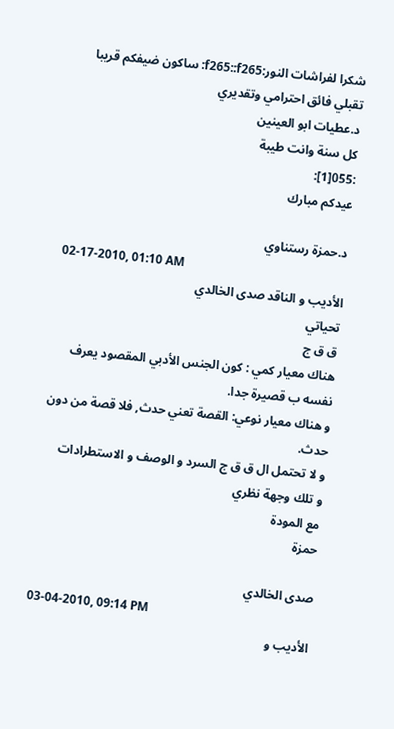شكرا لفراشات النور:f265::f265: ساكون ضيفكم قريبا
تقبلي فائق احترامي وتقديري
د.عطيات ابو العينين
كل سنة وانت طيبة
:055[1]:
عيدكم مبارك

د.حمزة رستناوي
02-17-2010, 01:10 AM
الأديب و الناقد صدى الخالدي
تحياتي
ق ق ج
هناك معيار كمي : كون الجنس الأدبي المقصود يعرف نفسه ب قصيرة جدا.
و هناك معيار نوعي: القصة تعني حدث, فلا قصة من دون حدث.
و لا تحتمل ال ق ق ج السرد و الوصف و الاستطرادات
و تلك وجهة نظري
مع المودة
حمزة

صدى الخالدي
03-04-2010, 09:14 PM
الأديب و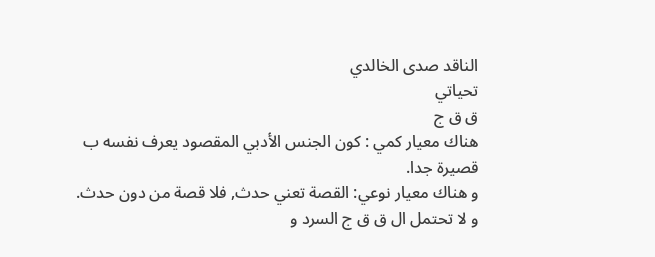الناقد صدى الخالدي
تحياتي
ق ق ج
هناك معيار كمي : كون الجنس الأدبي المقصود يعرف نفسه ب قصيرة جدا.
و هناك معيار نوعي: القصة تعني حدث, فلا قصة من دون حدث.
و لا تحتمل ال ق ق ج السرد و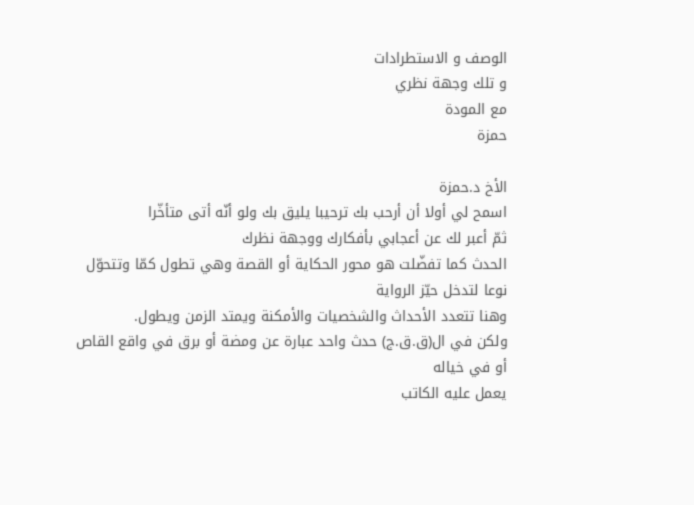الوصف و الاستطرادات
و تلك وجهة نظري
مع المودة
حمزة

الأخ د.حمزة
اسمح لي أولا أن أرحب بك ترحيبا يليق بك ولو أنّه أتى متأخّرا
ثمّ أعبر لك عن أعجابي بأفكارك ووجهة نظرك
الحدث كما تفضّلت هو محور الحكاية أو القصة وهي تطول كمّا وتتحوّل نوعا لتدخل حيّز الرواية
وهنا تتعدد الأحداث والشخصيات والأمكنة ويمتد الزمن ويطول.
ولكن في ال(ق.ق.ج) حدث واحد عبارة عن ومضة أو برق في واقع القاص أو في خياله
يعمل عليه الكاتب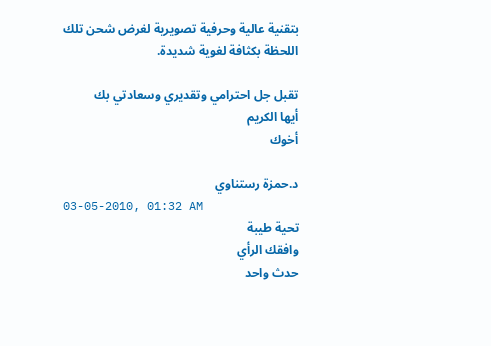بتقنية عالية وحرفية تصويرية لغرض شحن تلك اللحظة بكثافة لغوية شديدة.

تقبل جل احترامي وتقديري وسعادتي بك
أيها الكريم
أخوك

د.حمزة رستناوي
03-05-2010, 01:32 AM
تحية طيبة
وافقك الرأي
حدث واحد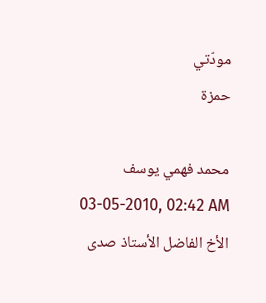مودّتي
حمزة

محمد فهمي يوسف
03-05-2010, 02:42 AM
الأخ الفاضل الأستاذ صدى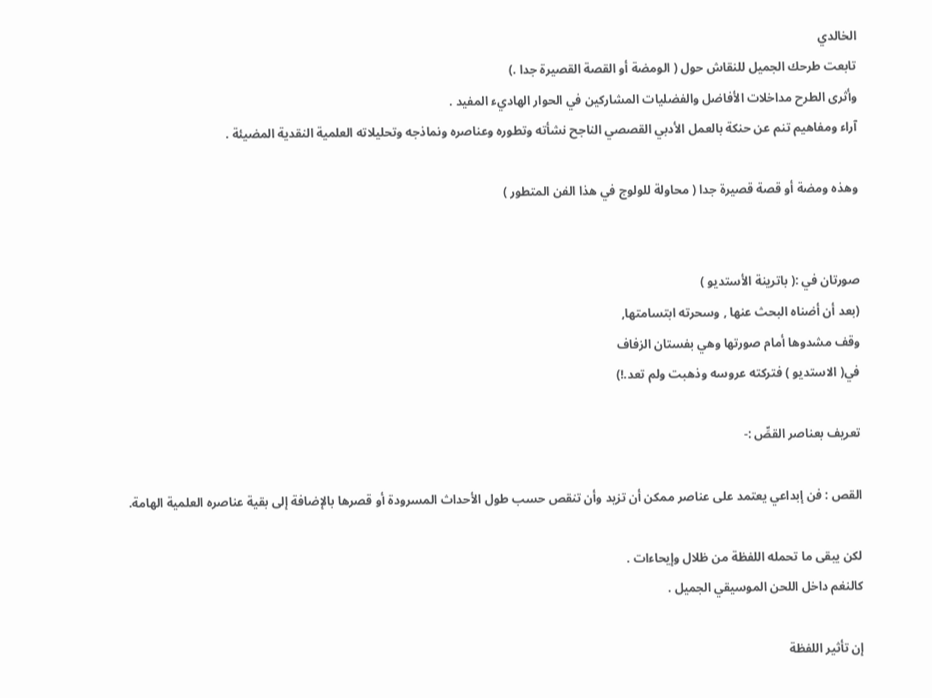الخالدي
تابعت طرحك الجميل للنقاش حول ( الومضة أو القصة القصيرة جدا .)
وأثرى الطرح مداخلات الأفاضل والفضليات المشاركين في الحوار الهاديء المفيد .
آراء ومفاهيم تنم عن حنكة بالعمل الأدبي القصصي الناجح نشأته وتطوره وعناصره ونماذجه وتحليلاته العلمية النقدية المضيئة .

وهذه ومضة أو قصة قصيرة جدا ( محاولة للولوج في هذا الفن المتطور )


صورتان في :( باترينة الأستديو )
(بعد أن أضناه البحث عنها , وسحرته ابتسامتها,
وقف مشدوها أمام صورتها وهي بفستان الزفاف
في( الاستديو ) فتركته عروسه وذهبت ولم تعد.!)

تعريف بعناصر القصِّ :-

القص : فن إبداعي يعتمد على عناصر ممكن أن تزيد وأن تنقص حسب طول الأحداث المسرودة أو قصرها بالإضافة إلى بقية عناصره العلمية الهامة.

لكن يبقى ما تحمله اللفظة من ظلال وإيحاءات .
كالنغم داخل اللحن الموسيقي الجميل .

إن تأثير اللفظة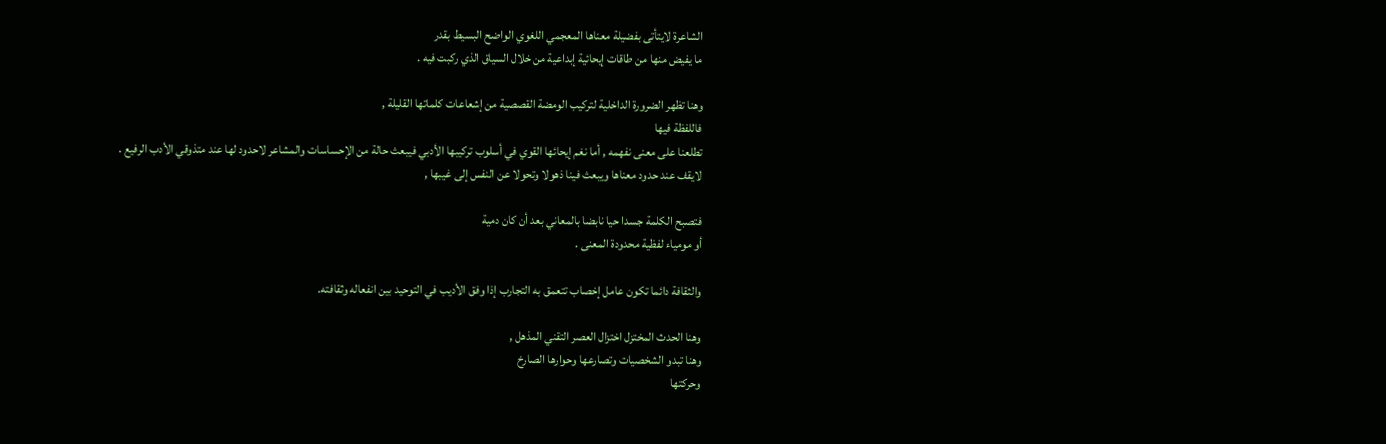الشاعرة لايتأتى بفضيلة معناها المعجمي اللغوي الواضح البسيط بقدر
ما يفيض منها من طاقات إيحائية إبداعية من خلال السياق الذي ركبت فيه .

وهنا تظهر الضرورة الداخلية لتركيب الومضة القصصية من إشعاعات كلماتها القليلة ,
فاللفظة فيها
تطلعنا على معنى نفهمه , أما نغم إيحائها القوي في أسلوب تركيبها الأدبي فيبعث حالة من الإحساسات والمشاعر لاحدود لها عند متذوقي الأدب الرفيع .
لايقف عند حدود معناها ويبعث فينا ذهولا وتحولا عن النفس إلى غيبها ,

فتصبح الكلمة جسدا حيا نابضا بالمعاني بعد أن كان دمية
أو مومياء لفظية محدودة المعنى .

والثقافة دائما تكون عامل إخصاب تتعمق به التجارب إذا وفق الأديب في التوحيد بين انفعاله وثقافته.

وهنا الحدث المختزل اختزال العصر التقني المذهل ,
وهنا تبدو الشخصيات وتصارعها وحوارها الصارخ
وحركتها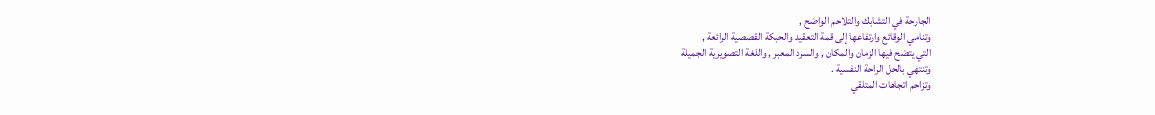الجارحة في التشابك والتلاحم الواضح ,
وتنامي الوقائع وارتفاعها إلى قمة التعقيد والحبكة القصصية الرائعة ,
التي يتضح فيها الزمان والمكان , والسرد المعبر , واللغة التصويرية الجميلة
وتنتهي بالحل الراحة النفسية .
وتزاحم اتجاهات المتلقي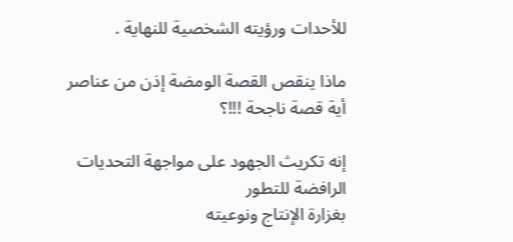للأحدات ورؤيته الشخصية للنهاية .

ماذا ينقص القصة الومضة إذن من عناصر أية قصة ناجحة !!!؟

إنه تكريث الجهود على مواجهة التحديات الرافضة للتطور
بغزارة الإنتاج ونوعيته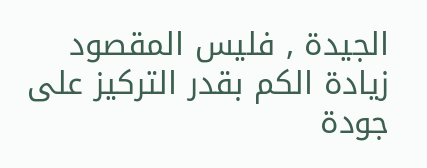الجيدة , فليس المقصود
زيادة الكم بقدر التركيز على جودة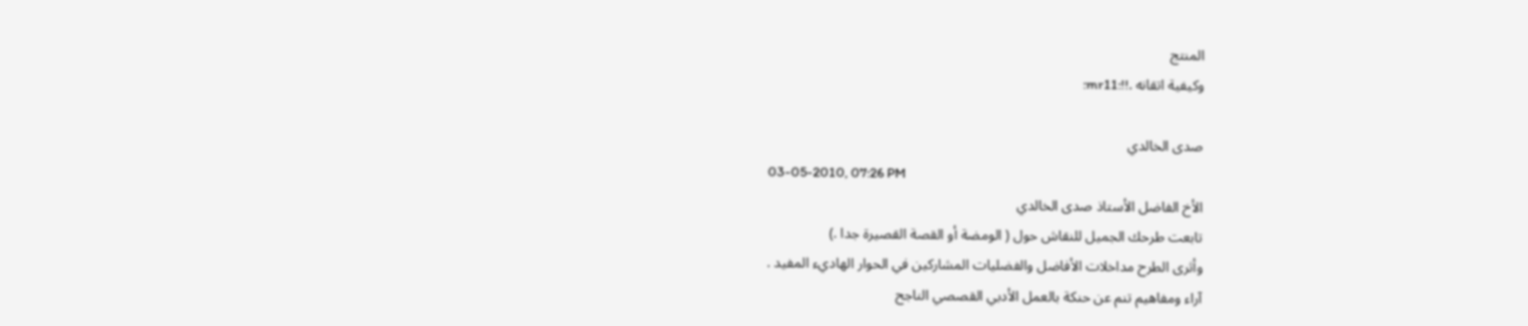المنتج
وكيفية اتقانه .!!:mr11:

صدى الخالدي
03-05-2010, 07:26 PM
الأخ الفاضل الأستاذ صدى الخالدي
تابعت طرحك الجميل للنقاش حول ( الومضة أو القصة القصيرة جدا .)
وأثرى الطرح مداخلات الأفاضل والفضليات المشاركين في الحوار الهاديء المفيد .
آراء ومفاهيم تنم عن حنكة بالعمل الأدبي القصصي الناجح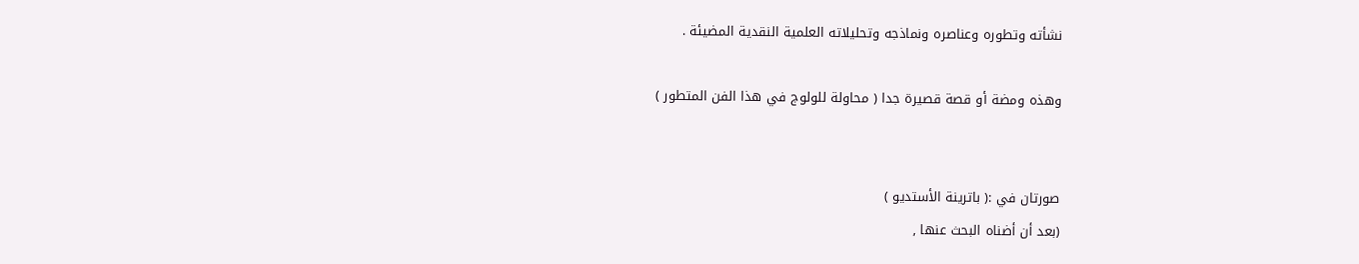نشأته وتطوره وعناصره ونماذجه وتحليلاته العلمية النقدية المضيئة .

وهذه ومضة أو قصة قصيرة جدا ( محاولة للولوج في هذا الفن المتطور )


صورتان في :( باترينة الأستديو )
(بعد أن أضناه البحث عنها ,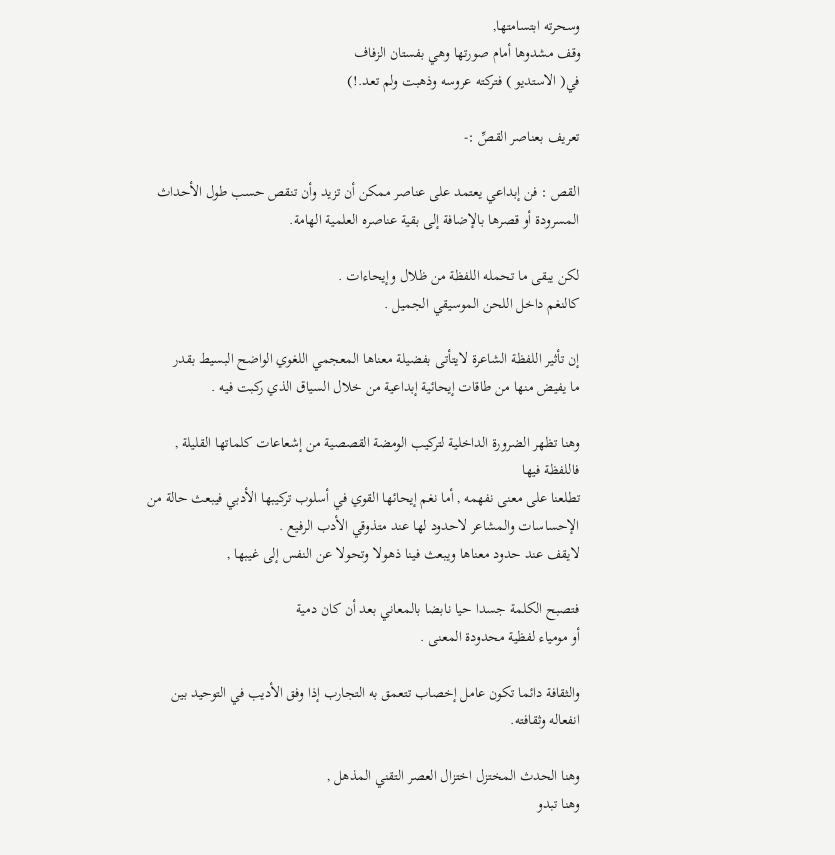وسحرته ابتسامتها,
وقف مشدوها أمام صورتها وهي بفستان الزفاف
في( الاستديو ) فتركته عروسه وذهبت ولم تعد.!)

تعريف بعناصر القصِّ :-

القص : فن إبداعي يعتمد على عناصر ممكن أن تزيد وأن تنقص حسب طول الأحداث المسرودة أو قصرها بالإضافة إلى بقية عناصره العلمية الهامة.

لكن يبقى ما تحمله اللفظة من ظلال وإيحاءات .
كالنغم داخل اللحن الموسيقي الجميل .

إن تأثير اللفظة الشاعرة لايتأتى بفضيلة معناها المعجمي اللغوي الواضح البسيط بقدر
ما يفيض منها من طاقات إيحائية إبداعية من خلال السياق الذي ركبت فيه .

وهنا تظهر الضرورة الداخلية لتركيب الومضة القصصية من إشعاعات كلماتها القليلة ,
فاللفظة فيها
تطلعنا على معنى نفهمه , أما نغم إيحائها القوي في أسلوب تركيبها الأدبي فيبعث حالة من الإحساسات والمشاعر لاحدود لها عند متذوقي الأدب الرفيع .
لايقف عند حدود معناها ويبعث فينا ذهولا وتحولا عن النفس إلى غيبها ,

فتصبح الكلمة جسدا حيا نابضا بالمعاني بعد أن كان دمية
أو مومياء لفظية محدودة المعنى .

والثقافة دائما تكون عامل إخصاب تتعمق به التجارب إذا وفق الأديب في التوحيد بين انفعاله وثقافته.

وهنا الحدث المختزل اختزال العصر التقني المذهل ,
وهنا تبدو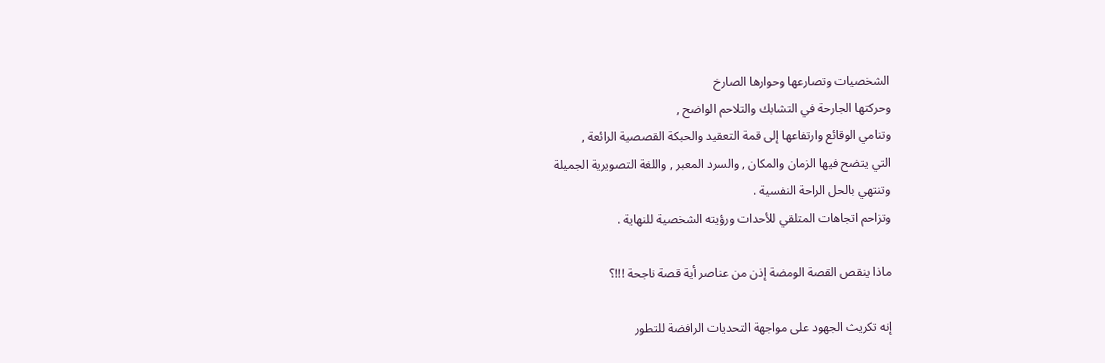الشخصيات وتصارعها وحوارها الصارخ
وحركتها الجارحة في التشابك والتلاحم الواضح ,
وتنامي الوقائع وارتفاعها إلى قمة التعقيد والحبكة القصصية الرائعة ,
التي يتضح فيها الزمان والمكان , والسرد المعبر , واللغة التصويرية الجميلة
وتنتهي بالحل الراحة النفسية .
وتزاحم اتجاهات المتلقي للأحدات ورؤيته الشخصية للنهاية .

ماذا ينقص القصة الومضة إذن من عناصر أية قصة ناجحة !!!؟

إنه تكريث الجهود على مواجهة التحديات الرافضة للتطور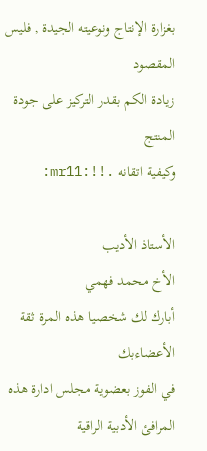بغزارة الإنتاج ونوعيته الجيدة , فليس المقصود
زيادة الكم بقدر التركيز على جودة المنتج
وكيفية اتقانه .!!:mr11:

الأستاذ الأديب
الأخ محمد فهمي
أبارك لك شخصيا هذه المرة ثقة الأعضاءبك
في الفوز بعضوية مجلس ادارة هذه المرافئ الأدبية الراقية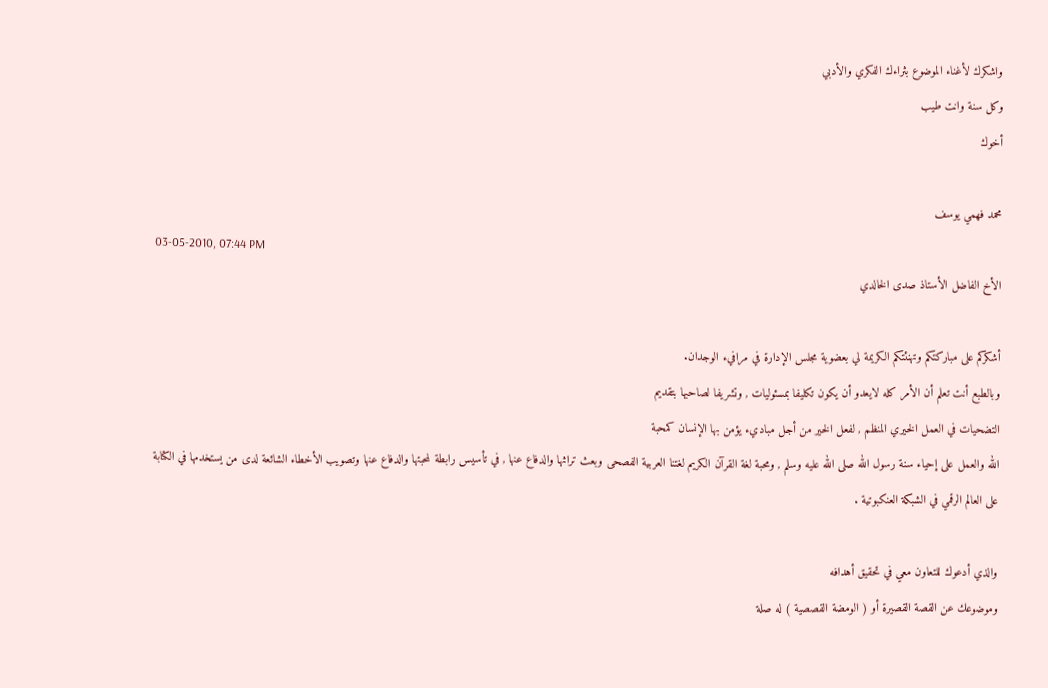واشكرك لأغناء الموضوع بثراءك الفكري والأدبي
وكل سنة وانت طيب
أخوك

محمد فهمي يوسف
03-05-2010, 07:44 PM
الأخ الفاضل الأستاذ صدى الخالدي

أشكركم على مباركتكم وتهنئتكم الكريمة لي بعضوية مجلس الإدارة في مرافيء الوجدان.
وبالطبع أنت تعلم أن الأمر كله لايعدو أن يكون تكليفا بمسئوليات , وتشريفا لصاحبها بتقديم
التضحيات في العمل الخيري المنظم , لفعل الخير من أجل مباديء يؤمن بها الإنسان كمحبة
الله والعمل على إحياء سنة رسول الله صلى الله عليه وسلم , ومحبة لغة القرآن الكريم لغتنا العربية الفصحى وبعث تراثها والدفاع عنها , في تأسيس رابطة لمحبتها والدفاع عنها وتصويب الأخطاء الشائعة لدى من يستخدمها في الكتابة على العالم الرقمي في الشبكة العنكبوتية .

والذي أدعوك للتعاون معي في تحقيق أهدافه
وموضوعك عن القصة القصيرة أو ( الومضة القصصية ) له صلة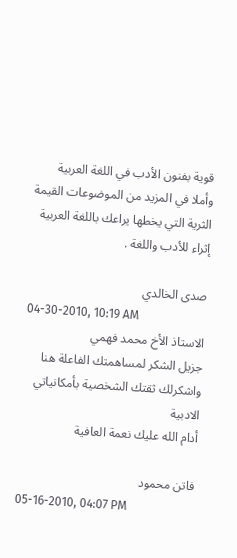قوية بفنون الأدب في اللغة العربية
وأملا في المزيد من الموضوعات القيمة الثرية التي يخطها يراعك باللغة العربية إثراء للأدب واللغة .

صدى الخالدي
04-30-2010, 10:19 AM
الاستاذ الأخ محمد فهمي
جزيل الشكر لمساهمتك الفاعلة هنا
واشكرلك ثقتك الشخصية بأمكانياتي الادبية
أدام الله عليك نعمة العافية

فاتن محمود
05-16-2010, 04:07 PM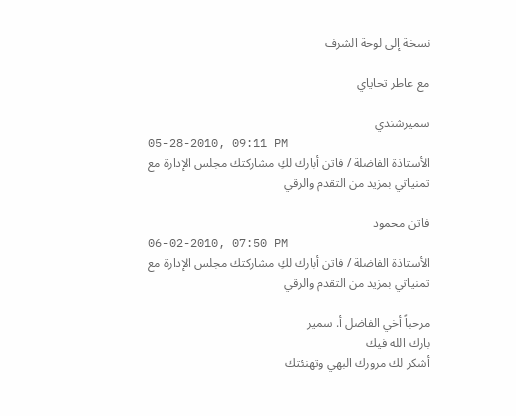نسخة إلى لوحة الشرف

مع عاطر تحاياي

سميرشندي
05-28-2010, 09:11 PM
الأستاذة الفاضلة / فاتن أبارك لكِ مشاركتك مجلس الإدارة مع تمنياتي بمزيد من التقدم والرقي

فاتن محمود
06-02-2010, 07:50 PM
الأستاذة الفاضلة / فاتن أبارك لكِ مشاركتك مجلس الإدارة مع تمنياتي بمزيد من التقدم والرقي

مرحباً أخي الفاضل أ. سمير
بارك الله فيك
أشكر لك مرورك البهي وتهنئتك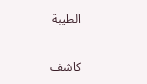الطيبة

كاشف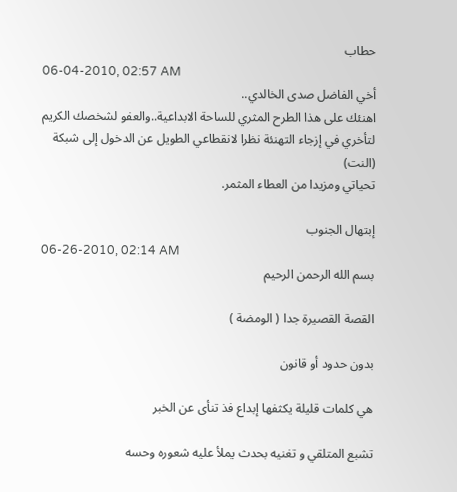حطاب
06-04-2010, 02:57 AM
أخي الفاضل صدى الخالدي..
اهنئك على هذا الطرح المثري للساحة الابداعية..والعفو لشخصك الكريم لتأخري في إزجاء التهنئة نظرا لانقطاعي الطويل عن الدخول إلى شبكة (النت)
تحياتي ومزيدا من العطاء المثمر.

إبتهال الجنوب
06-26-2010, 02:14 AM
بسم الله الرحمن الرحيم

القصة القصيرة جدا ( الومضة )

بدون حدود أو قانون

هي كلمات قليلة يكثفها إبداع فذ تنأى عن الخبر

تشبع المتلقي و تغنيه بحدث يملأ عليه شعوره وحسه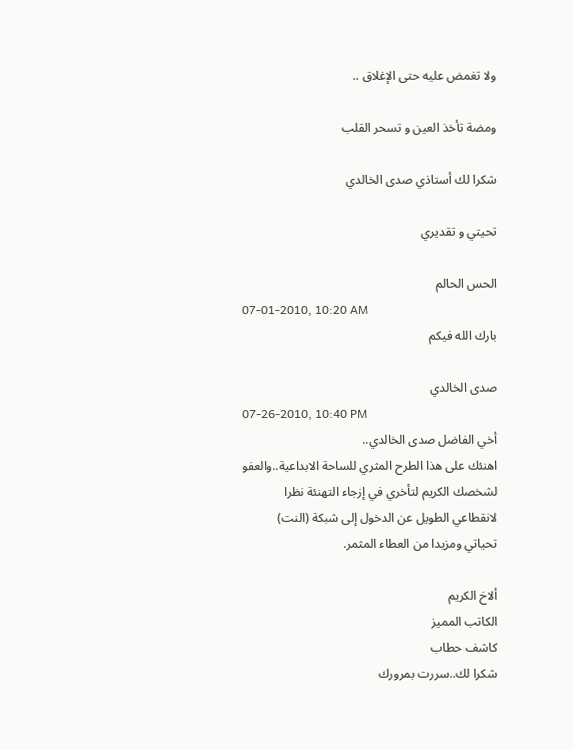ولا تغمض عليه حتى الإغلاق ..

ومضة تأخذ العين و تسحر القلب

شكرا لك أستاذي صدى الخالدي

تحيتي و تقديري

الحس الحالم
07-01-2010, 10:20 AM
بارك الله فيكم

صدى الخالدي
07-26-2010, 10:40 PM
أخي الفاضل صدى الخالدي..
اهنئك على هذا الطرح المثري للساحة الابداعية..والعفو لشخصك الكريم لتأخري في إزجاء التهنئة نظرا لانقطاعي الطويل عن الدخول إلى شبكة (النت)
تحياتي ومزيدا من العطاء المثمر.

ألاخ الكريم
الكاتب المميز
كاشف حطاب
شكرا لك..سررت بمرورك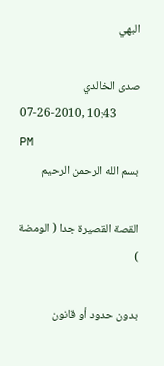البهي

صدى الخالدي
07-26-2010, 10:43 PM
بسم الله الرحمن الرحيم

القصة القصيرة جدا ( الومضة )

بدون حدود أو قانون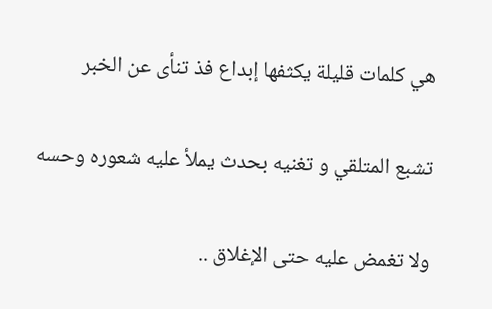هي كلمات قليلة يكثفها إبداع فذ تنأى عن الخبر

تشبع المتلقي و تغنيه بحدث يملأ عليه شعوره وحسه

ولا تغمض عليه حتى الإغلاق ..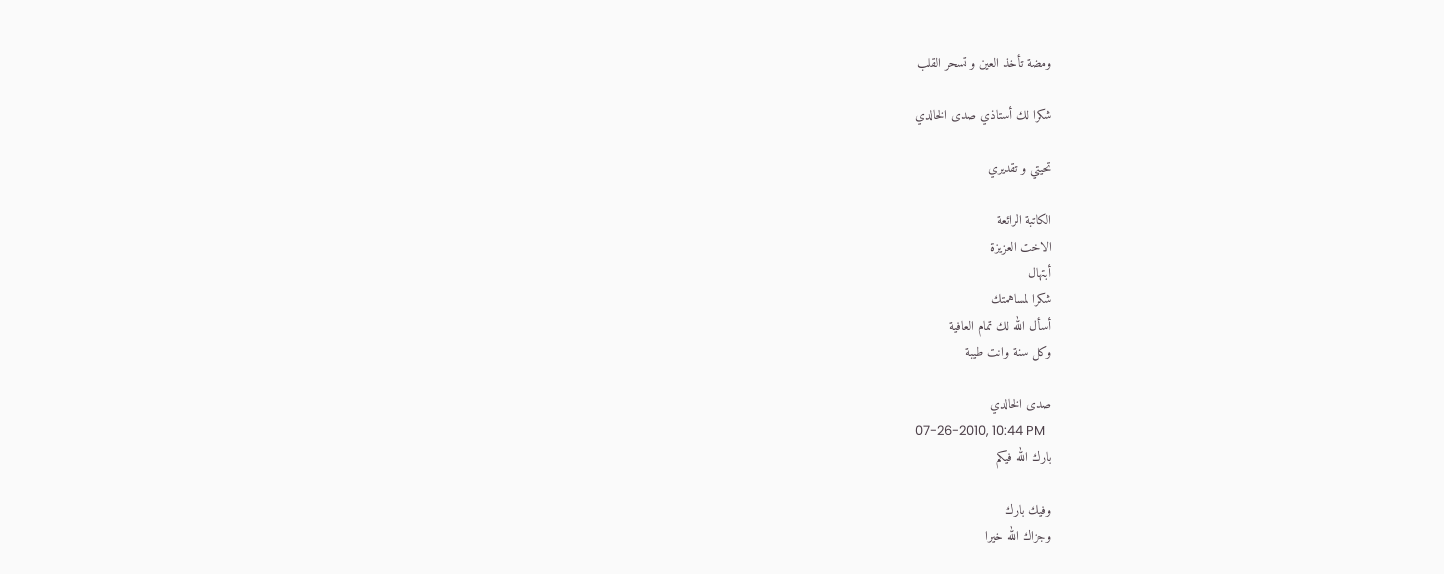ومضة تأخذ العين و تسحر القلب

شكرا لك أستاذي صدى الخالدي

تحيتي و تقديري

الكاتبة الرائعة
الاخت العزيزة
أبتهال
شكرا لمساهمتك
أسأل الله لك تمام العافية
وكل سنة وانت طيبة

صدى الخالدي
07-26-2010, 10:44 PM
بارك الله فيكم

وفيك بارك
وجزاك الله خيرا